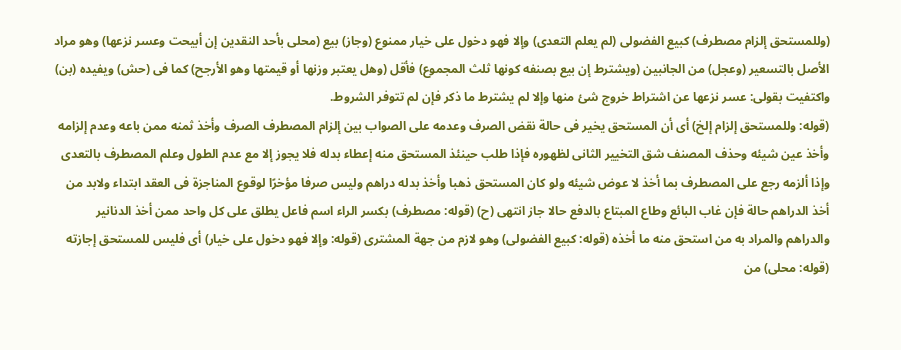(وللمستحق إلزام مصطرف) كبيع الفضولى (لم يعلم التعدى) وإلا فهو دخول على خيار ممنوع (وجاز) بيع (محلى بأحد النقدين إن أبيحت وعسر نزعها) وهو مراد الأصل بالتسعير (وعجل) من الجانبين (ويشترط إن بيع بصنفه كونها ثلث المجموع) فأقل (وهل يعتبر وزنها أو قيمتها وهو الأرجح) كما فى (حش) ويفيده (بن) واكتفيت بقولى: عسر نزعها عن اشتراط خروج شئ منها وإلا لم يشترط ما ذكر فإن لم تتوفر الشروط.
(قوله: وللمستحق إلزام إلخ) أى أن المستحق يخير فى حالة نقض الصرف وعدمه على الصواب بين إلزام المصطرف الصرف وأخذ ثمنه ممن باعه وعدم إلزامه وأخذ عين شيئه وحذف المصنف شق التخيير الثانى لظهوره فإذا طلب حينئذ المستحق منه إعطاء بدله فلا يجوز إلا مع عدم الطول وعلم المصطرف بالتعدى وإذا ألزمه رجع على المصطرف بما أخذ لا عوض شيئه ولو كان المستحق ذهبا وأخذ بدله دراهم وليس صرفا مؤخرًا لوقوع المناجزة فى العقد ابتداء ولابد من أخذ الدراهم حالة فإن غاب البائع وطاع المبتاع بالدفع حالا جاز انتهى (ح) (قوله: مصطرف) بكسر الراء اسم فاعل يطلق على كل واحد ممن أخذ الدنانير والدراهم والمراد به من استحق منه ما أخذه (قوله: كبيع الفضولى) وهو لازم من جهة المشترى (قوله: وإلا فهو دخول على خيار) أى فليس للمستحق إجازته (قوله: محلى) من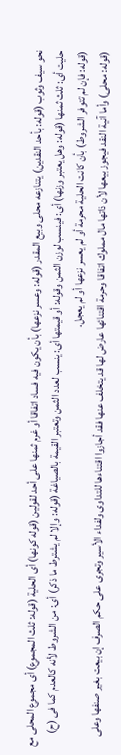نحو سيف وثوب (قوله: بأحد النقدين) يتنازعه محلى وبيع المقدر (قوله: وعسر نزعها) بأن يكون فيه فساد اتفاقا أو غرم ثمنها على أحد لقولين (قوله كونها) أى الحلية (قوله: ثلث المجموع) أى مجموع المحلى مع حليت أى: ثلث ثمنها (قوله: وهل يعتبر وزنها) أى: فينسب لوزن الثمن وقوله: أو قيمتها أى: ينسب لعدد الثمن وتعتبر القيمة بالصياغة (قوله: وإلا لم يشترط ما ذكر) أى: من الشروط لأنه كالعدم كما فى (ح) (قوله: فإن لم تتوفر الشروط) بأن كانت الحلية محرمة أو لم يعسر نزعها أو لم يعجل.
(قوله: محلى) وأما آنية النقد فيجوز بيعها لأن ذاتها مال مملوك اتفاقا وحرمة اقتنائها عارض لها قد يتخلف عنها فقد أجازوا اقتناءها للتداوى ولفداء الأسير وتجرى على حكم الصرف إن بيعت بغير صنفها وعلى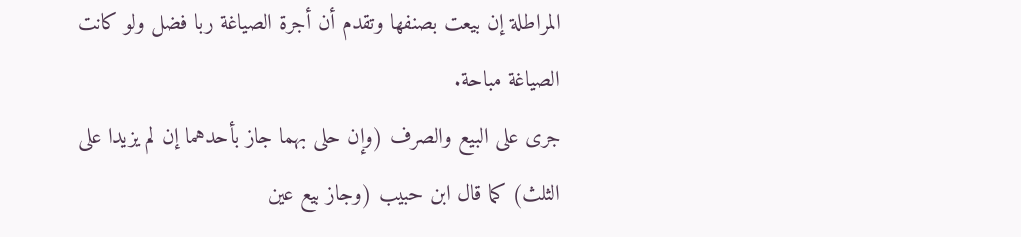المراطلة إن بيعت بصنفها وتقدم أن أجرة الصياغة ربا فضل ولو كانت الصياغة مباحة.
جرى على البيع والصرف (وإن حلى بهما جاز بأحدهما إن لم يزيدا على الثلث) كما قال ابن حبيب (وجاز بيع عين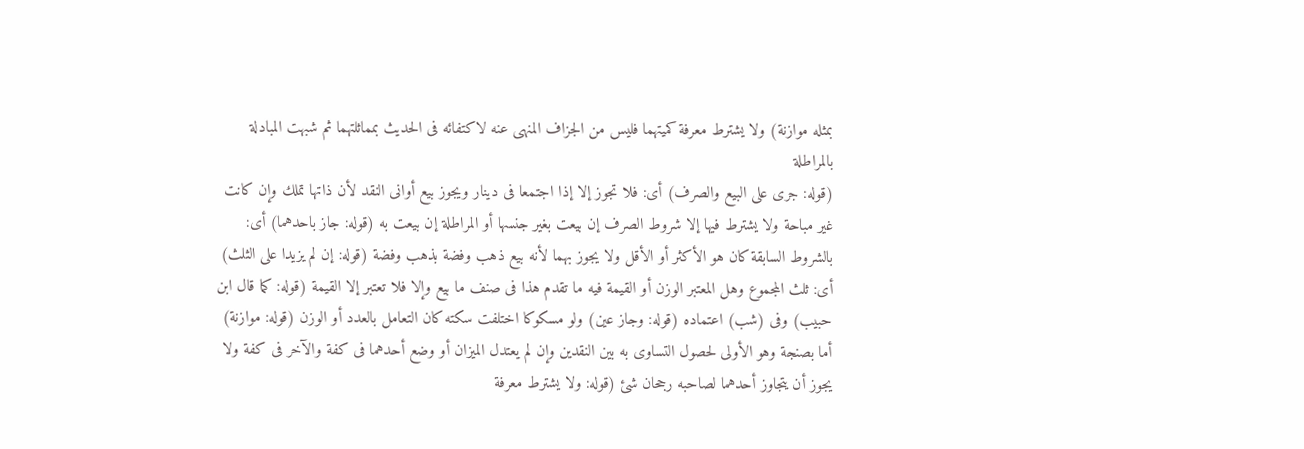بمثله موازنة) ولا يشترط معرفة كميتهما فليس من الجزاف المنهى عنه لاكتفائه فى الحديث بمماثلتهما ثم شبهت المبادلة بالمراطلة
(قوله: جرى على البيع والصرف) أى: فلا تجوز إلا إذا اجتمعا فى دينار ويجوز بيع أوانى النقد لأن ذاتها تملك وإن كانت غير مباحة ولا يشترط فيها إلا شروط الصرف إن بيعت بغير جنسها أو المراطلة إن بيعت به (قوله: جاز باحدهما) أى: بالشروط السابقة كان هو الأكثر أو الأقل ولا يجوز بهما لأنه بيع ذهب وفضة بذهب وفضة (قوله: إن لم يزيدا على الثلث) أى: ثلث المجموع وهل المعتبر الوزن أو القيمة فيه ما تقدم هذا فى صنف ما بيع وإلا فلا تعتبر إلا القيمة (قوله: كما قال ابن حبيب) وفى (شب) اعتماده (قوله: وجاز عين) ولو مسكوكا اختلفت سكته كان التعامل بالعدد أو الوزن (قوله: موازنة) أما بصنجة وهو الأولى لحصول التساوى به بين النقدين وإن لم يعتدل الميزان أو وضع أحدهما فى كفة والآخر فى كفة ولا يجوز أن يتجاوز أحدهما لصاحبه رجحان شئ (قوله: ولا يشترط معرفة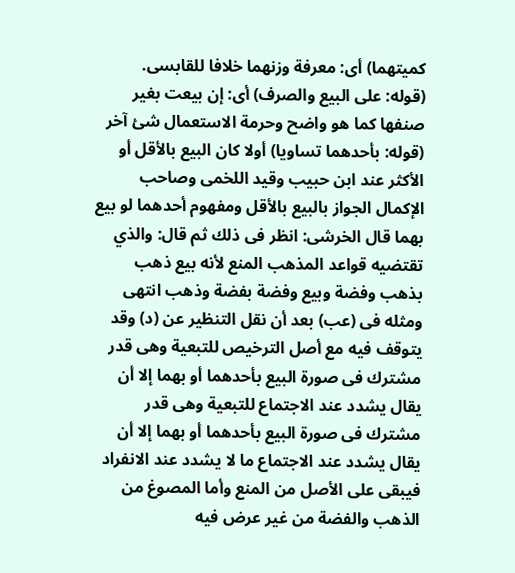كميتهما) أى: معرفة وزنهما خلافا للقابسى.
(قوله: على البيع والصرف) أى: إن بيعت بغير صنفها كما هو واضح وحرمة الاستعمال شئ آخر (قوله: بأحدهما تساويا) أولا كان البيع بالأقل أو الأكثر عند ابن حبيب وقيد اللخمى وصاحب الإكمال الجواز بالبيع بالأقل ومفهوم أحدهما لو بيع بهما قال الخرشى: انظر فى ذلك ثم قال: والذي تقتضيه قواعد المذهب المنع لأنه بيع ذهب بذهب وفضة وبيع وفضة بفضة وذهب انتهى ومثله فى (عب) بعد أن نقل التنظير عن (د) وقد يتوقف فيه مع أصل الترخيص للتبعية وهى قدر مشترك فى صورة البيع بأحدهما أو بهما إلا أن يقال يشدد عند الاجتماع للتبعية وهى قدر مشترك فى صورة البيع بأحدهما أو بهما إلا أن يقال يشدد عند الاجتماع ما لا يشدد عند الانفراد فيبقى على الأصل من المنع وأما المصوغ من الذهب والفضة من غير عرض فيه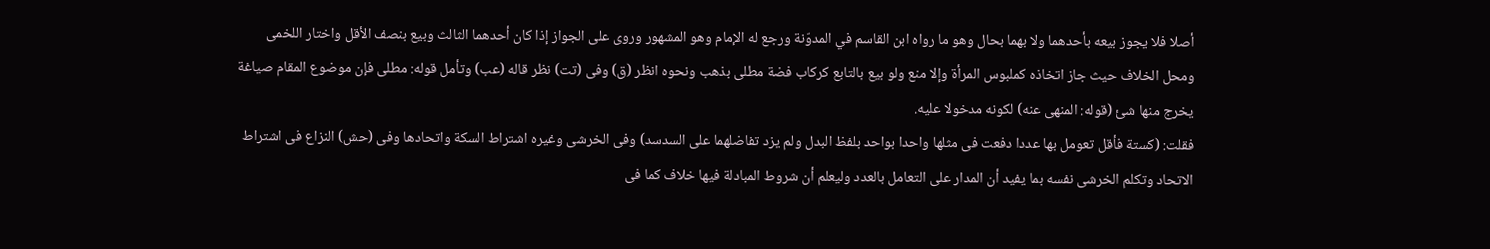أصلا فلا يجوز بيعه بأحدهما ولا بهما بحال وهو ما رواه ابن القاسم في المدوّنة ورجع له الإمام وهو المشهور وروى على الجواز إذا كان أحدهما الثالث وبيع بنصف الأقل واختار اللخمى ومحل الخلاف حيث جاز اتخاذه كملبوس المرأة وإلا منع ولو بيع بالتابع كركاب فضة مطلى بذهب ونحوه انظر (ق) وفى (تت) نظر قاله (عب) وتأمل قوله: مطلى فإن موضوع المقام صياغة يخرج منها شئ (قوله: المنهى عنه) لكونه مدخولا عليه.
فقلت: (كستة فأقل تعومل بها عددا دفعت فى مثلها واحدا بواحد بلفظ البدل ولم يزد تفاضلهما على السدسد) وفى الخرشى وغيره اشتراط السكة واتحادها وفى (حش) النزاع فى اشتراط الاتحاد وتكلم الخرشى نفسه بما يفيد أن المدار على التعامل بالعدد وليعلم أن شروط المبادلة فيها خلاف كما فى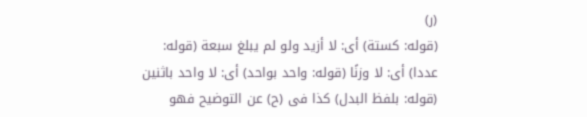(ر)
(قوله: كستة) أى: لا أزيد ولو لم يبلغ سبعة (قوله: عددا) أى: لا وزنًا (قوله: واحد بواحد) أى: لا واحد باثنين (قوله: بلفظ البدل) كذا فى (ح) عن التوضيح فهو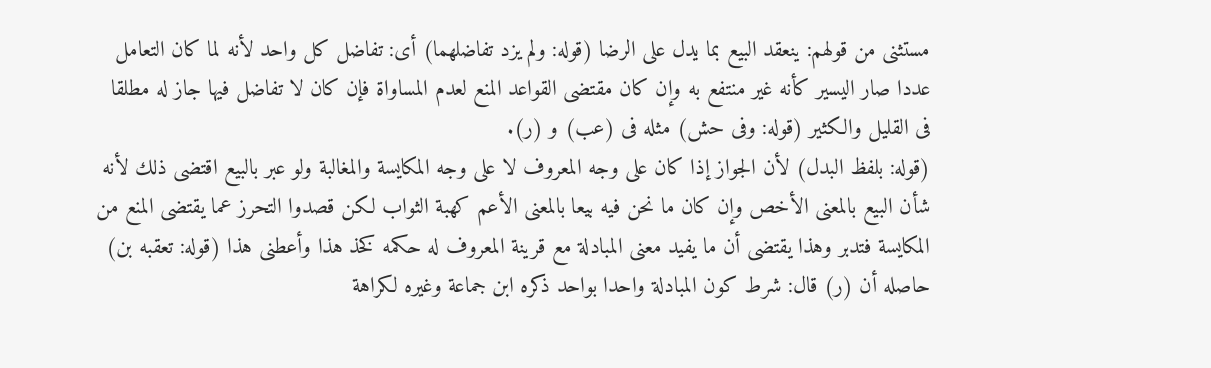مستثنى من قولهم: ينعقد البيع بما يدل على الرضا (قوله: ولم يزد تفاضلهما) أى: تفاضل كل واحد لأنه لما كان التعامل عددا صار اليسير كأنه غير منتفع به وإن كان مقتضى القواعد المنع لعدم المساواة فإن كان لا تفاضل فيها جاز له مطلقا فى القليل والكثير (قوله: وفى حش) مثله فى (عب) و (ر).
(قوله: بلفظ البدل) لأن الجواز إذا كان على وجه المعروف لا على وجه المكايسة والمغالبة ولو عبر بالبيع اقتضى ذلك لأنه شأن البيع بالمعنى الأخص وإن كان ما نحن فيه بيعا بالمعنى الأعم كهبة الثواب لكن قصدوا التحرز عما يقتضى المنع من المكايسة فتدبر وهذا يقتضى أن ما يفيد معنى المبادلة مع قرينة المعروف له حكمه كخذ هذا وأعطنى هذا (قوله: تعقبه بن) حاصله أن (ر) قال: شرط كون المبادلة واحدا بواحد ذكره ابن جماعة وغيره لكراهة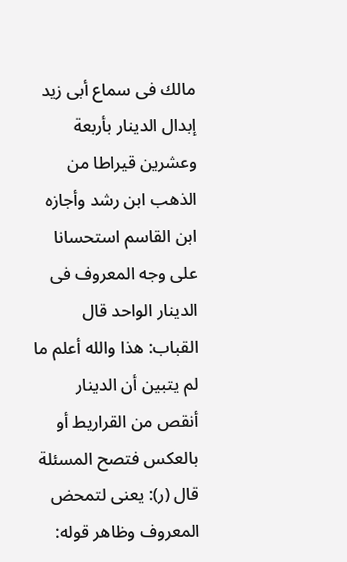مالك فى سماع أبى زيد إبدال الدينار بأربعة وعشرين قيراطا من الذهب ابن رشد وأجازه ابن القاسم استحسانا على وجه المعروف فى الدينار الواحد قال القباب: هذا والله أعلم ما لم يتبين أن الدينار أنقص من القراريط أو بالعكس فتصح المسئلة قال (ر): يعنى لتمحض المعروف وظاهر قوله: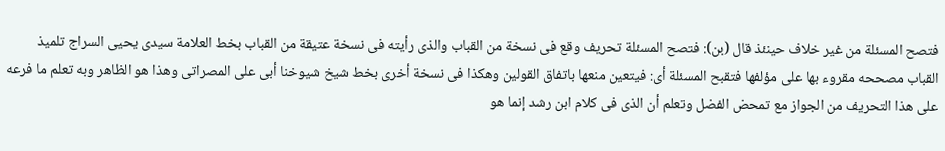فتصح المسئلة من غير خلاف حينئذ قال (بن): فتصح المسئلة تحريف وقع فى نسخة من القباب والذى رأيته فى نسخة عتيقة من القباب بخط العلامة سيدى يحيى السراج تلميذ القباب مصححه مقروء بها على مؤلفها فتقبح المسئلة أى: فيتعين منعها باتفاق القولين وهكذا فى نسخة أخرى بخط شيخ شيوخنا أبى على المصراتى وهذا هو الظاهر وبه تعلم ما فرعه على هذا التحريف من الجواز مع تمحض الفضل وتعلم أن الذى فى كلام ابن رشد إنما هو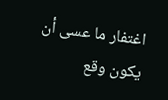اغتفار ما عسى أن يكون وقع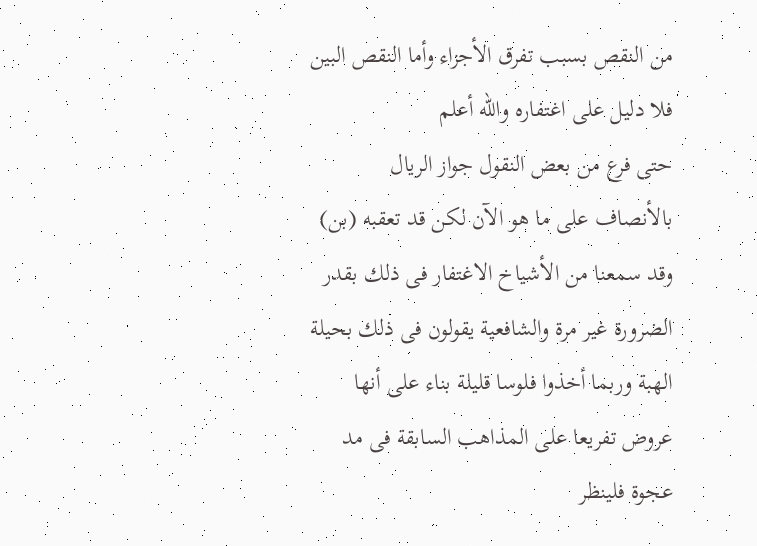من النقص بسبب تفرق الأجزاء وأما النقص البين فلا دليل على اغتفاره والله أعلم
حتى فرع من بعض النقول جواز الريال بالأنصاف على ما هو الآن لكن قد تعقبه (بن) وقد سمعنا من الأشياخ الاغتفار فى ذلك بقدر الضرورة غير مرة والشافعية يقولون فى ذلك بحيلة الهبة وربما أخذوا فلوسا قليلة بناء على أنها عروض تفريعا على المذاهب السابقة فى مد عجوة فلينظر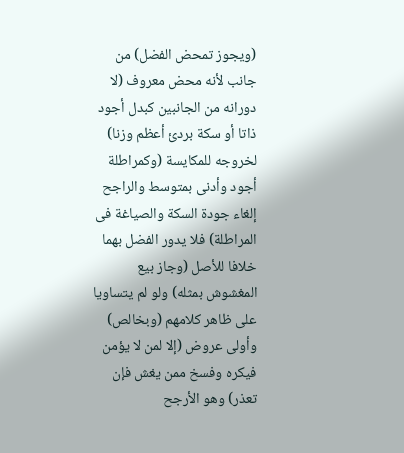(ويجوز تمحض الفضل) من جانب لأنه محض معروف (لا دورانه من الجانبين كبدل أجود ذاتا أو سكة بردئ أعظم وزنا) لخروجه للمكايسة (وكمراطلة أجود وأدنى بمتوسط والراجح إلغاء جودة السكة والصياغة فى المراطلة) فلا يدور الفضل بهما خلافا للأصل (وجاز بيع المغشوش بمثله) ولو لم يتساويا على ظاهر كلامهم (وبخالص) وأولى عروض (إلا لمن لا يؤمن فيكره وفسخ ممن يغش فإن تعذر) وهو الأرجح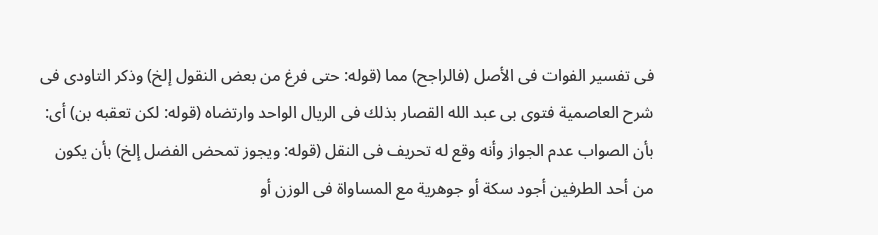فى تفسير الفوات فى الأصل (فالراجح) مما (قوله: حتى فرغ من بعض النقول إلخ) وذكر التاودى فى شرح العاصمية فتوى بى عبد الله القصار بذلك فى الريال الواحد وارتضاه (قوله: لكن تعقبه بن) أى: بأن الصواب عدم الجواز وأنه وقع له تحريف فى النقل (قوله: ويجوز تمحض الفضل إلخ) بأن يكون من أحد الطرفين أجود سكة أو جوهرية مع المساواة فى الوزن أو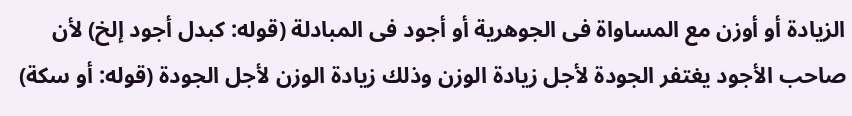الزيادة أو أوزن مع المساواة فى الجوهرية أو أجود فى المبادلة (قوله: كبدل أجود إلخ) لأن صاحب الأجود يغتفر الجودة لأجل زيادة الوزن وذلك زيادة الوزن لأجل الجودة (قوله: أو سكة)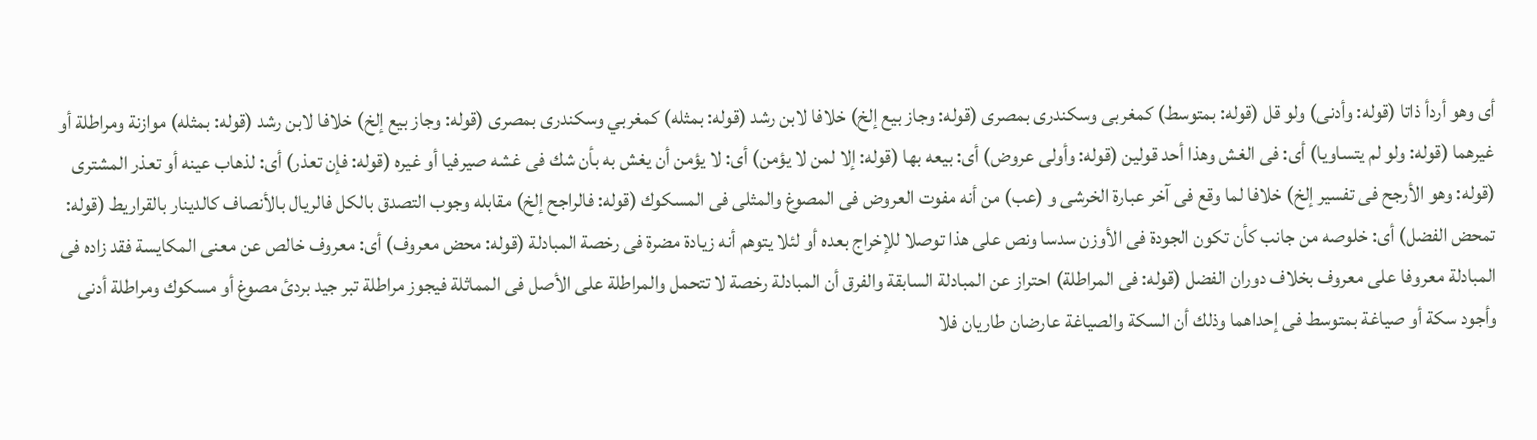أى وهو أردأ ذاتا (قوله: وأدنى) ولو قل (قوله: بمتوسط) كمغربى وسكندرى بمصرى (قوله: وجاز بيع إلخ) خلافا لابن رشد (قوله: بمثله) كمغربي وسكندرى بمصرى (قوله: وجاز بيع إلخ) خلافا لابن رشد (قوله: بمثله) موازنة ومراطلة أو غيرهما (قوله: ولو لم يتساويا) أى: فى الغش وهذا أحد قولين (قوله: وأولى عروض) أى: بيعه بها (قوله: إلا لمن لا يؤمن) أى: لا يؤمن أن يغش به بأن شك فى غشه صيرفيا أو غيره (قوله: فإن تعذر) أى: لذهاب عينه أو تعذر المشترى (قوله: وهو الأرجح فى تفسير إلخ) خلافا لما وقع فى آخر عبارة الخرشى و (عب) من أنه مفوت العروض فى المصوغ والمثلى فى المسكوك (قوله: فالراجح إلخ) مقابله وجوب التصدق بالكل فالريال بالأنصاف كالدينار بالقراريط (قوله: تمحض الفضل) أى: خلوصه من جانب كأن تكون الجودة فى الأوزن سدسا ونص على هذا توصلا للإخراج بعده أو لئلا يتوهم أنه زيادة مضرة فى رخصة المبادلة (قوله: محض معروف) أى: معروف خالص عن معنى المكايسة فقد زاده فى المبادلة معروفا على معروف بخلاف دوران الفضل (قوله: فى المراطلة) احتراز عن المبادلة السابقة والفرق أن المبادلة رخصة لا تتحمل والمراطلة على الأصل فى المماثلة فيجوز مراطلة تبر جيد بردئ مصوغ أو مسكوك ومراطلة أدنى وأجود سكة أو صياغة بمتوسط فى إحداهما وذلك أن السكة والصياغة عارضان طاريان فلا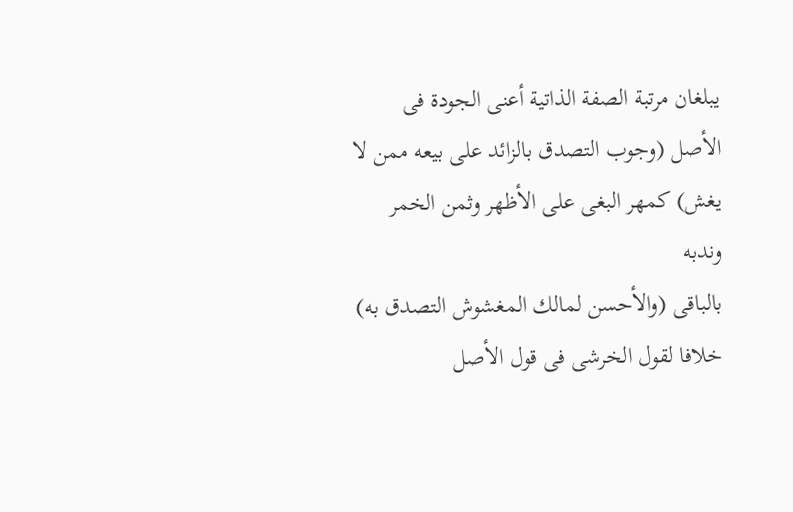يبلغان مرتبة الصفة الذاتية أعنى الجودة فى الأصل (وجوب التصدق بالزائد على بيعه ممن لا يغش) كمهر البغى على الأظهر وثمن الخمر وندبه
بالباقى (والأحسن لمالك المغشوش التصدق به) خلافا لقول الخرشى فى قول الأصل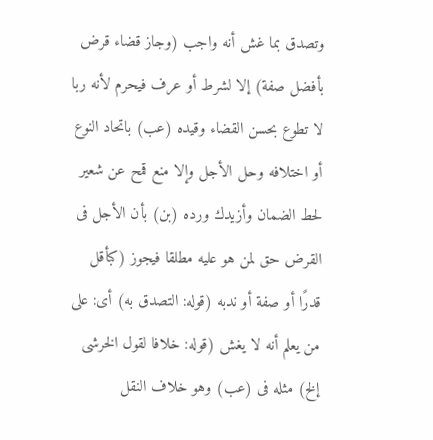وتصدق بما غش أنه واجب (وجاز قضاء قرض بأفضل صفة) إلا لشرط أو عرف فيحرم لأنه ربا لا تطوع بحسن القضاء وقيده (عب) باتحاد النوع أو اختلافه وحل الأجل وإلا منع قمح عن شعير لحط الضمان وأزيدك ورده (بن) بأن الأجل فى القرض حق لمن هو عليه مطلقا فيجوز (كبأقل قدرًا أو صفة أو ندبه (قوله: التصدق به) أى: على من يعلم أنه لا يغش (قوله: خلافا لقول الخرشى إلخ) مثله فى (عب) وهو خلاف النقل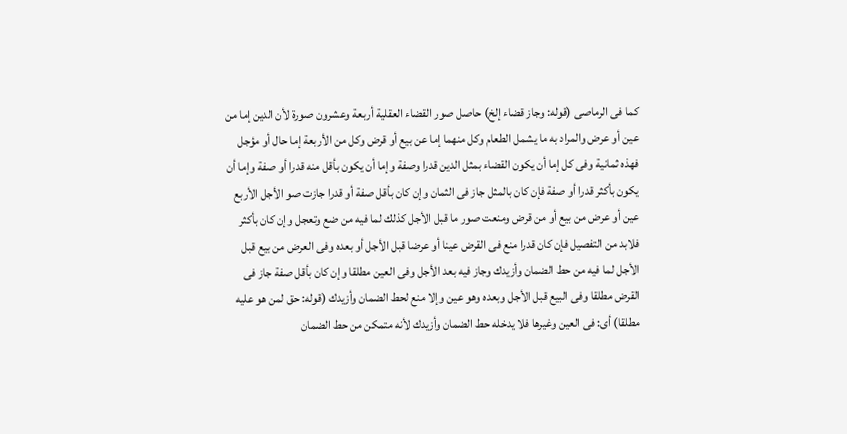كما فى الرماصى (قوله: وجاز قضاء إلخ) حاصل صور القضاء العقلية أربعة وعشرون صورة لأن الدين إما من عين أو عرض والمراد به ما يشمل الطعام وكل منهما إما عن بيع أو قرض وكل من الأربعة إما حال أو مؤجل فهذه ثمانية وفى كل إما أن يكون القضاء بمثل الدين قدرا وصفة وإما أن يكون بأقل منه قدرا أو صفة وإما أن يكون بأكثر قدرا أو صفة فإن كان بالمثل جاز فى الثمان وإن كان بأقل صفة أو قدرا جازت صو الأجل الأربع عين أو عرض من بيع أو من قرض ومنعت صور ما قبل الأجل كذلك لما فيه من ضع وتعجل وإن كان بأكثر فلابد من التفصيل فإن كان قدرا منع فى القرض عينا أو عرضا قبل الأجل أو بعده وفى العرض من بيع قبل الأجل لما فيه من حط الضمان وأزيدك وجاز فيه بعد الأجل وفى العين مطلقا وإن كان بأقل صفة جاز فى القرض مطلقا وفى البيع قبل الأجل وبعده وهو عين وإلا منع لحط الضمان وأزيدك (قوله: حق لمن هو عليه مطلقا) أى: فى العين وغيرها فلا يدخله حط الضمان وأزيدك لأنه متمكن من حط الضمان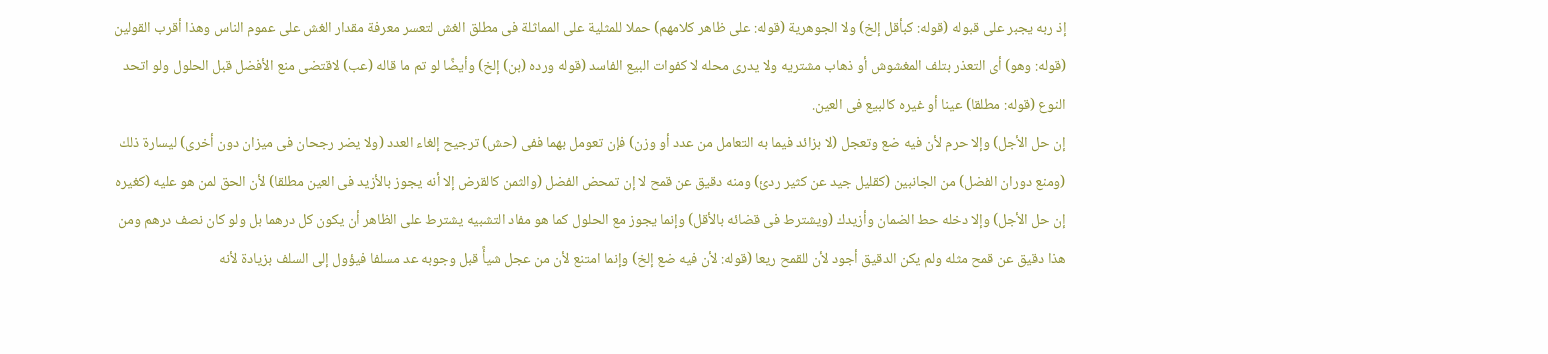إذ ربه يجبر على قبوله (قوله: كبأقل إلخ) ولا الجوهرية (قوله: على ظاهر كلامهم) حملا للمثلية على المماثلة فى مطلق الغش لتعسر معرفة مقدار الغش على عموم الناس وهذا أقرب القولين (قوله: وهو) أى التعذر بتلف المغشوش أو ذهاب مشتريه ولا يدرى محله لا كفوات البيع الفاسد (قوله ورده (بن) إلخ) وأيضًا لو تم ما قاله (عب) لاقتضى منع الأفضل قبل الحلول ولو اتحد النوع (قوله: مطلقا) عينا أو غيره كالبيع فى العين.
إن حل الأجل) وإلا حرم لأن فيه ضع وتعجل (لا بزائد فيما به التعامل من عدد أو وزن) فإن تعومل بهما ففى (حش) ترجيح إلغاء العدد (ولا يضر رجحان فى ميزان دون أخرى) ليسارة ذلك (ومنع دوران الفضل) من الجانبين (كقليل جيد عن كثير ردئ) ومنه دقيق عن قمح لا إن تمحض الفضل (والثمن كالقرض إلا أنه يجوز بالأزيد فى العين مطلقا) لأن الحق لمن هو عليه (كغيره إن حل الأجل) وإلا دخله حط الضمان وأزيدك (ويشترط فى قضائه بالأقل) وإنما يجوز مع الحلول كما هو مفاد التشبيه يشترط على الظاهر أن يكون كل درهما بل ولو كان نصف درهم ومن هذا دقيق عن قمح مثله ولم يكن الدقيق أجود لأن للقمح ريعا (قوله: لأن فيه ضع إلخ) وإنما امتنع لأن من عجل شيأً قبل وجوبه عد مسلفا فيؤول إلى السلف بزيادة لأنه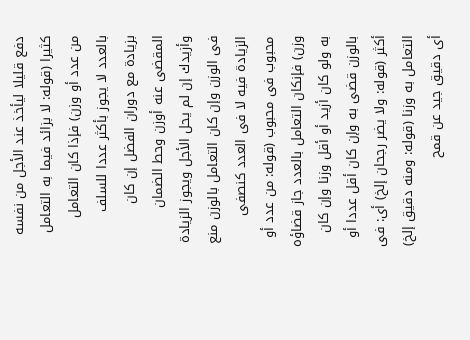دفع قليلا ليأخذ عند الأجل من نفسه كثيرا (قوله: لا بزائد فيما به التعامل من عدد أو وزن) فإذا كان التعامل بالعدد لا يجوز بأكثر عددا للسلف بزيادة مع دوران الفضل إن كان المقضى عنه أوزن وحط الضمان وأزيدك إن لم يحل الأجل ويجوز الزيادة فى الوزن وإن كان التعامل بالوزن منع الزيادة فيه لا فى العدد كنصفى محبوب فى محبوب (قوله: من عدد أو وزن) فإنكان التعامل بالعدد جاز قضاؤه به ولو كان أزيد أو أقل وزنا وإن كان بالوزن قضى به وإن كان أقل عددا أو أكثر (قوله: ولا يضر رجحان إلخ) أى: فى التعامل به وزنا (قوله: ومنه دقيق إلخ) أى دقيق جيد عن قمح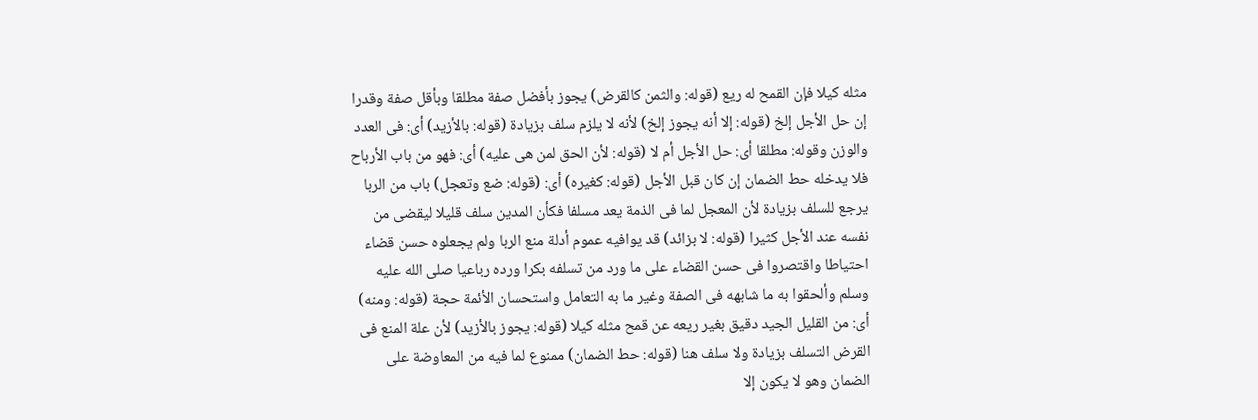مثله كيلا فإن القمح له ريع (قوله: والثمن كالقرض) يجوز بأفضل صفة مطلقا وبأقل صفة وقدرا إن حل الأجل إلخ (قوله: إلا أنه يجوز إلخ) لأنه لا يلزم سلف بزيادة (قوله: بالأزيد) أى: فى العدد والوزن وقوله: مطلقا أى: حل الأجل أم لا (قوله: لأن الحق لمن هى عليه) أى: فهو من باب الأرباح فلا يدخله حط الضمان إن كان قبل الأجل (قوله: كغيره) أى: (قوله: ضع وتعجل) باب من الربا يرجع للسلف بزيادة لأن المعجل لما فى الذمة يعد مسلفا فكأن المدين سلف قليلا ليقضى من نفسه عند الأجل كثيرا (قوله: لا بزائد) قد يوافيه عموم أدلة منع الربا ولم يجعلوه حسن قضاء احتياطا واقتصروا فى حسن القضاء على ما ورد من تسلفه بكرا ورده رباعيا صلى الله عليه وسلم وألحقوا به ما شابهه فى الصفة وغير ما به التعامل واستحسان الأئمة حجة (قوله: ومنه) أى: من القليل الجيد دقيق بغير ريعه عن قمح مثله كيلا (قوله: يجوز بالأزيد) لأن علة المنع فى القرض التسلف بزيادة ولا سلف هنا (قوله: حط الضمان) ممنوع لما فيه من المعاوضة على الضمان وهو لا يكون إلا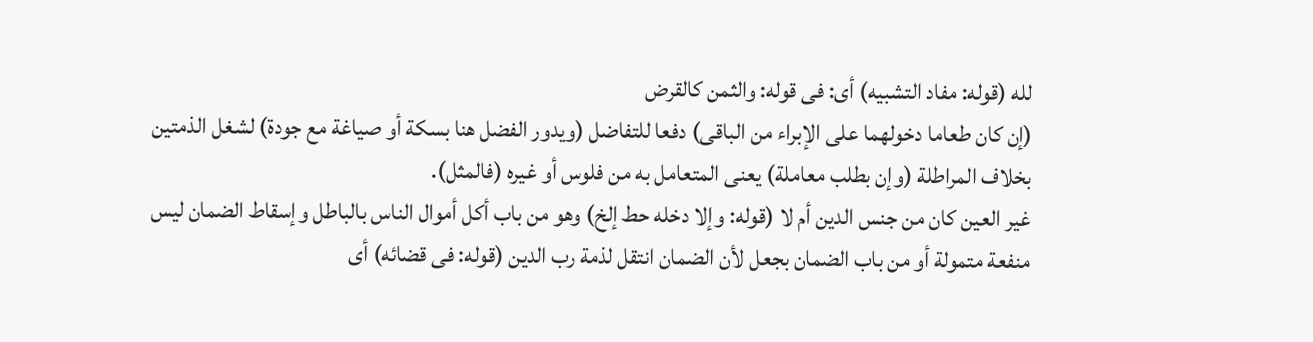لله (قوله: مفاد التشبيه) أى: فى قوله: والثمن كالقرض
(إن كان طعاما دخولهما على الإبراء من الباقى) دفعا للتفاضل (ويدور الفضل هنا بسكة أو صياغة مع جودة) لشغل الذمتين بخلاف المراطلة (وإن بطلب معاملة) يعنى المتعامل به من فلوس أو غيره (فالمثل).
غير العين كان من جنس الدين أم لا (قوله: وإلا دخله حط إلخ) وهو من باب أكل أموال الناس بالباطل وإسقاط الضمان ليس منفعة متمولة أو من باب الضمان بجعل لأن الضمان انتقل لذمة رب الدين (قوله: فى قضائه) أى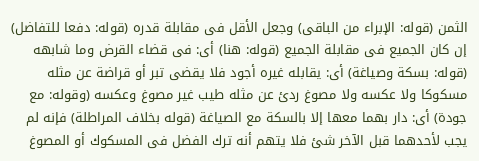الثمن (قوله: الإبراء من الباقى) وجعل الأقل فى مقابلة قدره (قوله: دفعا للتفاضل) إن كان الجميع فى مقابلة الجميع (قوله: هنا) أى: فى قضاء القرض وما شابهه (قوله: بسكة وصياغة) أى: يقابله غيره أجود فلا يقضى تبر أو قراضة عن مثله مسكوكا ولا عكسه ولا مصوغ ردئ عن مثله طيب غير مصوغ وعكسه (وقوله: مع جودة) أى: دار بهما معها إلا بالسكة مع الصياغة (قوله بخلاف المراطلة) فإنه لم يجب لأحدهما قبل الآخر شئ فلا يتهم أنه ترك الفضل فى المسكوك أو المصوغ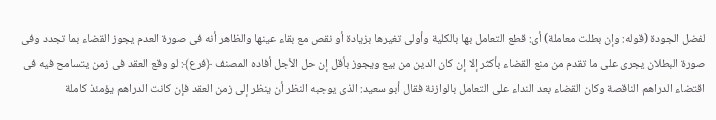لفضل الجودة (قوله: وإن بطلت معاملة) أى: قطع التعامل بها بالكلية وأولى تغيرها بزيادة أو نقص مع بقاء عينها والظاهر أنه فى صورة العدم يجوز القضاء بما تجدد وفى صورة البطلان يجرى على ما تقدم من منع القضاء بأكثر إلا إن كان الدين من بيع ويجوز بأقل إن حل الأجل أفاده المصنف ﴿فرع﴾: لو وقع العقد فى زمن يتسامح فيه فى اقتضاء الدراهم الناقصة وكان القضاء بعد النداء على التعامل بالوازنة فقال أبو سعيد: الذى يوجبه النظر أن ينظر إلى زمن العقد فإن كانت الدراهم يؤمئذ كاملة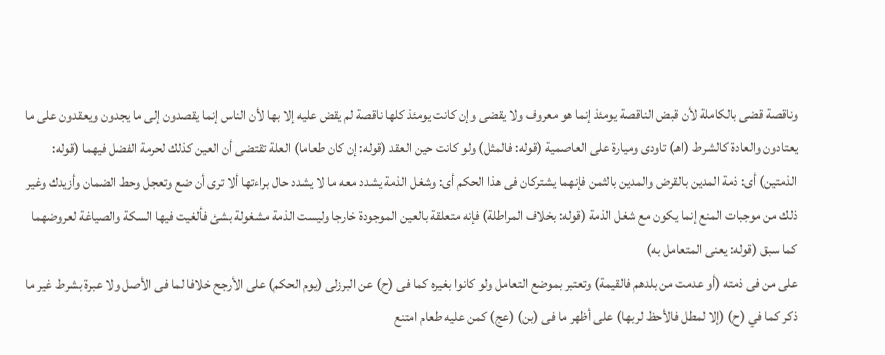وناقصة قضى بالكاملة لأن قبض الناقصة يومئذ إنما هو معروف ولا يقضى وإن كانت يومئذ كلها ناقصة لم يقض عليه إلا بها لأن الناس إنما يقصدون إلى ما يجدون ويعقدون على ما يعتادون والعادة كالشرط (اهـ) تاودى وميارة على العاصمية (قوله: فالمثل) ولو كانت حين العقد (قوله: إن كان طعاما) العلة تقتضى أن العين كذلك لحرمة الفضل فيهما (قوله: الذمتين) أى: ذمة المدين بالقرض والمدين بالثمن فإنهما يشتركان فى هذا الحكم أى: وشغل الذمة يشدد معه ما لا يشدد حال براءتها ألا ترى أن ضع وتعجل وحط الضمان وأزيدك وغير ذلك من موجبات المنع إنما يكون مع شغل الذمة (قوله: بخلاف المراطلة) فإنه متعلقة بالعين الموجودة خارجا وليست الذمة مشغولة بشئ فألغيت فيها السكة والصياغة لعروضهما كما سبق (قوله: يعنى المتعامل به)
على من فى ذمته (أو عدمت من بلدهم فالقيمة) وتعتبر بموضع التعامل ولو كانوا بغيره كما فى (ح) عن البرزلى (يوم الحكم) على الأرجح خلافا لما فى الأصل ولا عبرة بشرط غير ما ذكر كما في (ح) (إلا لمطل فالأحظ لربها) على أظهر ما فى (بن) (عج) كمن عليه طعام امتنع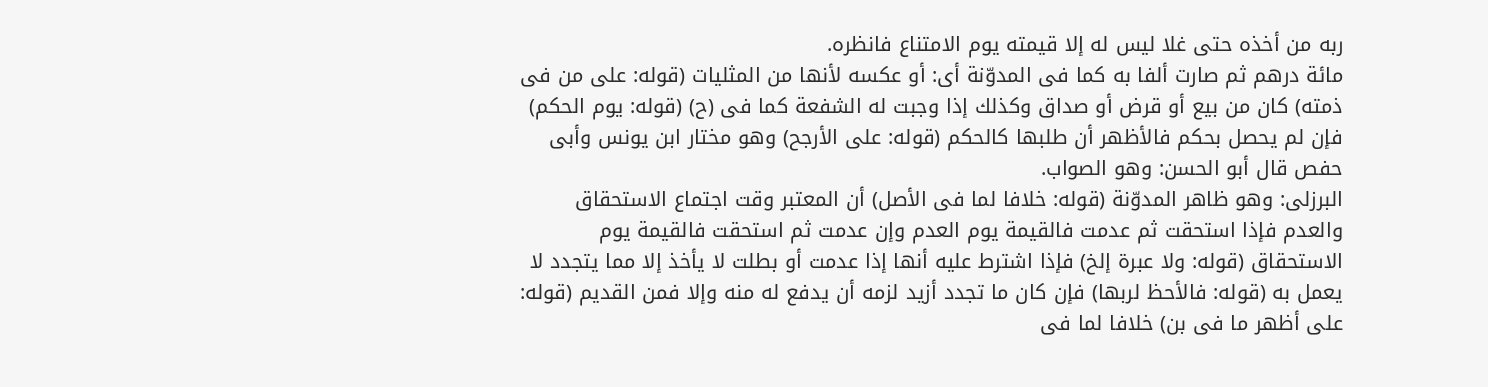ربه من أخذه حتى غلا ليس له إلا قيمته يوم الامتناع فانظره.
مائة درهم ثم صارت ألفا به كما فى المدوّنة أى: أو عكسه لأنها من المثليات (قوله: على من فى ذمته) كان من بيع أو قرض أو صداق وكذلك إذا وجبت له الشفعة كما فى (ح) (قوله: يوم الحكم) فإن لم يحصل بحكم فالأظهر أن طلبها كالحكم (قوله: على الأرجح) وهو مختار ابن يونس وأبى حفص قال أبو الحسن: وهو الصواب.
البرزلى: وهو ظاهر المدوّنة (قوله: خلافا لما فى الأصل) أن المعتبر وقت اجتماع الاستحقاق والعدم فإذا استحقت ثم عدمت فالقيمة يوم العدم وإن عدمت ثم استحقت فالقيمة يوم الاستحقاق (قوله: ولا عبرة إلخ) فإذا اشترط عليه أنها إذا عدمت أو بطلت لا يأخذ إلا مما يتجدد لا يعمل به (قوله: فالأحظ لربها) فإن كان ما تجدد أزيد لزمه أن يدفع له منه وإلا فمن القديم (قوله: على أظهر ما فى بن) خلافا لما فى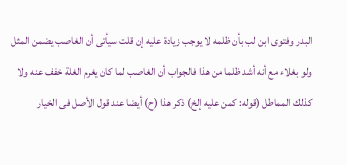البدر وفتوى ابن لب بأن ظلمه لا يوجب زيادة عليه إن قلت سيأتى أن الغاصب يضمن المثل ولو بغلاء مع أنه أشد ظلما من هذا فالجواب أن الغاصب لما كان يغرم الغلة خفف عنه ولا كذلك المماطل (قوله: كمن عليه إلخ) ذكر هذا (ح) أيضا عند قول الأصل فى الخيار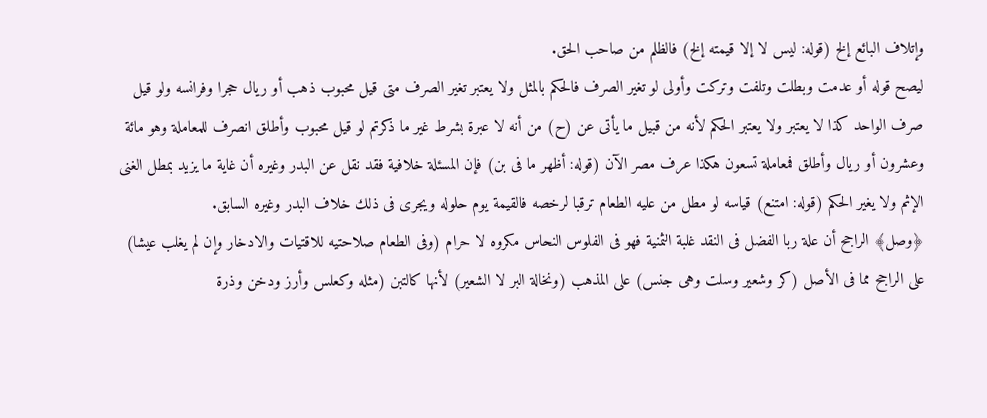وإتلاف البائع إلخ (قوله: ليس لا إلا قيمته إلخ) فالظلم من صاحب الحق.
ليصح قوله أو عدمت وبطلت وتلفت وتركت وأولى لو تغير الصرف فالحكم بالمثل ولا يعتبر تغير الصرف متى قيل محبوب ذهب أو ريال حجرا وفرانسه ولو قيل صرف الواحد كذا لا يعتبر ولا يعتبر الحكم لأنه من قبيل ما يأتى عن (ح) من أنه لا عبرة بشرط غير ما ذكرتم لو قيل محبوب وأطلق انصرف للمعاملة وهو مائة وعشرون أو ريال وأطلق فمعاملة تسعون هكذا عرف مصر الآن (قوله: أظهر ما فى بن) فإن المسئلة خلافية فقد نقل عن البدر وغيره أن غاية ما يزيد بمطل الغنى الإثم ولا يغير الحكم (قوله: امتنع) قياسه لو مطل من عليه الطعام ترقبا لرخصه فالقيمة يوم حلوله ويجرى فى ذلك خلاف البدر وغيره السابق.
﴿وصل﴾ الراجح أن علة ربا الفضل فى النقد غلبة الثمنية فهو فى الفلوس النحاس مكروه لا حرام (وفى الطعام صلاحتيه للاقتيات والادخار وإن لم يغلب عيشا) على الراجح مما فى الأصل (كر وشعير وسلت وهى جنس) على المذهب (ونخالة البر لا الشعير) لأنها كالتبن (مثله وكعلس وأرز ودخن وذرة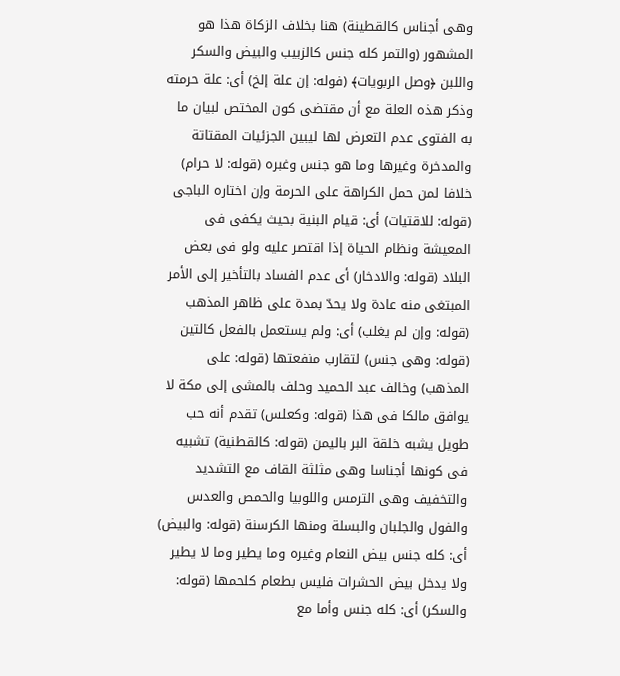وهى أجناس كالقطينة) هنا بخلاف الزكاة هذا هو المشهور (والتمر كله جنس كالزبيب والبيض والسكر واللبن ﴿وصل الربويات﴾ (فوله: إن علة إلخ) أى: علة حرمته وذكر هذه العلة مع أن مقتضى كون المختص لبيان ما به الفتوى عدم التعرض لها ليبين الجزئيات المقتاتة والمدخرة وغيرها وما هو جنس وغبره (قوله: لا حرام) خلافا لمن حمل الكراهة على الحرمة وإن اختاره الباجى (قوله: للاقتيات) أى: قيام البنية بحيث يكفى فى المعيشة ونظام الحياة إذا اقتصر عليه ولو فى بعض البلاد (قوله: والادخار) أى عدم الفساد بالتأخير إلى الأمر المبتغى منه عادة ولا يحدّ بمدة على ظاهر المذهب (قوله: وإن لم يغلب) أى: ولم يستعمل بالفعل كالتين (قوله: وهى جنس) لتقارب منفعتها (قوله: على المذهب) وخالف عبد الحميد وحلف بالمشى إلى مكة لا يوافق مالكا فى هذا (قوله: وكعلس) تقدم أنه حب طويل يشبه خلقة البر باليمن (قوله: كالقطنية) تشبيه فى كونها أجناسا وهى مثلثة القاف مع التشديد والتخفيف وهى الترمس واللوبيا والحمص والعدس والفول والجلبان والبسلة ومنها الكرسنة (قوله: والبيض) أى: كله جنس بيض النعام وغيره وما يطير وما لا يطير ولا يدخل بيض الحشرات فليس بطعام كلحمها (قوله: والسكر) أى: كله جنس وأما مع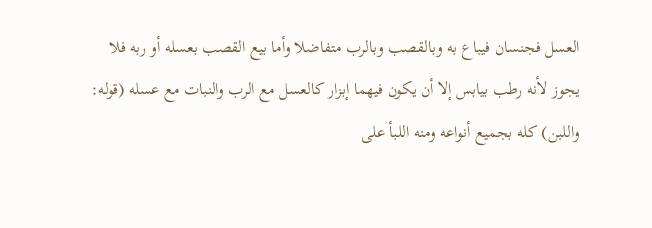العسل فجنسان فيباع به وبالقصب وبالرب متفاضلا وأما بيع القصب بعسله أو ربه فلا يجوز لأنه رطب بيابس إلا أن يكون فيهما إبزار كالعسل مع الرب والنبات مع عسله (قوله: واللبن) كله بجميع أنواعه ومنه اللبأ على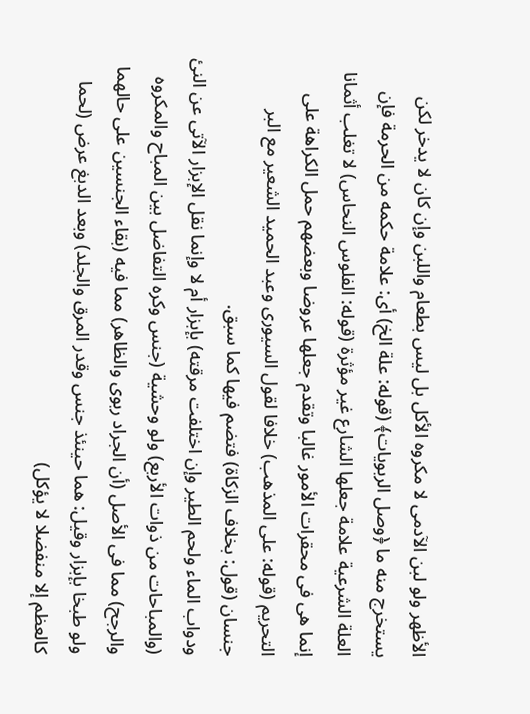الأظهر ولو لبن الآدمى لا مكروه الأكل بل ليس بطعام واللبن وإن كان لا يدخر لكن يستخرج منه ما ﴿وصل الربويات﴾ (قوله: علة الخ) أى: علامة حكمه من الحرمة فإن العلة الشرعية علامة جعلها الشارع غير مؤثرة (قوله: الفلوس النحاس) لا تغلب أثمانا إنما هى فى محقرات الأمور غالبا وتقدم جعلها عروضا وبعضهم حمل الكراهة على التحريم (قوله: على المذهب) خلافا لقول السيورى وعبد الحميد الشعير مع البر جنسان (قول: بخلاف الزكاة) فتضم فيها كما سبق.
ودواب الماء ولحم الطير وإن اختلفت مرقته) بإبزار أم لا وإنما نقل الإبزار الآتى عن النئ (والمباحات من ذوات الأربع) ولو وحشية (جنس وكره التفاضل بين المباح والمكروه والرجح) مما فى الأصل (أن الجراد ربوى والظاهر) مما فيه (بقاء الجنسين على حالهما ولو طبخا بإبزار وقيل: هما حينئذ جنس وقدر المرق والجلد) وبعد الدبغ عرض (لحما كالعظم إلا منفضلا لا يؤكل)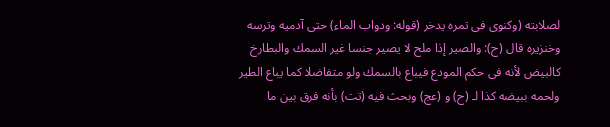لصلابته (وكنوى فى تمره يدخر (قوله: ودواب الماء) حتى آدميه وترسه وخنزيره قال (ح): والصير إذا ملح لا يصير جنسا غير السمك والبطارخ كالبيض لأنه فى حكم المودع فيباع بالسمك ولو متفاضلا كما يباع الطير ولحمه ببيضه كذا لـ (ح) و (عج) وبحث فيه (تت) بأنه فرق بين ما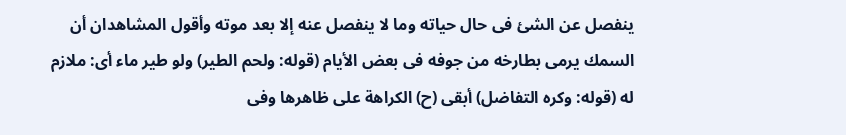ينفصل عن الشئ فى حال حياته وما لا ينفصل عنه إلا بعد موته وأقول المشاهدان أن السمك يرمى بطارخه من جوفه فى بعض الأيام (قوله: ولحم الطير) ولو طير ماء أى: ملازم له (قوله: وكره التفاضل) أبقى (ح) الكراهة على ظاهرها وفى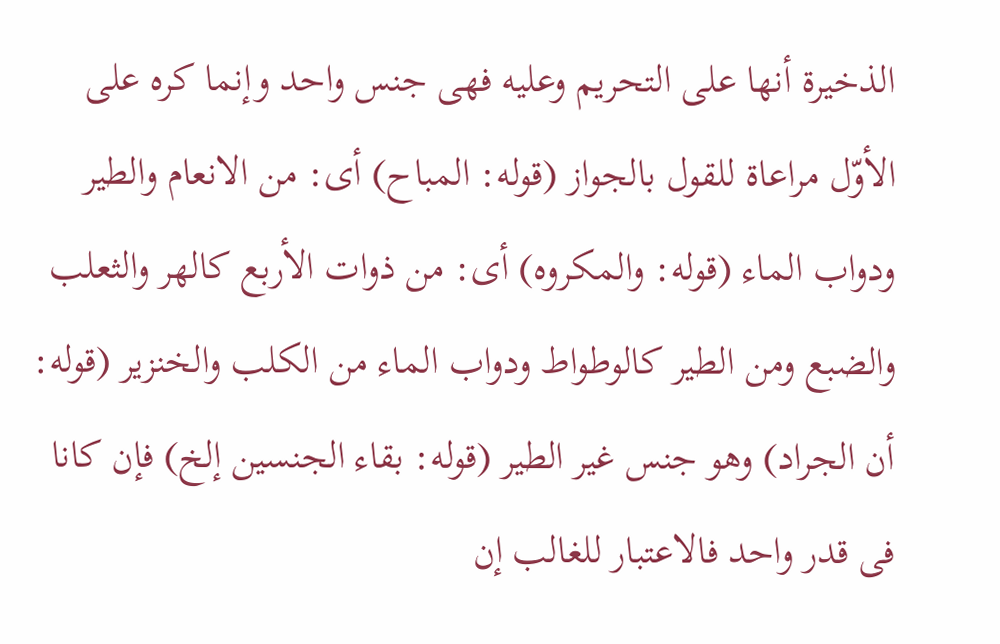الذخيرة أنها على التحريم وعليه فهى جنس واحد وإنما كره على الأوّل مراعاة للقول بالجواز (قوله: المباح) أى: من الانعام والطير ودواب الماء (قوله: والمكروه) أى: من ذوات الأربع كالهر والثعلب والضبع ومن الطير كالوطواط ودواب الماء من الكلب والخنزير (قوله: أن الجراد) وهو جنس غير الطير (قوله: بقاء الجنسين إلخ) فإن كانا فى قدر واحد فالاعتبار للغالب إن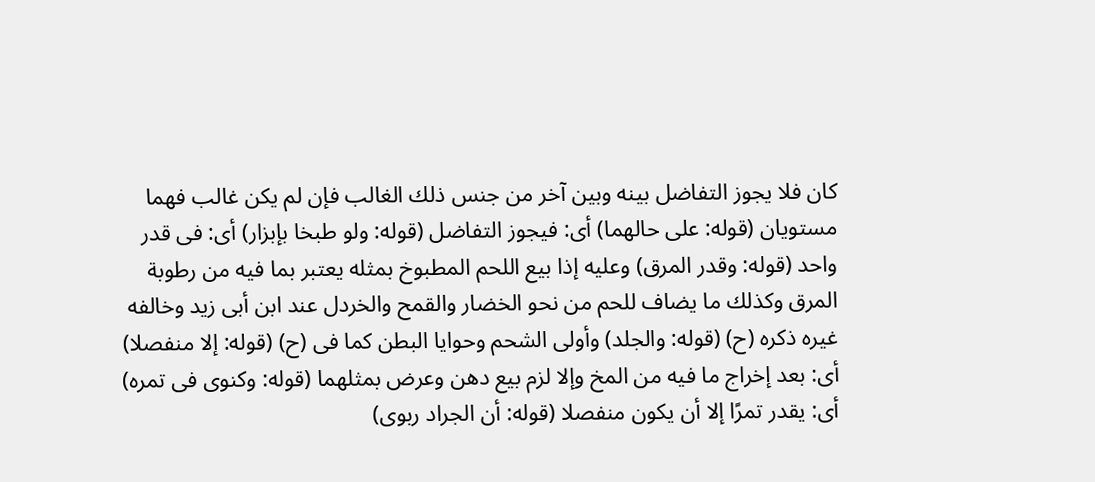كان فلا يجوز التفاضل بينه وبين آخر من جنس ذلك الغالب فإن لم يكن غالب فهما مستويان (قوله: على حالهما) أى: فيجوز التفاضل (قوله: ولو طبخا بإبزار) أى: فى قدر واحد (قوله: وقدر المرق) وعليه إذا بيع اللحم المطبوخ بمثله يعتبر بما فيه من رطوبة المرق وكذلك ما يضاف للحم من نحو الخضار والقمح والخردل عند ابن أبى زيد وخالفه غيره ذكره (ح) (قوله: والجلد) وأولى الشحم وحوايا البطن كما فى (ح) (قوله: إلا منفصلا) أى: بعد إخراج ما فيه من المخ وإلا لزم بيع دهن وعرض بمثلهما (قوله: وكنوى فى تمره) أى: يقدر تمرًا إلا أن يكون منفصلا (قوله: أن الجراد ربوى)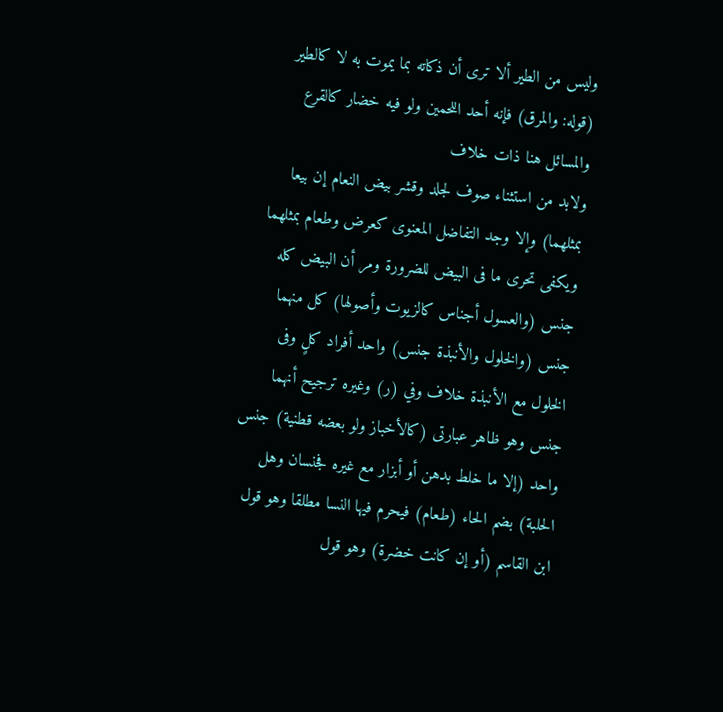وليس من الطير ألا ترى أن ذكاته بما يموت به لا كالطير (قوله: والمرق) فإنه أحد اللحمين ولو فيه خضار كالقرع والمسائل هنا ذات خلاف
ولابد من استثناء صوف لجلد وقشر بيض النعام إن بيعا بمثلهما) وإلا وجد التفاضل المعنوى كعرض وطعام بمثلهما ويكفى تحرى ما فى البيض للضرورة ومر أن البيض كله جنس (والعسول أجناس كالزيوت وأصولها) كل منهما جنس (والخلول والأنبذة جنس) واحد أفراد كلٍ وفى الخلول مع الأنبذة خلاف وفي (ر) وغيره ترجيح أنهما جنس وهو ظاهر عبارتى (كالأخباز ولو بعضه قطنية) جنس واحد (إلا ما خلط بدهن أو أبزار مع غيره فجنسان وهل الحلبة) بضم الحاء (طعام) فيحرم فيها النسا مطلقا وهو قول ابن القاسم (أو إن كانت خضرة) وهو قول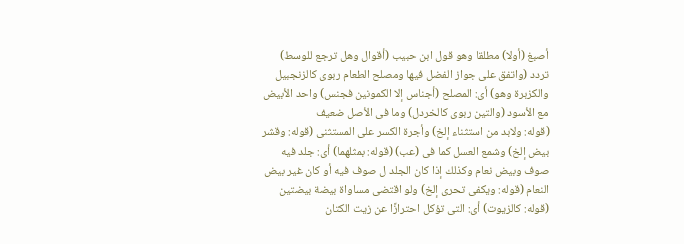أصبغ (أولا) مطلقا وهو قول ابن حبيب (أقوال وهل ترجع للوسط) تردد (واتفق على جواز الفضل فيها ومصلح الطعام ربوى كالزنجبيل والكزبرة وهو) أى: المصلح (أجناس إلا الكمونين فجنس) واحد الأبيض مع الأسود (والتين ربوى كالخردل) وما فى الأصل ضعيف
(قوله: ولابد من استثناء إلخ) وأجرة الكسر على المستثنى (قوله: وقشر بيض إلخ) وشمع العسل كما فى (عب) (قوله: بمثلهما) أى: جلد فيه صوف وبيض نعام وكذلك إذا كان الجلد ل صوف فيه أو كان غير بيض النعام (قوله: ويكفى تحرى إلخ) ولو اقتضى مساواة بيضة بيضتين (قوله: كالزيوت) أى: التى تؤكل احترازًا عن زيت الكتان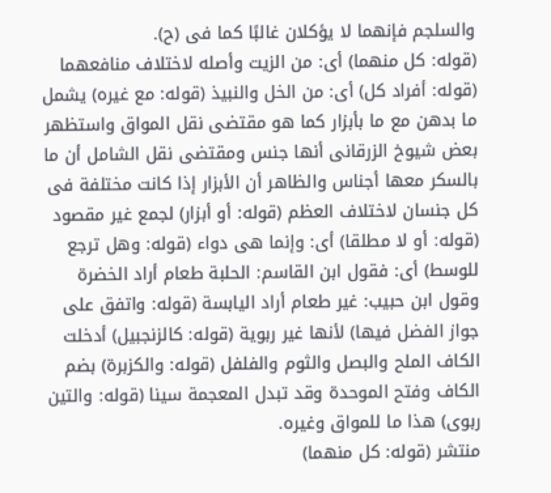والسلجم فإنهما لا يؤكلان غالبًا كما فى (ح).
(قوله: كل منهما) أى: من الزيت وأصله لاختلاف منافعهما (قوله: أفراد كل) أى: من الخل والنبيذ (قوله: مع غيره) يشمل ما بدهن مع ما بأبزار كما هو مقتضى نقل المواق واستظهر بعض شيوخ الزرقانى أنها جنس ومقتضى نقل الشامل أن ما بالسكر معها أجناس والظاهر أن الأبزار إذا كانت مختلفة فى كل جنسان لاختلاف العظم (قوله: أو أبزار) لجمع غير مقصود (قوله: أو لا مطلقا) أى: وإنما هى دواء (قوله: وهل ترجع للوسط) أى: فقول ابن القاسم: الحلبة طعام أراد الخضرة وقول ابن حبيب: غير طعام أراد اليابسة (قوله: واتفق على جواز الفضل فيها) لأنها غير ربوية (قوله: كالزنجبيل) أدخلت الكاف الملح والبصل والثوم والفلفل (قوله: والكزبرة) بضم الكاف وفتح الموحدة وقد تبدل المعجمة سينا (قوله: والتين ربوى) هذا ما للمواق وغيره.
منتشر (قوله: كل منهما)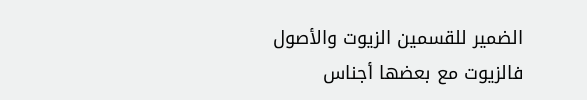الضمير للقسمين الزيوت والأصول فالزيوت مع بعضها أجناس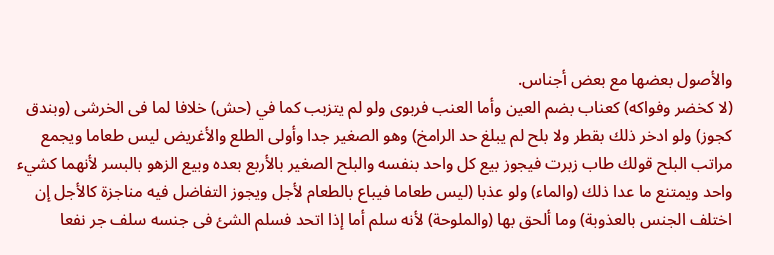والأصول بعضها مع بعض أجناس.
(لا كخضر وفواكه) كعناب بضم العين وأما العنب فربوى ولو لم يتزبب كما في (حش) خلافا لما فى الخرشى (وبندق كجوز) ولو ادخر ذلك بقطر ولا بلح لم يبلغ حد الرامخ) وهو الصغير جدا وأولى الطلع والأغريض ليس طعاما ويجمع مراتب البلح قولك طاب زبرت فيجوز بيع كل واحد بنفسه والبلح الصغير بالأربع بعده وبيع الزهو بالبسر لأنهما كشيء واحد ويمتنع ما عدا ذلك (والماء) ولو عذبا (ليس طعاما فيباع بالطعام لأجل ويجوز التفاضل فيه مناجزة كالأجل إن اختلف الجنس بالعذوبة) وما ألحق بها (والملوحة) لأنه سلم أما إذا اتحد فسلم الشئ فى جنسه سلف جر نفعا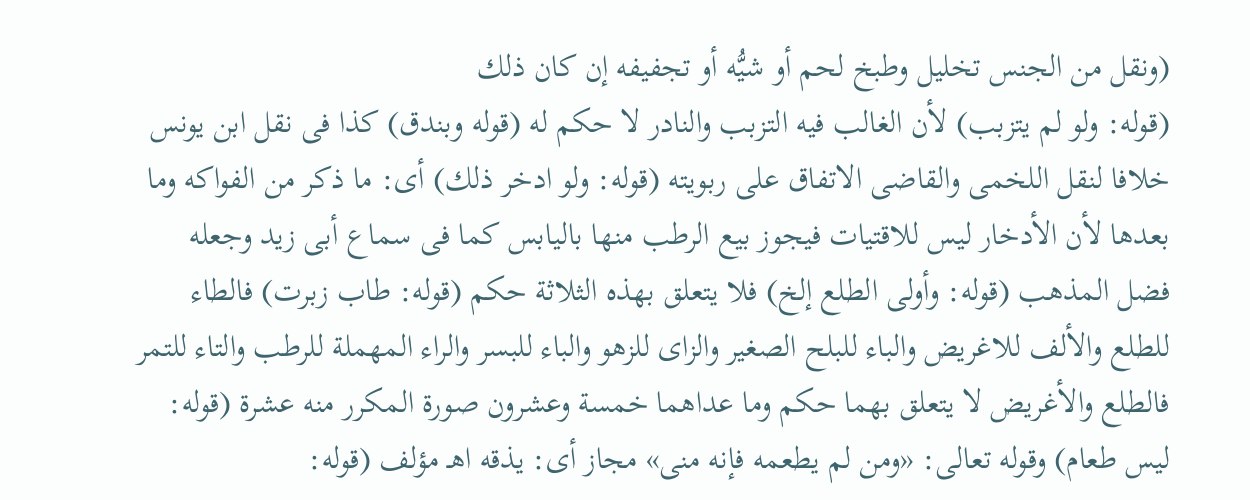(ونقل من الجنس تخليل وطبخ لحم أو شيُّه أو تجفيفه إن كان ذلك
(قوله: ولو لم يتزبب) لأن الغالب فيه التزبب والنادر لا حكم له (قوله وبندق) كذا فى نقل ابن يونس خلافا لنقل اللخمى والقاضى الاتفاق على ربويته (قوله: ولو ادخر ذلك) أى: ما ذكر من الفواكه وما بعدها لأن الأدخار ليس للاقتيات فيجوز بيع الرطب منها باليابس كما فى سماع أبى زيد وجعله فضل المذهب (قوله: وأولى الطلع إلخ) فلا يتعلق بهذه الثلاثة حكم (قوله: طاب زبرت) فالطاء للطلع والألف للاغريض والباء للبلح الصغير والزاى للزهو والباء للبسر والراء المهملة للرطب والتاء للتمر فالطلع والأغريض لا يتعلق بهما حكم وما عداهما خمسة وعشرون صورة المكرر منه عشرة (قوله: ليس طعام) وقوله تعالى: «ومن لم يطعمه فإنه منى» مجاز أى: يذقه اهـ مؤلف (قوله: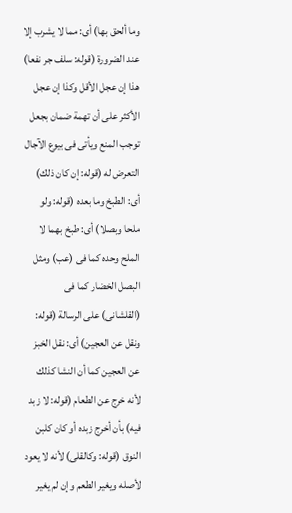وما ألحق بها) أى: مما لا يشرب إلا عند الضرورة (قوله: سلف جر نفعا) هذا إن عجل الأقل وكذا إن عجل الأكثر على أن تهمة ضمان بجعل توجب المنع ويأتى فى بيوع الآجال التعرض له (قوله: إن كان ذلك) أى: الطبخ وما بعده (قوله: ولو ملحا وبصلا) أى: طبخ بهما لا الملح وحده كما فى (عب) ومثل البصل الخضار كما فى (القلشانى) على الرسالة (قوله: ونقل عن العجين) أى: نقل الخبز عن العجين كما أن النشا كذلك لأنه خرج عن الطعام (قوله: لا زبد فيه) بأن أخرج زبده أو كان كلبن النوق (قوله: وكالقلى) لأنه لا يعود لأصله ويغير الطعم وإن لم يغير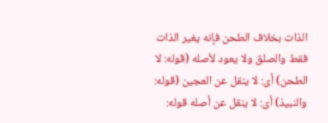الذات بخلاف الطحن فإنه يغير الذات فقط والصلق ولا يعود لأصله (قوله: لا الطحن) أى: لا ينقل عن العجين (قوله: والنبيذ) أى: لا ينقل عن أصله قوله: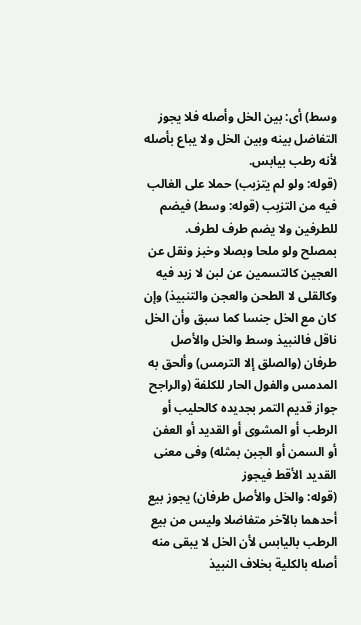وسط) أى: بين الخل وأصله فلا يجوز التفاضل بينه وبين الخل ولا يباع بأصله لأنه رطب بيابس.
(قوله: ولو لم يتزبب) حملا على الغالب فيه من التزبب (قوله: وسط) فيضم للطرفين ولا يضم طرف لطرف.
بمصلح ولو ملحا وبصلا وخبز ونقل عن العجين كالتسمين عن لبن لا زبد فيه وكالقلى لا الطحن والعجن والتنبيذ) وإن كان مع الخل جنسا كما سبق وأن الخل ناقل فالنبيذ وسط والخل والأصل طرفان (والصلق إلا الترمس) وألحق به المدمس والفول الحار للكلفة (والراجح جواز قديم التمر بجديده كالحليب أو الرطب أو المشوى أو القديد أو العفن أو السمن أو الجبن بمثله) وفى معنى القديد الأقط فيجوز
(قوله: والخل والأصل طرفان) يجوز بيع أحدهما بالآخر متفاضلا وليس من بيع الرطب باليابس لأن الخل لا يبقى منه أصله بالكلية بخلاف النبيذ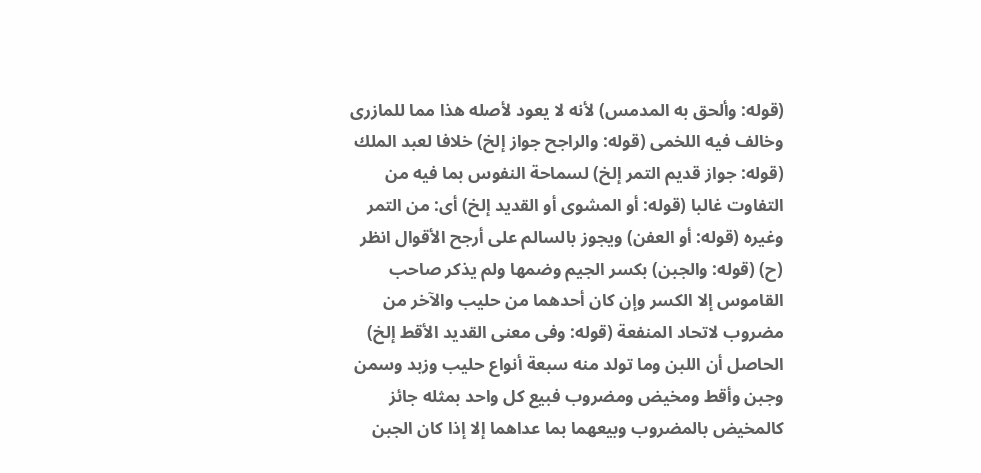(قوله: وألحق به المدمس) لأنه لا يعود لأصله هذا مما للمازرى وخالف فيه اللخمى (قوله: والراجح جواز إلخ) خلافا لعبد الملك (قوله: جواز قديم التمر إلخ) لسماحة النفوس بما فيه من التفاوت غالبا (قوله: أو المشوى أو القديد إلخ) أى: من التمر وغيره (قوله: أو العفن) ويجوز بالسالم على أرجح الأقوال انظر (ح) (قوله: والجبن) بكسر الجيم وضمها ولم يذكر صاحب القاموس إلا الكسر وإن كان أحدهما من حليب والآخر من مضروب لاتحاد المنفعة (قوله: وفى معنى القديد الأقط إلخ) الحاصل أن اللبن وما تولد منه سبعة أنواع حليب وزبد وسمن وجبن وأقط ومخيض ومضروب فبيع كل واحد بمثله جائز كالمخيض بالمضروب وبيعهما بما عداهما إلا إذا كان الجبن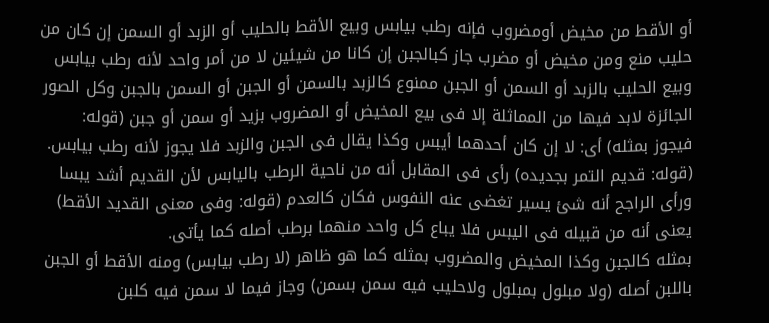أو الأقط من مخيض أومضروب فإنه رطب بيابس وبيع الأقط بالحليب أو الزبد أو السمن إن كان من حليب منع ومن مخيض أو مضرب جاز كبالجبن إن كانا من شيئين لا من أمر واحد لأنه رطب بيابس وبيع الحليب بالزبد أو السمن أو الجبن ممنوع كالزبد بالسمن أو الجبن أو السمن بالجبن وكل الصور الجائزة لابد فيها من المماثلة إلا فى بيع المخيض أو المضروب بزيد أو سمن أو جبن (قوله: فيجوز بمثله) أى: لا إن كان أحدهما أيبس وكذا يقال فى الجبن والزبد فلا يجوز لأنه رطب بيابس.
(قوله: قديم التمر بجديده) رأى فى المقابل أنه من ناحية الرطب باليابس لأن القديم أشد يبسا ورأى الراجح أنه شئ يسير تغضى عنه النفوس فكان كالعدم (قوله: وفى معنى القديد الأقط) يعنى أنه من قبيله فى اليبس فلا يباع كل واحد منهما برطب أصله كما يأتى.
بمثله كالجبن وكذا المخيض والمضروب بمثله كما هو ظاهر (لا رطب بيابس) ومنه الأقط أو الجبن باللبن أصله (ولا مبلول بمبلول ولاحليب فيه سمن بسمن) وجاز فيما لا سمن فيه كلبن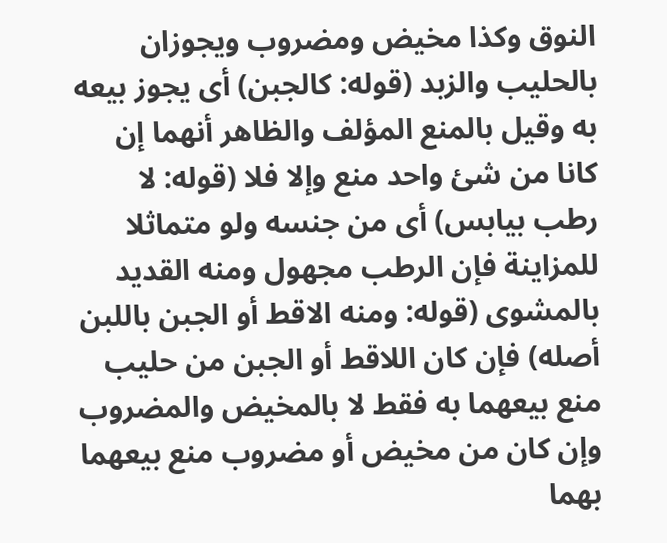النوق وكذا مخيض ومضروب ويجوزان بالحليب والزبد (قوله: كالجبن) أى يجوز بيعه به وقيل بالمنع المؤلف والظاهر أنهما إن كانا من شئ واحد منع وإلا فلا (قوله: لا رطب بيابس) أى من جنسه ولو متماثلا للمزاينة فإن الرطب مجهول ومنه القديد بالمشوى (قوله: ومنه الاقط أو الجبن باللبن أصله) فإن كان اللاقط أو الجبن من حليب منع بيعهما به فقط لا بالمخيض والمضروب وإن كان من مخيض أو مضروب منع بيعهما بهما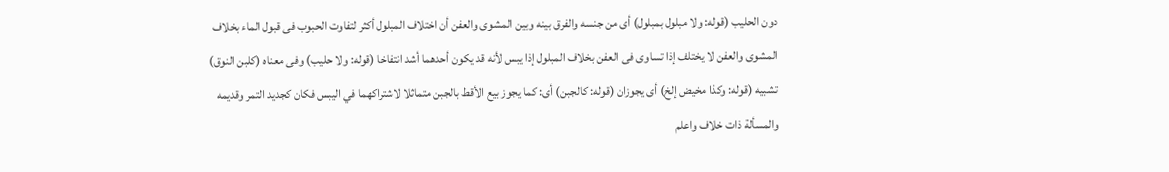دون الحليب (قوله: ولا مبلول بمبلول) أى من جنسه والفرق بينه وبين المشوى والعفن أن اختلاف المبلول أكثر لتفاوت الحبوب فى قبول الماء بخلاف المشوى والعفن لا يختلف إذا تساوى فى العفن بخلاف المبلول إذا يبس لأنه قد يكون أحدهما أشد انتفاخا (قوله: ولا حليب) وفى معناه (كلبن النوق) تشبيه (قوله: وكذا مخيض إلخ) أى يجوزان (قوله: كالجبن) أى: كما يجوز بيع الأقط بالجبن متماثلا لاشتراكهما في اليبس فكان كجديد التمر وقديمه والمسألة ذات خلاف واعلم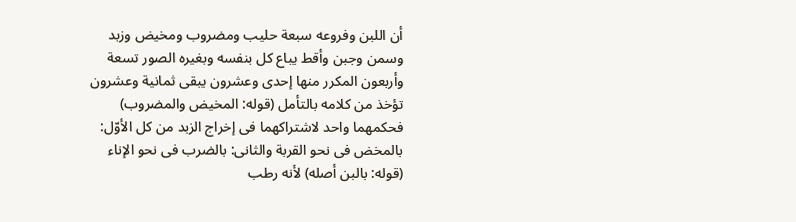أن اللبن وفروعه سبعة حليب ومضروب ومخيض وزبد وسمن وجبن وأقط يباع كل بنفسه وبغيره الصور تسعة وأربعون المكرر منها إحدى وعشرون يبقى ثمانية وعشرون تؤخذ من كلامه بالتأمل (قوله: المخيض والمضروب) فحكمهما واحد لاشتراكهما فى إخراج الزبد من كل الأوّل: بالمخض فى نحو القربة والثانى: بالضرب فى نحو الإناء (قوله: بالبن أصله) لأنه رطب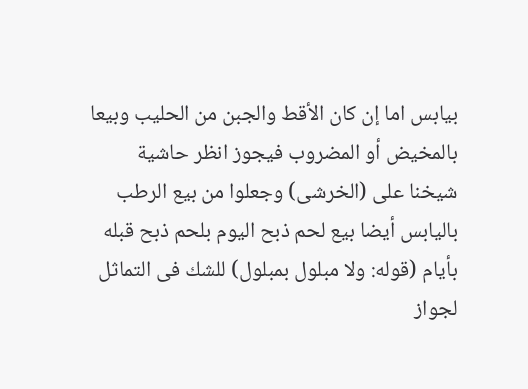بيابس اما إن كان الأقط والجبن من الحليب وبيعا بالمخيض أو المضروب فيجوز انظر حاشية شيخنا على (الخرشى) وجعلوا من بيع الرطب باليابس أيضا بيع لحم ذبح اليوم بلحم ذبح قبله بأيام (قوله: ولا مبلول بمبلول) للشك فى التماثل لجواز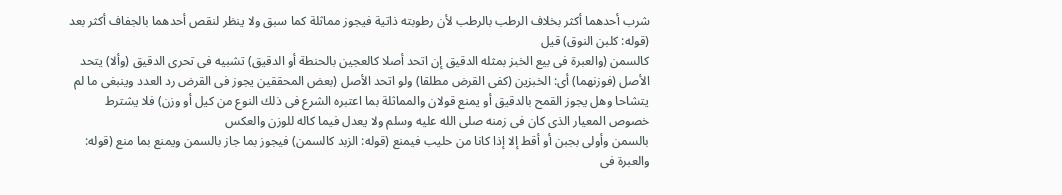شرب أحدهما أكثر بخلاف الرطب بالرطب لأن رطوبته ذاتية فيجوز مماثلة كما سبق ولا ينظر لنقص أحدهما بالجفاف أكثر بعد (قوله: كلبن النوق) قيل
كالسمن (والعبرة فى بيع الخبز بمثله الدقيق إن اتحد أصلا كالعجين بالحنطة أو الدقيق) تشبيه فى تحرى الدقيق (وألا) يتحد الأصل (فوزنهما) أى: الخبزين (كفى القرض مطلقا) ولو اتحد الأصل (بعض المحققين يجوز فى القرض رد العدد وينبغى ما لم يتشاحا وهل يجوز القمح بالدقيق أو يمنع قولان والمماثلة بما اعتبره الشرع فى ذلك النوع من كيل أو وزن) فلا يشترط خصوص المعيار الذى كان فى زمنه صلى الله عليه وسلم ولا يعدل فيما كاله للوزن والعكس
بالسمن وأولى بجبن أو أقط إلا إذا كانا من حليب فيمنع (قوله: الزبد كالسمن) فيجوز بما جاز بالسمن ويمنع بما منع (قوله: والعبرة فى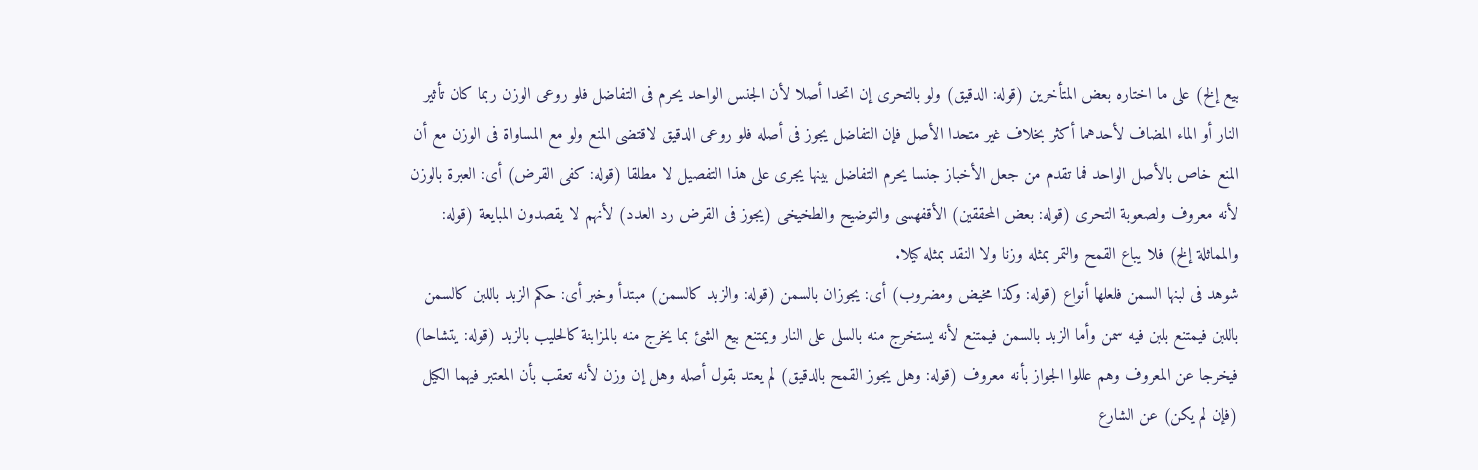بيع إلخ) على ما اختاره بعض المتأخرين (قوله: الدقيق) ولو بالتحرى إن اتحدا أصلا لأن الجنس الواحد يحرم فى التفاضل فلو روعى الوزن ربما كان تأثير النار أو الماء المضاف لأحدهما أكثر بخلاف غير متحدا الأصل فإن التفاضل يجوز فى أصله فلو روعى الدقيق لاقتضى المنع ولو مع المساواة فى الوزن مع أن المنع خاص بالأصل الواحد فما تقدم من جعل الأخباز جنسا يحرم التفاضل بينها يجرى على هذا التفصيل لا مطلقا (قوله: كفى القرض) أى: العبرة بالوزن لأنه معروف ولصعوبة التحرى (قوله: بعض المحققين) الأقفهسى والتوضيح والطخيخى (يجوز فى القرض رد العدد) لأنهم لا يقصدون المبايعة (قوله: والمماثلة إلخ) فلا يباع القمح والتمر بمثله وزنا ولا النقد بمثله كيلا.
شوهد فى لبنها السمن فلعلها أنواع (قوله: وكذا مخيض ومضروب) أى: يجوزان بالسمن (قوله: والزبد كالسمن) مبتدأ وخبر أى: حكم الزبد باللبن كالسمن باللبن فيمتنع بلبن فيه سمن وأما الزبد بالسمن فيمتنع لأنه يستخرج منه بالسلى على النار ويمتنع بيع الشئ بما يخرج منه بالمزابنة كالحليب بالزبد (قوله: يتشاحا) فيخرجا عن المعروف وهم عللوا الجواز بأنه معروف (قوله: وهل يجوز القمح بالدقيق) لم يعتد بقول أصله وهل إن وزن لأنه تعقب بأن المعتبر فيهما الكيل
(فإن لم يكن) عن الشارع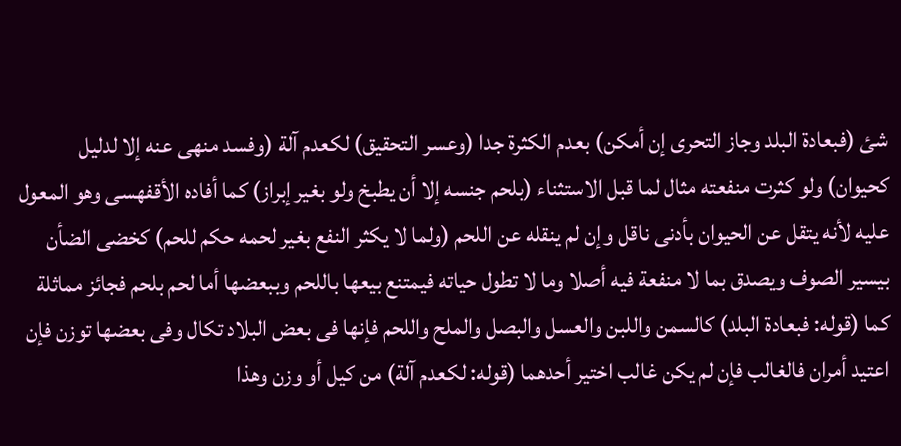شئ (فبعادة البلد وجاز التحرى إن أمكن) بعدم الكثرة جدا (وعسر التحقيق) لكعدم آلة (وفسد منهى عنه إلا لدليل كحيوان) ولو كثرت منفعته مثال لما قبل الاستثناء (بلحم جنسه إلا أن يطبخ ولو بغير إبراز) كما أفاده الأقفهسى وهو المعول عليه لأنه يتقل عن الحيوان بأدنى ناقل وإن لم ينقله عن اللحم (ولما لا يكثر النفع بغير لحمه حكم للحم) كخضى الضأن بيسير الصوف ويصدق بما لا منفعة فيه أصلا وما لا تطول حياته فيمتنع بيعها باللحم وببعضها أما لحم بلحم فجائز مماثلة كما (قوله: فبعادة البلد) كالسمن واللبن والعسل والبصل والملح واللحم فإنها فى بعض البلاد تكال وفى بعضها توزن فإن اعتيد أمران فالغالب فإن لم يكن غالب اختير أحدهما (قوله: لكعدم آلة) من كيل أو وزن وهذا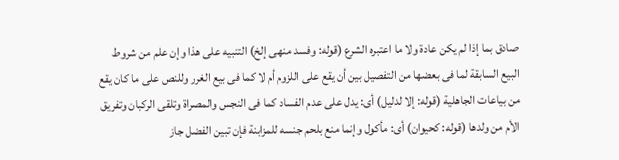صادق بما إذا لم يكن عادة ولا ما اعتبره الشرع (قوله: وفسد منهى إلخ) التنبيه على هذا وإن علم من شروط البيع السابقة لما فى بعضها من التفصيل بين أن يقع على اللزوم أم لا كما فى بيع الغرر وللنص على ما كان يقع من بياعات الجاهلية (قوله: إلا لدليل) أى: يدل على عدم الفساد كما فى النجس والمصراة وتلقى الركبان وتفريق الأم من ولدها (قوله: كحيوان) أى: مأكول وإنما منع بلحم جنسه للمزابنة فإن تبين الفضل جاز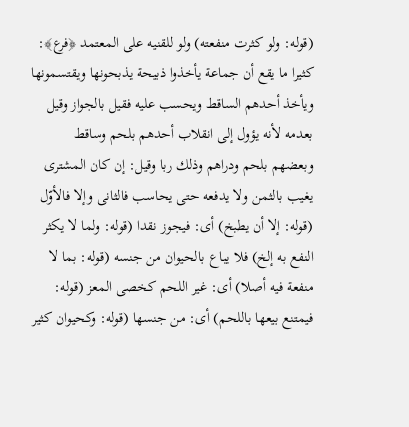(قوله: ولو كثرت منفعته) ولو للقنيه على المعتمد ﴿فرع﴾: كثيرا ما يقع أن جماعة يأخذوا ذبيحة يذبحونها ويقتسمونها ويأخذ أحدهم الساقط ويحسب عليه فقيل بالجواز وقيل بعدمه لأنه يؤول إلى انقلاب أحدهم بلحم وساقط وبعضهم بلحم ودراهم وذلك ربا وقيل: إن كان المشترى يغيب بالثمن ولا يدفعه حتى يحاسب فالثانى وإلا فالأوّل (قوله: إلا أن يطبخ) أى: فيجوز نقدا (قوله: ولما لا يكثر النفع به إلخ) فلا يباع بالحيوان من جنسه (قوله: بما لا منفعة فيه أصلا) أى: غير اللحم كخصى المعز (قوله: فيمتنع بيعها باللحم) أى: من جنسها (قوله: وكحيوان كثير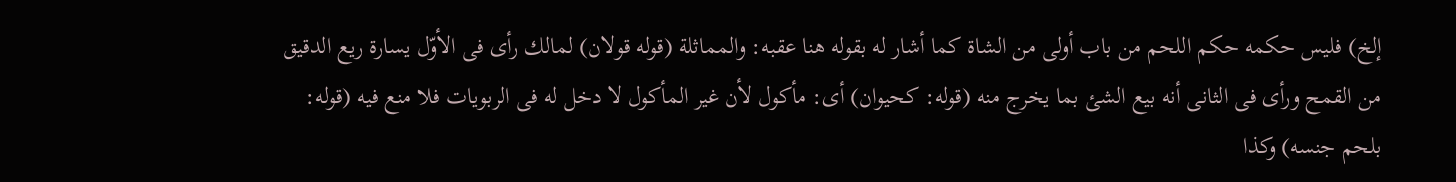إلخ) فليس حكمه حكم اللحم من باب أولى من الشاة كما أشار له بقوله هنا عقبه: والمماثلة (قوله قولان) لمالك رأى فى الأوّل يسارة ريع الدقيق من القمح ورأى فى الثانى أنه بيع الشئ بما يخرج منه (قوله: كحيوان) أى: مأكول لأن غير المأكول لا دخل له فى الربويات فلا منع فيه (قوله: بلحم جنسه) وكذا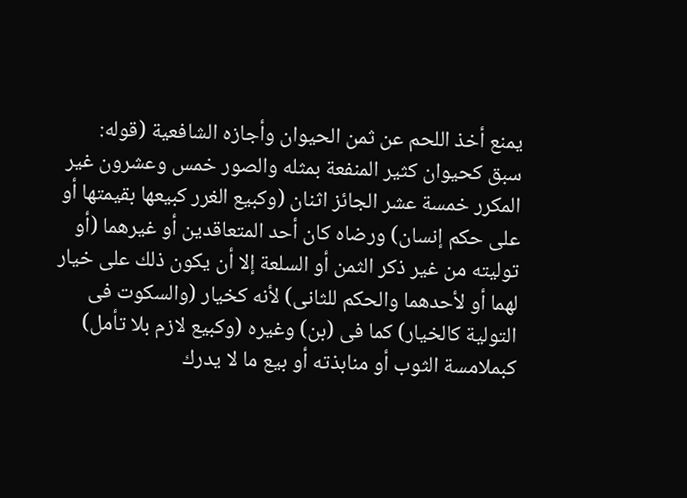يمنع أخذ اللحم عن ثمن الحيوان وأجازه الشافعية (قوله:
سبق كحيوان كثير المنفعة بمثله والصور خمس وعشرون غير المكرر خمسة عشر الجائز اثنان (وكبيع الغرر كبيعها بقيمتها أو على حكم إنسان) ورضاه كان أحد المتعاقدين أو غيرهما (أو توليته من غير ذكر الثمن أو السلعة إلا أن يكون ذلك على خيار لهما أو لأحدهما والحكم للثانى) لأنه كخيار (والسكوت فى التولية كالخيار) كما فى (بن) وغيره (وكبيع لازم بلا تأمل) كبملامسة الثوب أو منابذته أو بيع ما لا يدرك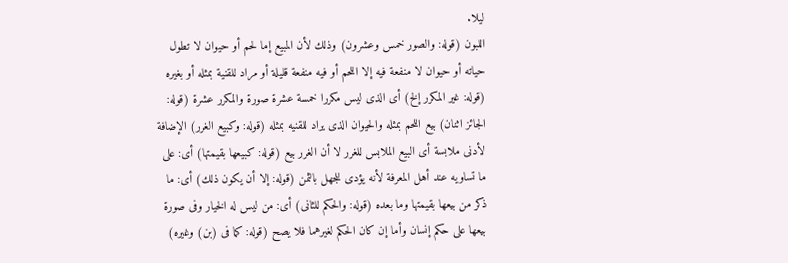ليلا.
اللبون (قوله: والصور خمس وعشرون) وذلك لأن المبيع إما لحم أو حيوان لا تطول حياته أو حيوان لا منفعة فيه إلا اللحم أو فيه منفعة قليلة أو مراد للقنية بمثله أو بغيره (قوله: غير المكرر إلخ) أى الذى ليس مكررا خمسة عشرة صورة والمكرر عشرة (قوله: الجائز اثنان) بيع اللحم بمثله والحيوان الذى يراد للقنيه بمثله (قوله: وكبيع الغرر) الإضافة لأدنى ملابسة أى البيع الملابس للغرر لا أن الغرر بيع (قوله: كبيعها بقيمتها) أى: على ما تساويه عند أهل المعرفة لأنه يؤدى للجهل بالثمن (قوله: إلا أن يكون ذلك) أى: ما ذكر من بيعها بقيمتها وما بعده (قوله: والحكم للثانى) أى: من ليس له الخيار وفى صورة بيعها على حكم إنسان وأما إن كان الحكم لغيرهما فلا يصح (قوله: كما فى (بن) وغيره)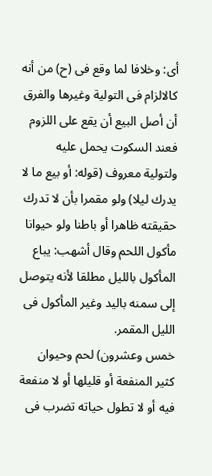أى: وخلافا لما وقع فى (ح) من أنه كالالزام فى التولية وغيرها والفرق أن أصل البيع أن يقع على اللزوم فعند السكوت يحمل عليه ولتولية معروف (قوله: أو بيع ما لا يدرك ليلا) ولو مقمرا بأن لا تدرك حقيقته ظاهرا أو باطنا ولو حيوانا مأكول اللحم وقال أشهب: يباع المأكول بالليل مطلقا لأنه يتوصل إلى سمنه باليد وغير المأكول فى الليل المقمر.
خمس وعشرون) لحم وحيوان كثير المنفعة أو قليلها أو لا منفعة فيه أو لا تطول حياته تضرب فى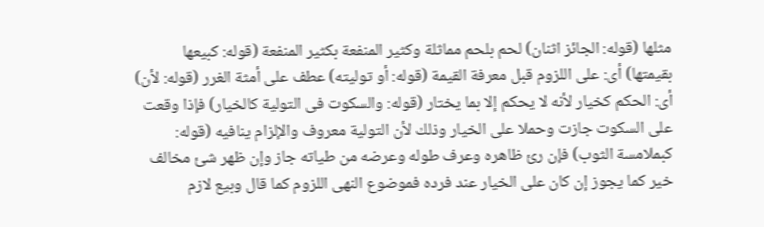مثلها (قوله: الجائز اثنان) لحم بلحم مماثلة وكثير المنفعة بكثير المنفعة (قوله: كبيعها بقيمتها) أى: على اللزوم قبل معرفة القيمة (قوله: أو توليته) عطف على أمثة الغرر (قوله: لأن) أى: الحكم كخيار لأنه لا يحكم إلا بما يختار (قوله: والسكوت فى التولية كالخيار) فإذا وقعت على السكوت جازت وحملا على الخيار وذلك لأن التولية معروف والإلزام ينافيه (قوله: كبملامسة الثوب) فإن رئ ظاهره وعرف طوله وعرضه من طياته جاز وإن ظهر شئ مخالف خير كما يجوز إن كان على الخيار عند فرده فموضوع النهى اللزوم كما قال وبيع لازم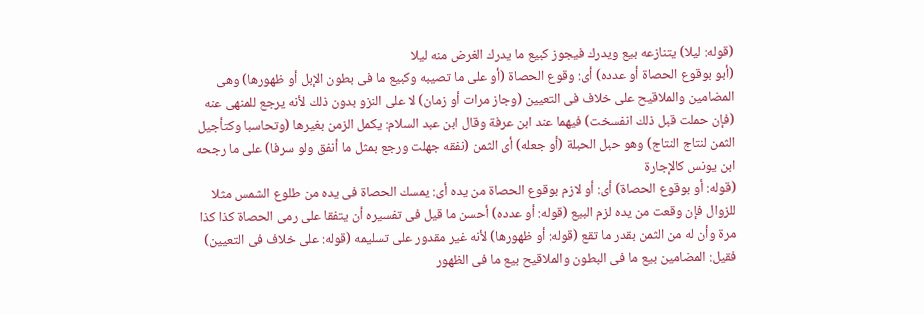(قوله: ليلا) يتنازعه بيع ويدرك فيجوز كبيع ما يدرك الغرض منه ليلا
(أبو بوقوع الحصاة أو عدده) أى: وقوع الحصاة (أو على ما تصيبه وكبيع ما فى بطون الإبل أو ظهورها) وهى المضامين والملاقيح على خلاف فى التعيين (وجاز مرات أو زمان) لا على النزو بدون ذلك لأنه يرجع للمنهى عنه (فإن حملت قبل ذلك انفسخت) فيهما عند ابن عرفة وقال ابن عبد السلام: يكمل الزمن بغيرها (وتحاسبا وكتأجيل الثمن لنتاج النتاج) وهو حبل الحبلة (أو جعله) أى الثمن (نفقه جهلت ورجع بمثل ما أنفق ولو سرفا) على ما رجحه ابن يونس كالإجارة
(قوله: أو بوقوع الحصاة) أى: أو لازم بوقوع الحصاة من يده أى: يمسك الحصاة فى يده من طلوع الشمس مثلا للزوال فإن وقعت من يده لزم البيع (قوله: أو عدده) أحسن ما قيل فى تفسيره أن يتفقا على رمى الحصاة كذا كذا مرة وأن له من الثمن بقدر ما تقع (قوله: أو ظهورها) لأنه غير مقدور على تسليمه (قوله: على خلاف فى التعيين) فقيل: المضامين بيع ما فى البطون والملاقيح بيع ما فى الظهور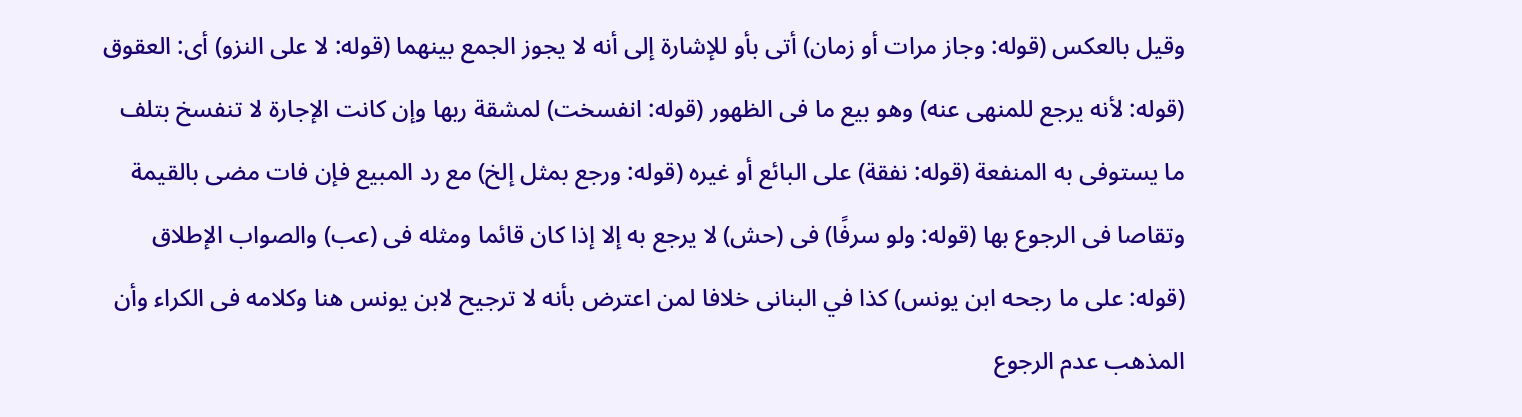وقيل بالعكس (قوله: وجاز مرات أو زمان) أتى بأو للإشارة إلى أنه لا يجوز الجمع بينهما (قوله: لا على النزو) أى: العقوق (قوله: لأنه يرجع للمنهى عنه) وهو بيع ما فى الظهور (قوله: انفسخت) لمشقة ربها وإن كانت الإجارة لا تنفسخ بتلف ما يستوفى به المنفعة (قوله: نفقة) على البائع أو غيره (قوله: ورجع بمثل إلخ) مع رد المبيع فإن فات مضى بالقيمة وتقاصا فى الرجوع بها (قوله: ولو سرفًا) فى (حش) لا يرجع به إلا إذا كان قائما ومثله فى (عب) والصواب الإطلاق (قوله: على ما رجحه ابن يونس) كذا في البنانى خلافا لمن اعترض بأنه لا ترجيح لابن يونس هنا وكلامه فى الكراء وأن المذهب عدم الرجوع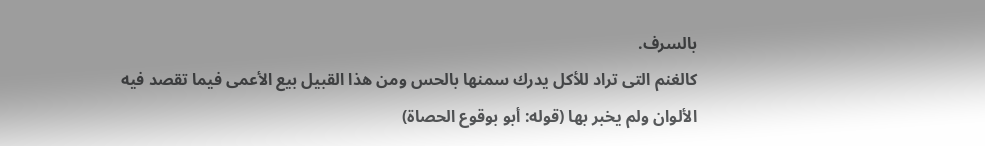بالسرف.
كالغنم التى تراد للأكل يدرك سمنها بالحس ومن هذا القبيل بيع الأعمى فيما تقصد فيه الألوان ولم يخبر بها (قوله: أبو بوقوع الحصاة)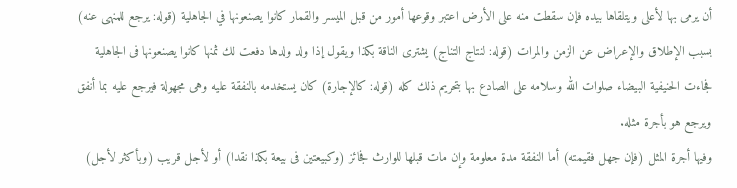أن يرمى بها لأعلى ويتلقاها بيده فإن سقطت منه على الأرض اعتبر وقوعها أمور من قبل الميسر والقمار كانوا يصنعونها في الجاهلية (قوله: يرجع للمنهى عنه) بسبب الإطلاق والإعراض عن الزمن والمرات (قوله: لنتاج التناج) يشترى الناقة بكذا ويقول إذا ولد ولدها دفعت لك ثمنها كانوا يصنعونها فى الجاهلية فجاءت الحنيفية البيضاء صلوات الله وسلامه على الصادع بها بتحريم ذلك كله (قوله: كالإجارة) كان يستخدمه بالنفقة عليه وهى مجهولة فيرجع عليه بما أنفق ويرجع هو بأجرة مثله.
وفيها أجرة المثل (فإن جهل فقيمته) أما النفقة مدة معلومة وإن مات قبلها للوارث فجائز (وكبيعتين فى بيعة بكذا نقدا) أو لأجل قريب (وبأكثر لأجل)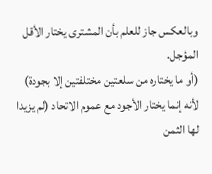وبالعكس جاز للعلم بأن المشترى يختار الأقل المؤجل.
(أو ما يختاره من سلعتين مختلفتين إلا بجودة) لأنه إنما يختار الأجود مع عموم الاتحاد (لم يزيدا لها الثمن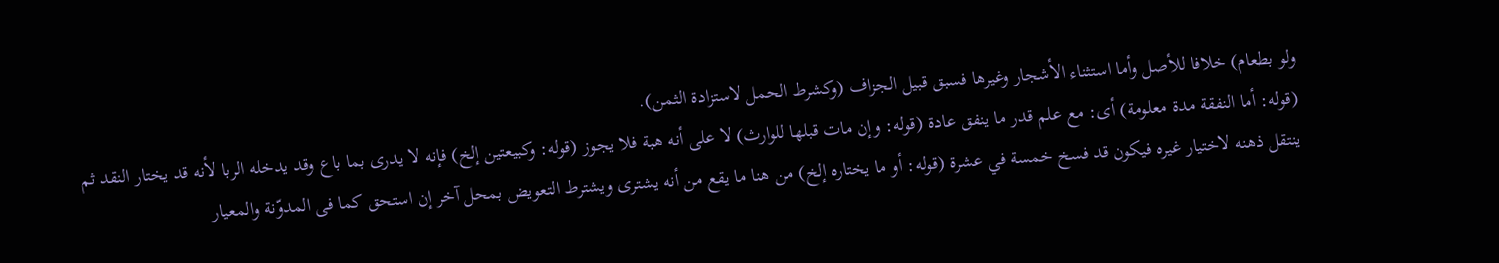ولو بطعام) خلافا للأصل وأما استثناء الأشجار وغيرها فسبق قبيل الجزاف (وكشرط الحمل لاستزادة الثمن).
(قوله: أما النفقة مدة معلومة) أى: مع علم قدر ما ينفق عادة (قوله: وإن مات قبلها للوارث) لا على أنه هبة فلا يجوز (قوله: وكبيعتين إلخ) فإنه لا يدرى بما باع وقد يدخله الربا لأنه قد يختار النقد ثم ينتقل ذهنه لاختيار غيره فيكون قد فسخ خمسة في عشرة (قوله: أو ما يختاره إلخ) من هنا ما يقع من أنه يشترى ويشترط التعويض بمحل آخر إن استحق كما فى المدوّنة والمعيار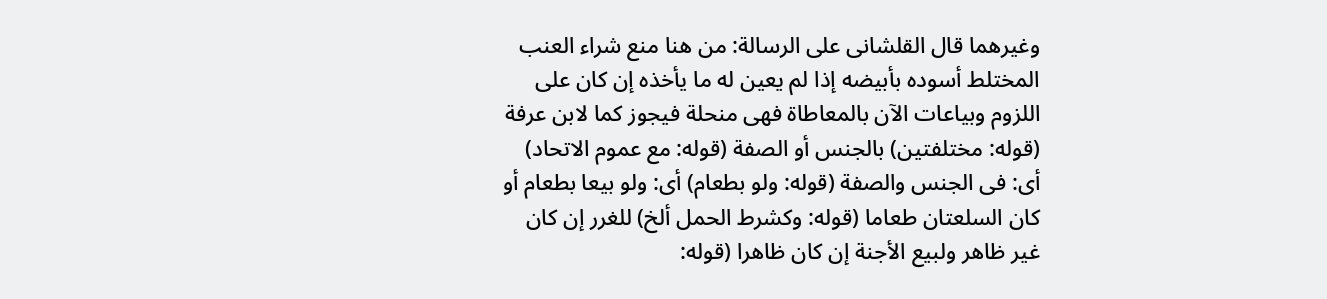وغيرهما قال القلشانى على الرسالة: من هنا منع شراء العنب المختلط أسوده بأبيضه إذا لم يعين له ما يأخذه إن كان على اللزوم وبياعات الآن بالمعاطاة فهى منحلة فيجوز كما لابن عرفة (قوله: مختلفتين) بالجنس أو الصفة (قوله: مع عموم الاتحاد) أى: فى الجنس والصفة (قوله: ولو بطعام) أى: ولو بيعا بطعام أو كان السلعتان طعاما (قوله: وكشرط الحمل ألخ) للغرر إن كان غير ظاهر ولبيع الأجنة إن كان ظاهرا (قوله: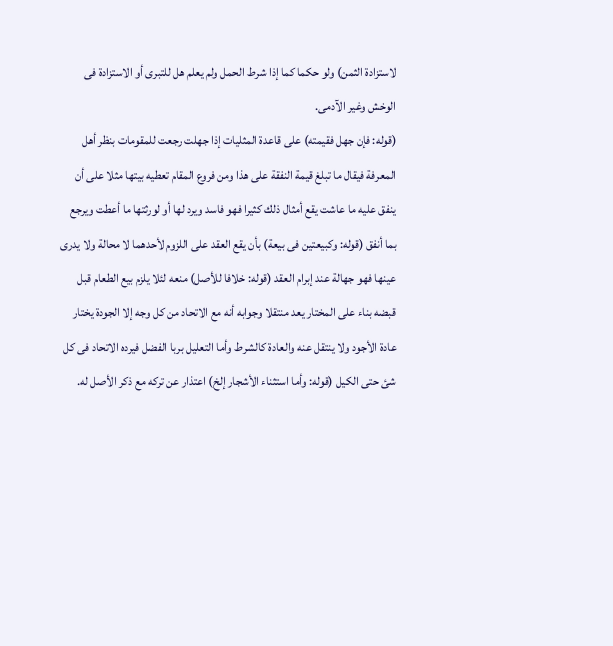لاستزادة الثمن) ولو حكما كما إذا شرط الحمل ولم يعلم هل للتبرى أو الاستزادة فى الوخش وغير الآدمى.
(قوله: فإن جهل فقيمته) على قاعدة المثليات إذا جهلت رجعت للمقومات بنظر أهل المعرفة فيقال ما تبلغ قيمة النفقة على هذا ومن فروع المقام تعطيه بيتها مثلا على أن ينفق عليه ما عاشت يقع أمثال ذلك كثيرا فهو فاسد ويرد لها أو لورثتها ما أعطت ويرجع بما أنفق (قوله: وكبيعتين فى بيعة) بأن يقع العقد على اللزوم لأحدهما لا محالة ولا يدرى عينها فهو جهالة عند إبرام العقد (قوله: خلافا للأصل) منعه لئلا يلزم بيع الطعام قبل قبضه بناء على المختار يعد منتقلا وجوابه أنه مع الاتحاد من كل وجه إلا الجودة يختار عادة الأجود ولا ينتقل عنه والعادة كالشرط وأما التعليل بربا الفضل فيرده الاتحاد فى كل شئ حتى الكيل (قوله: وأما استثناء الأشجار إلخ) اعتذار عن تركه مع ذكر الأصل له.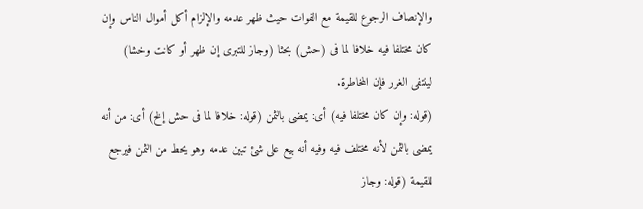والإنصاف الرجوع للقيمة مع الفوات حيث ظهر عدمه والإلزام أكل أموال الناس وإن كان مختلفا فيه خلافا لما فى (حش) بحثا (وجاز للتبرى إن ظهر أو كانت وخشا) لينتفى الغرر فإن المخاطرة.
(قوله: وإن كان مختلفا فيه) أى: يمضى بالثمن (قوله: خلافا لما فى حش إلخ) أى: من أنه يمضى بالثمن لأنه مختلف فيه وفيه أنه بيع على شئ تبين عدمه وهو يحط من الثمن فيرجع للقيمة (قوله: وجاز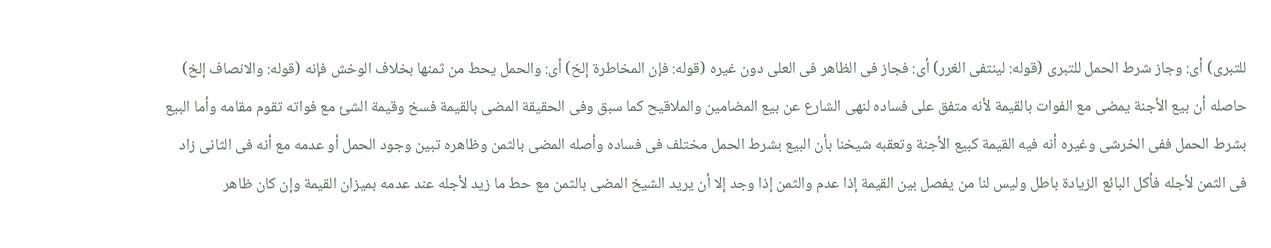للتبرى) أى: وجاز شرط الحمل للتبرى (قوله: لينتفى الغرر) أى: فجاز فى الظاهر فى العلى دون غيره (قوله: فإن المخاطرة إلخ) أى: والحمل يحط من ثمنها بخلاف الوخش فإنه (قوله: والانصاف إلخ) حاصله أن بيع الأجنة يمضى مع الفوات بالقيمة لأنه متفق على فساده لنهى الشارع عن بيع المضامين والملاقيح كما سبق وفى الحقيقة المضى بالقيمة فسخ وقيمة الشئ مع فواته تقوم مقامه وأما البيع بشرط الحمل ففى الخرشى وغيره أنه فيه القيمة كبيع الأجنة وتعقبه شيخنا بأن البيع بشرط الحمل مختلف فى فساده وأصله المضى بالثمن وظاهره تبين وجود الحمل أو عدمه مع أنه فى الثانى زاد فى الثمن لأجله فأكل البائع الزيادة باطل وليس لنا من يفصل بين القيمة إذا عدم والثمن إذا وجد إلا أن يريد الشيخ المضى بالثمن مع حط ما زيد لأجله عند عدمه بميزان القيمة وإن كان ظاهر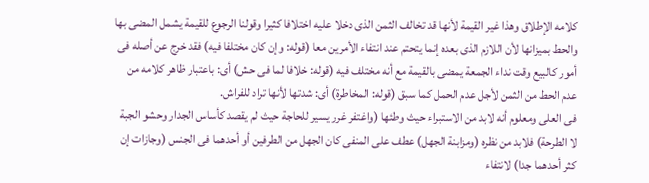كلامه الإطلاق وهذا غير القيمة لأنها قد تخالف الثمن الذى دخلا عليه اختلافا كثيرا وقولنا الرجوع للقيمة يشمل المضى بها والحط بميزانها لأن اللازم الذى بعده إنما يتحتم عند انتفاء الأمرين معا (قوله: وإن كان مختلفا فيه) فقد خرج عن أصله فى أمور كالبيع وقت نداء الجمعة يمضى بالقيمة مع أنه مختلف فيه (قوله: خلافا لما فى حش) أى: باعتبار ظاهر كلامه من عدم الحط من الثمن لأجل عدم الحمل كما سبق (قوله: المخاطرة) أى: شدتها لأنها تراد للفراش.
فى العلى ومعلوم أنه لابد من الاستبراء حيث وطئها (واغتفر غرر يسير للحاجة حيث لم يقصد كأساس الجدار وحشو الجبة لا الطرحة) فلابد من نظره (ومزابنة الجهل) عطف على المنفى كان الجهل من الطرفين أو أحدهما فى الجنس (وجازات إن كثر أحدهما جدا) لانتفاء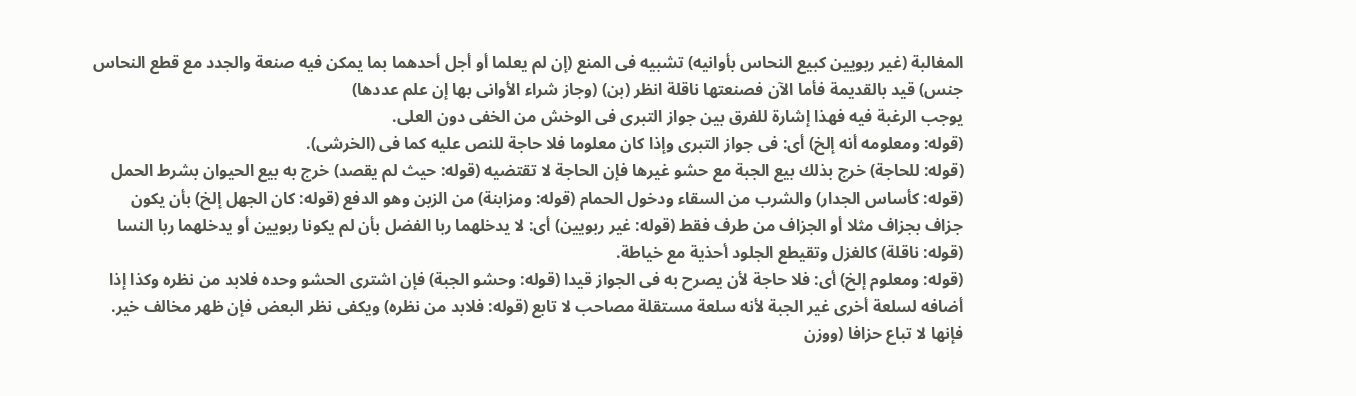المغالبة (غير ربويين كبيع النحاس بأوانيه) تشبيه فى المنع (إن لم يعلما أو أجل أحدهما بما يمكن فيه صنعة والجدد مع قطع النحاس جنس) قيد بالقديمة فأما الآن فصنعتها ناقلة انظر (بن) (وجاز شراء الأوانى بها إن علم عددها)
يوجب الرغبة فيه فهذا إشارة للفرق بين جواز التبرى فى الوخش من الخفى دون العلى.
(قوله: ومعلومه أنه إلخ) أى: فى جواز التبرى وإذا كان معلوما فلا حاجة للنص عليه كما فى (الخرشى).
(قوله: للحاجة) خرج بذلك بيع الجبة مع حشو غيرها فإن الحاجة لا تقتضيه (قوله: حيث لم يقصد) خرج به بيع الحيوان بشرط الحمل (قوله: كأساس الجدار) والشرب من السقاء ودخول الحمام (قوله: ومزابنة) من الزبن وهو الدفع (قوله: كان الجهل إلخ) بأن يكون جزاف بجزاف مثلا أو الجزاف من طرف فقط (قوله: غير ربويين) أى: لا يدخلهما ربا الفضل بأن لم يكونا ربويين أو يدخلهما ربا النسا (قوله: ناقلة) كالغزل وتقيطع الجلود أحذية مع خياطة.
(قوله: ومعلوم إلخ) أى: فلا حاجة لأن يصرح به فى الجواز قيدا (قوله: وحشو الجبة) فإن اشترى الحشو وحده فلابد من نظره وكذا إذا أضافه لسلعة أخرى غير الجبة لأنه سلعة مستقلة مصاحب لا تابع (قوله: فلابد من نظره) ويكفى نظر البعض فإن ظهر مخالف خير.
فإنها لا تباع حزافا (ووزن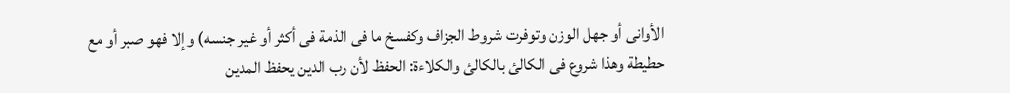الأوانى أو جهل الوزن وتوفرت شروط الجزاف وكفسخ ما فى الذمة فى أكثر أو غير جنسه) وإلا فهو صبر أو مع حطيطة وهذا شروع فى الكالئ بالكالئ والكلاءة: الحفظ لأن رب الدين يحفظ المدين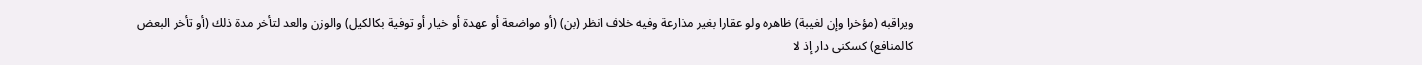ويراقبه (مؤخرا وإن لغيبة) ظاهره ولو عقارا بغير مذارعة وفيه خلاف انظر (بن) (أو مواضعة أو عهدة أو خيار أو توفية بكالكيل) والوزن والعد لتأخر مدة ذلك (أو تأخر البعض كالمنافع) كسكنى دار إذ لا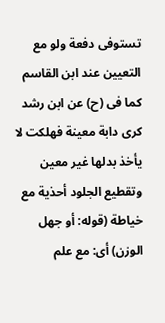تستوفى دفعة ولو مع التعيين عند ابن القاسم كما فى (ح) عن ابن رشد كرى دابة معينة فهلكت لا يأخذ بدلها غير معين وتقطيع الجلود أحذية مع خياطة (قوله: أو جهل الوزن) أى: مع علم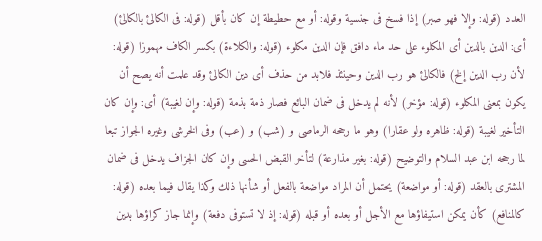العدد (قوله: وإلا فهو صبر) إذا فسخ فى جنسية وقوله: أو مع حطيطة إن كان بأقل (قوله: فى الكالئ بالكالئ) أى: الدين بالدين أى المكلوء على حد ماء دافق فإن الدين مكلوء (قوله: والكلاءة) بكسر الكاف مهموزا (قوله: لأن رب الدين إلخ) فالكالئ هو رب الدين وحينئذ فلابد من حذف أى دين الكالئ وقد علمت أنه يصح أن يكون بمعنى المكلوء (قوله: مؤخر) لأنه لم يدخل فى ضمان البائع فصار ذمة بذمة (قوله: وإن لغيبة) أى: وإن كان التأخير لغيبة (قوله: ظاهره ولو عقارا) وهو ما رجحه الرماصى و (شب) و (عب) وفى الخرشى وغيره الجواز تبعا لما رجحه ابن عبد السلام والتوضيح (قوله: بغير مذارعة) لتأخر القبض الحسى وإن كان الجزاف يدخل فى ضمان المشترى بالعقد (قوله: أو مواضعة) يحتمل أن المراد مواضعة بالفعل أو شأنها ذلك وكذا يقال فيما بعده (قوله: كالمنافع) كأن يمكن استيفاؤها مع الأجل أو بعده أو قبله (قوله: إذ لا تستوفى دفعة) وإنما جاز كراؤها بدين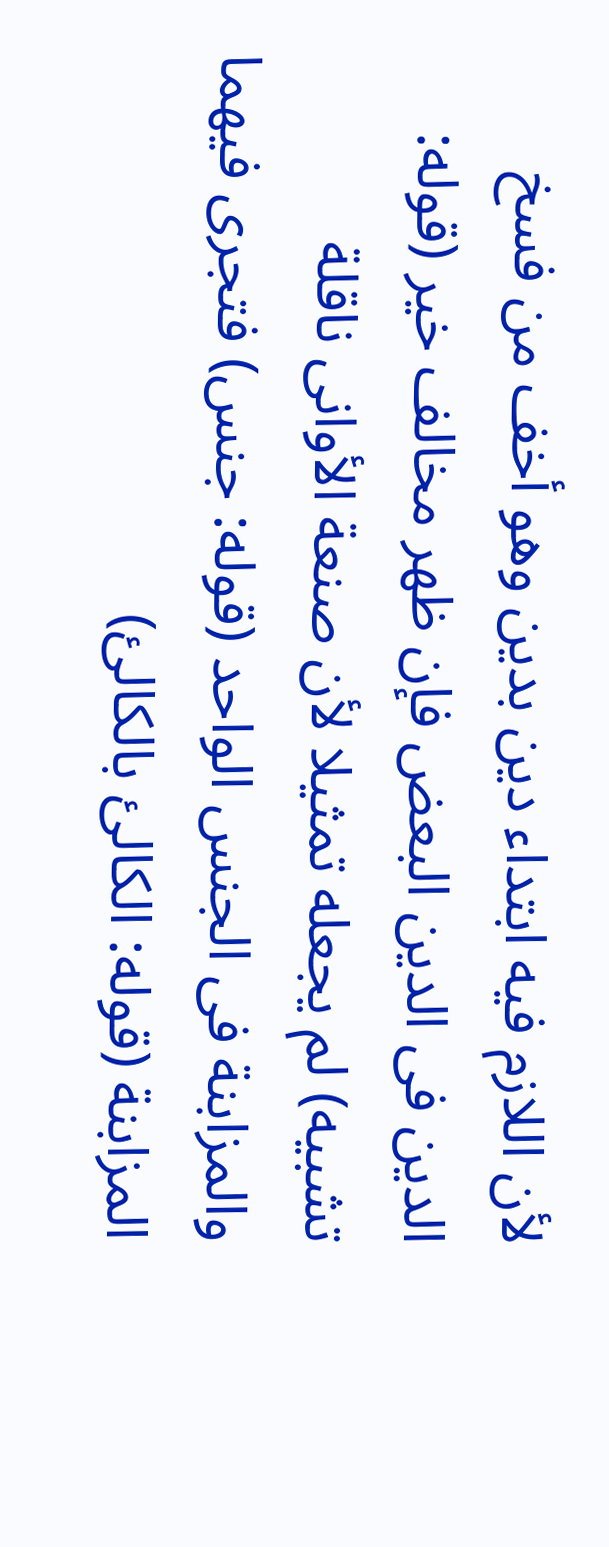لأن اللازم فيه ابتداء دين بدين وهو أخف من فسخ الدين فى الدين البعض فإن ظهر مخالف خير (قوله: تشبيه) لم يجعله تمثيلا لأن صنعة الأوانى ناقلة والمزابنة فى الجنس الواحد (قوله: جنس) فتجرى فيهما المزابنة (قوله: الكالئ بالكالئ)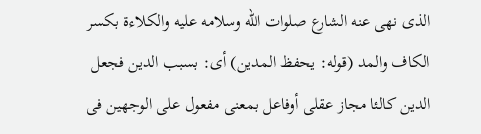الذى نهى عنه الشارع صلوات الله وسلامه عليه والكلاءة بكسر الكاف والمد (قوله: يحفظ المدين) أى: بسبب الدين فجعل الدين كالئا مجاز عقلى أوفاعل بمعنى مفعول على الوجهين فى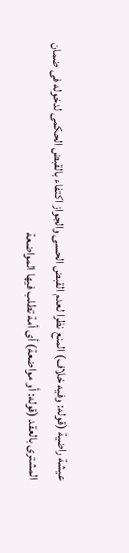عيشة راضية (قوله: وفيه خلاف) المنع نظرا لعدم القبض الحسى والجواز اكتفاء بالقبض الحكمى لدخوله فى ضمان المشترى بالعقد (قوله: أو مواضعة) أى أمة تطلب فيها المواضعة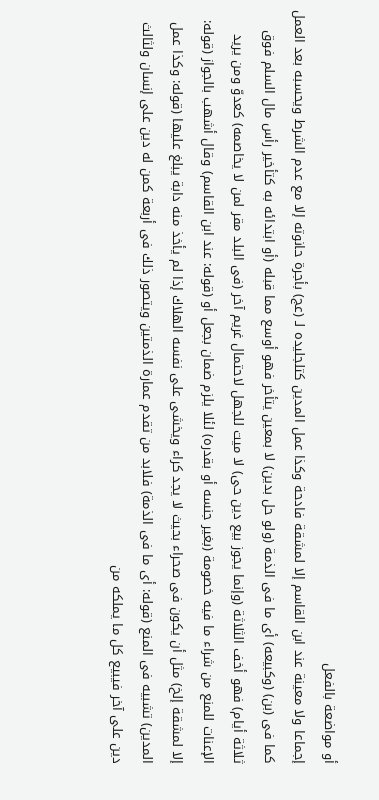أو مواضعة بالفعل
إجماعا ولا معينة عند ابن القاسم إلا لمشقة فادحة وكذا عمل المدين كتلجليده لـ (عج) بأجرة حانوته إلا مع عدم الشرط ويحسبه بعد العمل كما فى (بن) (وكبيعه) أى ما فى الذمة (ولو حل بدين) لا بمعين يتأخر فهو أوسع مما قبله (أو ابتدائه به كتأخير رأس مال السلم فوق ثلاثة أيام) فهو أخف الثلاثة (وإنما يجوز بيع دين حى) لا ميت للجهل لاحتمال غريم آخر (فى البلد مقر لمن لا يخاصمه) كعدوّ ومن يريد الإعنات للمنع من شراء ما فيه خصومة (بغير جنسه أو بقدره) لئلا يلزم ضمان بجعل أو (قوله: عند ابن القاسم) وقال أشهب بالجواز (قوله: إلا لمشقة إلخ) مثل أن يكون فى صحراء بحيث لا يجد كراء ويخشى على نفسه الهلاك إذا لم يأخذ منه دابة يبلغ عليها (قوله: وكذا عمل المدين) تشبيه فى المنع (قوله: أى ما فى الذمة) فلابد من تقدم عمارة الذمتين ويتصور ذلك فى أربعة كمن له دين على إنسان ولثالث دين على آخر فيبيع كل ما يملكه من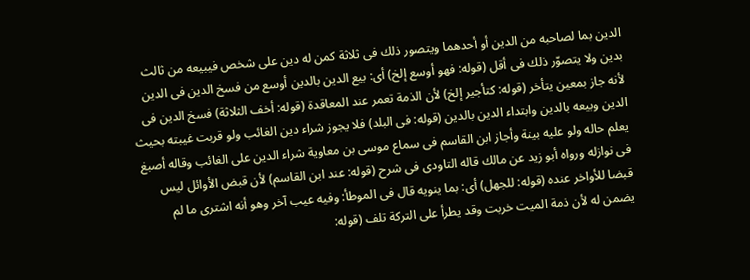الدين بما لصاحبه من الدين أو أحدهما ويتصور ذلك فى ثلاثة كمن له دين على شخص فيبيعه من ثالث بدين ولا يتصوّر ذلك فى أقل (قوله: فهو أوسع إلخ) أى: بيع الدين بالدين أوسع من فسخ الدين فى الدين لأنه جاز بمعين يتأخر (قوله: كتأجير إلخ) لأن الذمة تعمر عند المعاقدة (قوله: أخف الثلاثة) فسخ الدين فى الدين وبيعه بالدين وابتداء الدين بالدين (قوله: فى البلد) فلا يجوز شراء دين الغائب ولو قربت غيبته بحيث يعلم حاله ولو عليه بينة وأجاز ابن القاسم فى سماع موسى بن معاوية شراء الدين على الغائب وقاله أصبغ فى نوازله ورواه أبو زيد عن مالك قاله التاودى فى شرح (قوله: عند ابن القاسم) لأن قبض الأوائل ليس قبضا للأواخر عنده (قوله: للجهل) أى: بما ينويه قال فى الموطأ: وفيه عيب آخر وهو أنه اشترى ما لم يضمن له لأن ذمة الميت خربت وقد يطرأ على التركة تلف (قوله: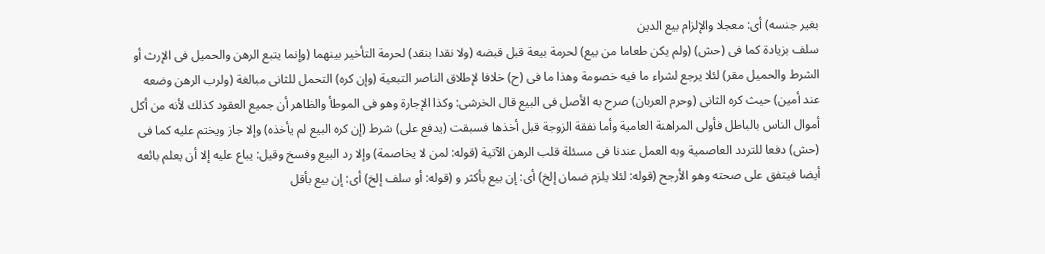بغير جنسه) أى: معجلا والإلزام بيع الدين
سلف بزيادة كما فى (حش) (ولم يكن طعاما من بيع) لحرمة بيعة قبل قبضه (ولا نقدا بنقد) لحرمة التأخير بينهما (وإنما يتبع الرهن والحميل فى الإرث أو الشرط والحميل مقر) لئلا يرجع لشراء ما فيه خصومة وهذا ما فى (ح) خلافا لإطلاق الناصر التبعية (وإن كره) التحمل للثانى مبالغة (ولرب الرهن وضعه عند أمين) حيث كره الثانى (وحرم العربان) صرح به الأصل فى البيع قال الخرشى: وكذا الإجارة وهو فى الموطأ والظاهر أن جميع العقود كذلك لأنه من أكل أموال الناس بالباطل فأولى المراهنة العامية وأما نفقة الزوجة قبل أخذها فسبقت (يدفع على) شرط (إن كره البيع لم يأخذه) وإلا جاز ويختم عليه كما فى (حش) دفعا للتردد العاصمية وبه العمل عندنا فى مسئلة قلب الرهن الآتية (قوله: لمن لا يخاصمة) وإلا رد البيع وفسخ وقيل: يباع عليه إلا أن يعلم بائعه أيضا فيتفق على صحته وهو الأرجح (قوله: لئلا يلزم ضمان إلخ) أى: إن بيع بأكثر و (قوله: أو سلف إلخ) أى: إن بيع بأقل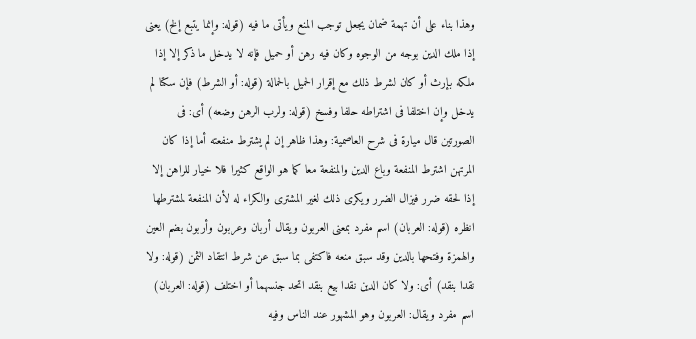وهذا بناء على أن تهمة ضمان يجعل توجب المنع ويأتى ما فيه (قوله: وإنما يتبع إلخ) يعنى إذا ملك الدين بوجه من الوجوه وكان فيه رهن أو حميل فإنه لا يدخل ما ذكر إلا إذا ملكه بإرث أو كان لشرط ذلك مع إقرار الحميل بالحمالة (قوله: أو الشرط) فإن سكتا لم يدخل وإن اختلفا فى اشتراطه حلفا وفسخ (قوله: ولرب الرهن وضعه) أى: فى الصورتين قال ميارة فى شرح العاصمية: وهذا ظاهر إن لم يشترط منفعته أما إذا كان المرتهن اشترط المنفعة وباع الدين والمنفعة معا كما هو الواقع كثيرا فلا خيار للراهن إلا إذا لحقه ضرر فيزال الضرر ويكرى ذلك لغير المشترى والكراء له لأن المنفعة لمشترطها انظره (قوله: العربان) اسم مفرد بمعنى العربون ويقال أربان وعربون وأربون بضم العين والهمزة وفتحها بالدين وقد سبق منعه فاكتفى بما سبق عن شرط انتقاد الثمن (قوله: ولا نقدا بنقد) أى: ولا كان الدين نقدا بيع بنقد اتحد جنسهما أو اختلف (قوله: العربان) اسم مفرد ويقال: العربون وهو المشهور عند الناس وفيه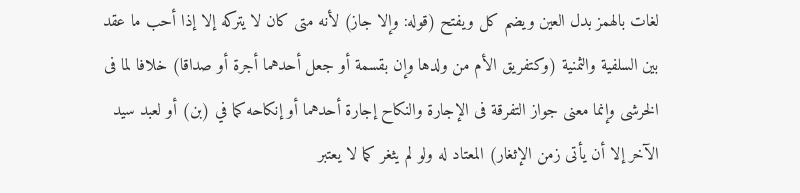لغات بالهمز بدل العين ويضم كل ويفتح (قوله: وإلا جاز) لأنه متى كان لا يتركه إلا إذا أحب ما عقد
بين السلفية والثمنية (وكتفريق الأم من ولدها وإن بقسمة أو جعل أحدهما أجرة أو صداقا) خلافا لما فى الخرشى وإنما معنى جواز التفرقة فى الإجارة والنكاح إجارة أحدهما أو إنكاحه كما في (بن) أو لعبد سيد الآخر إلا أن يأتى زمن الإثغار) المعتاد له ولو لم يثغر كما لا يعتبر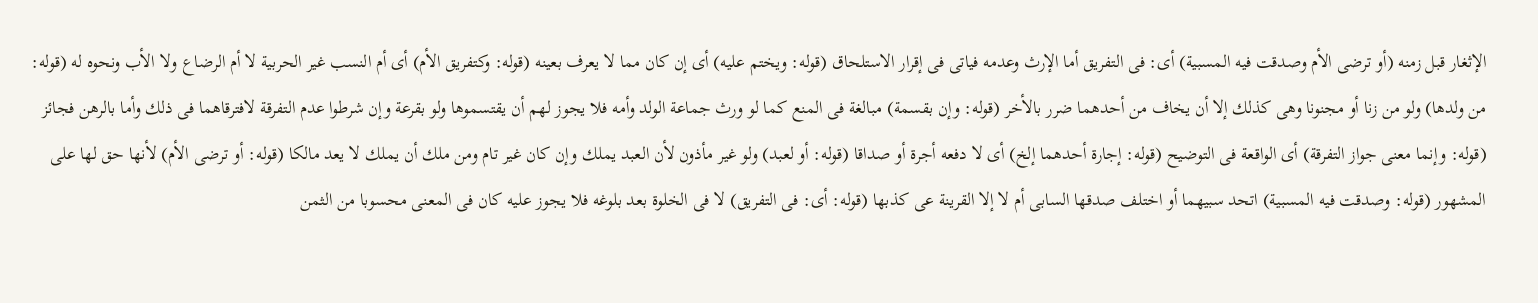الإثغار قبل زمنه (أو ترضى الأم وصدقت فيه المسبية) أى: فى التفريق أما الإرث وعدمه فياتى فى إقرار الاستلحاق (قوله: ويختم عليه) أى إن كان مما لا يعرف بعينه (قوله: وكتفريق الأم) أى أم النسب غير الحربية لا أم الرضاع ولا الأب ونحوه له (قوله: من ولدها) ولو من زنا أو مجنونا وهى كذلك إلا أن يخاف من أحدهما ضرر بالأخر (قوله: وإن بقسمة) مبالغة فى المنع كما لو ورث جماعة الولد وأمه فلا يجوز لهم أن يقتسموها ولو بقرعة وإن شرطوا عدم التفرقة لافترقاهما فى ذلك وأما بالرهن فجائز (قوله: وإنما معنى جواز التفرقة) أى الواقعة فى التوضيح (قوله: إجارة أحدهما إلخ) أى لا دفعه أجرة أو صداقا (قوله: أو لعبد) ولو غير مأذون لأن العبد يملك وإن كان غير تام ومن ملك أن يملك لا يعد مالكا (قوله: أو ترضى الأم) لأنها حق لها على المشهور (قوله: وصدقت فيه المسبية) اتحد سبيهما أو اختلف صدقها السابى أم لا إلا القرينة عى كذبها (قوله: أى: فى التفريق) لا فى الخلوة بعد بلوغه فلا يجوز عليه كان فى المعنى محسوبا من الثمن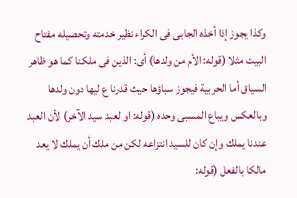وكذا يجوز إذا أخذه الجابى فى الكراء نظير خدمته وتحصيله مفتاح البيت مثلا (قوله: الأم من ولدها) أى: الذين فى ملكنا كما هو ظاهر السياق أما الحربية فيجوز سباؤها حيث قدرنا ع ليها دون ولدها وبالعكس ويباع المسبى وحده (قوله: او لعبد سيد الآخر) لأن العبد عندنا يملك وإن كان للسيد انتزاعه لكن من ملك أن يملك لا يعد مالكا بالفعل (قوله: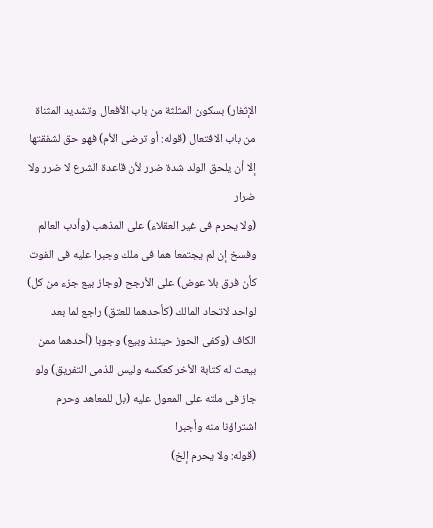الإثغار) بسكون المثلثة من باب الأفعال وتشديد المثناة من باب الافتعال (قوله: أو ترضى الأم) فهو حق لشفقتها إلا أن يلحق الولد شدة ضرر لأن قاعدة الشرع لا ضرر ولا ضرار
(ولا يحرم فى غير العقلاء) على المذهب (وأدب العالم وفسخ إن لم يجتمعا هما فى ملك وجبرا عليه فى الفوت كأن فرق بلا عوض) على الأرجح (وجاز بيع جزء من كل) لواحد لاتحاد المالك (كأحدهما للعتق) راجع لما بعد الكاف (وكفى الحوز حينئذ وبيع) وجوبا (أحدهما ممن بيعت له كتابة الأخر كعكسه وليس للذمى التفريق) ولو جاز فى ملته على المعول عليه (بل للمعاهد وحرم اشتراؤنا منه وأجبرا
(قوله: ولا يحرم إلخ)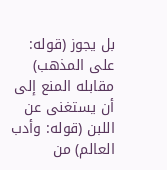بل يجوز (قوله: على المذهب) مقابله المنع إلى أن يستغنى عن اللبن (قوله: وأدب العالم) من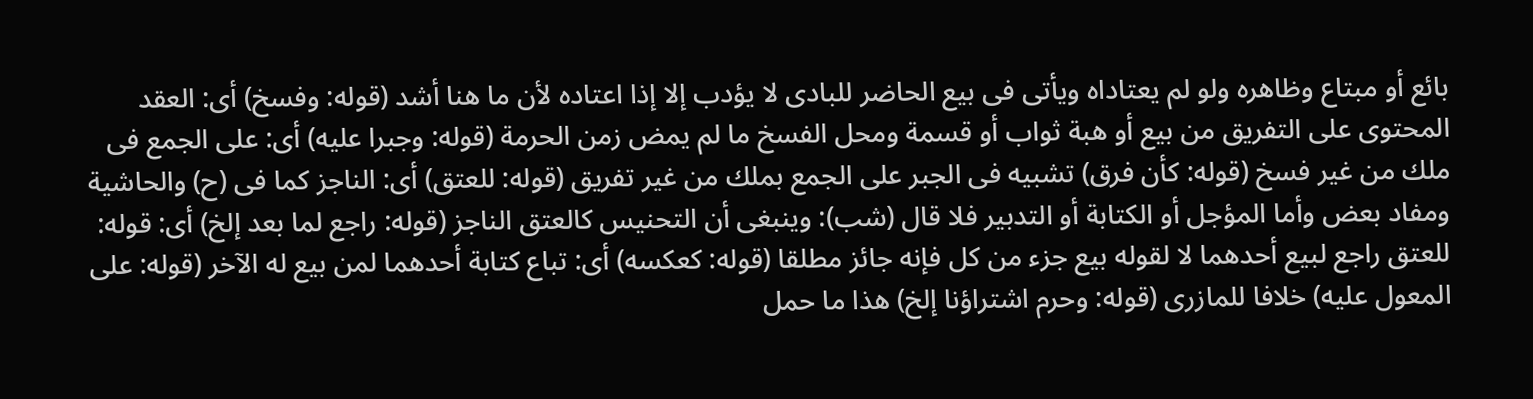بائع أو مبتاع وظاهره ولو لم يعتاداه ويأتى فى بيع الحاضر للبادى لا يؤدب إلا إذا اعتاده لأن ما هنا أشد (قوله: وفسخ) أى: العقد المحتوى على التفريق من بيع أو هبة ثواب أو قسمة ومحل الفسخ ما لم يمض زمن الحرمة (قوله: وجبرا عليه) أى: على الجمع فى ملك من غير فسخ (قوله: كأن فرق) تشبيه فى الجبر على الجمع بملك من غير تفريق (قوله: للعتق) أى: الناجز كما فى (ح) والحاشية ومفاد بعض وأما المؤجل أو الكتابة أو التدبير فلا قال (شب): وينبغى أن التحنيس كالعتق الناجز (قوله: راجع لما بعد إلخ) أى: قوله: للعتق راجع لبيع أحدهما لا لقوله بيع جزء من كل فإنه جائز مطلقا (قوله: كعكسه) أى: تباع كتابة أحدهما لمن بيع له الآخر (قوله: على المعول عليه) خلافا للمازرى (قوله: وحرم اشتراؤنا إلخ) هذا ما حمل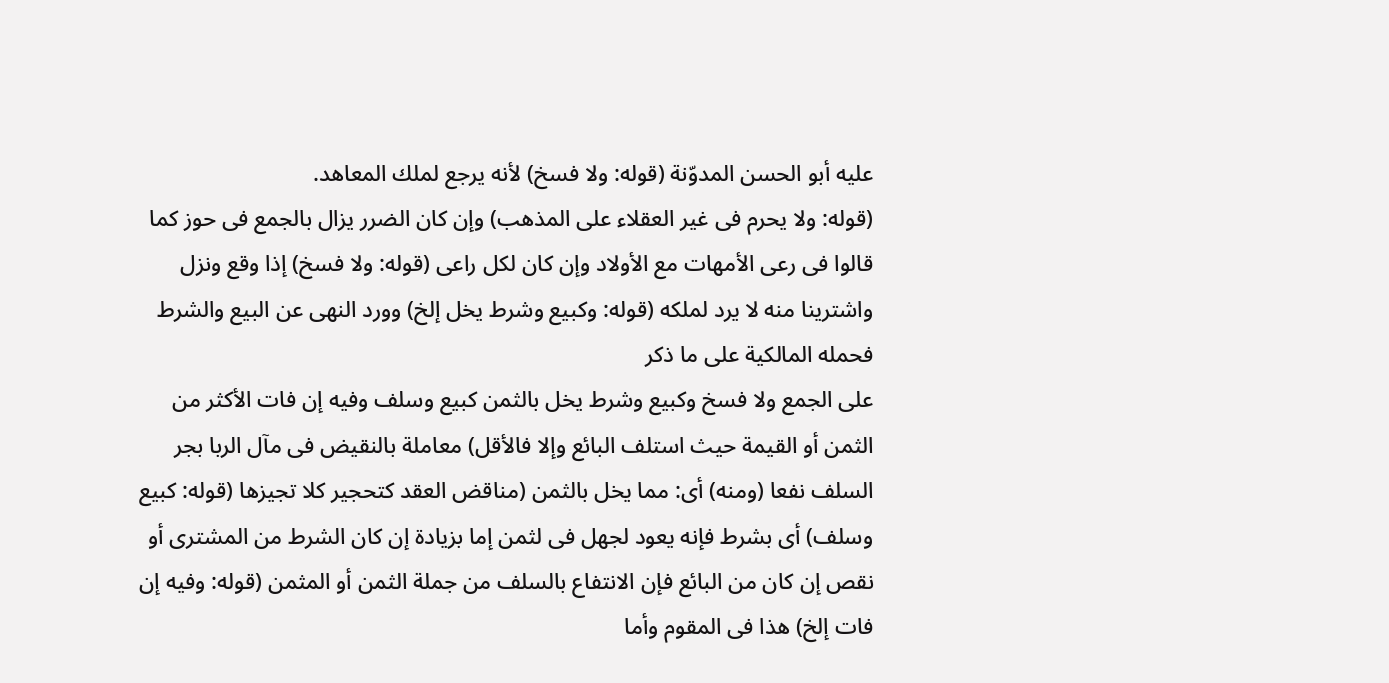عليه أبو الحسن المدوّنة (قوله: ولا فسخ) لأنه يرجع لملك المعاهد.
(قوله: ولا يحرم فى غير العقلاء على المذهب) وإن كان الضرر يزال بالجمع فى حوز كما قالوا فى رعى الأمهات مع الأولاد وإن كان لكل راعى (قوله: ولا فسخ) إذا وقع ونزل واشترينا منه لا يرد لملكه (قوله: وكبيع وشرط يخل إلخ) وورد النهى عن البيع والشرط فحمله المالكية على ما ذكر
على الجمع ولا فسخ وكبيع وشرط يخل بالثمن كبيع وسلف وفيه إن فات الأكثر من الثمن أو القيمة حيث استلف البائع وإلا فالأقل) معاملة بالنقيض فى مآل الربا بجر السلف نفعا (ومنه) أى: مما يخل بالثمن (مناقض العقد كتحجير كلا تجيزها (قوله: كبيع وسلف) أى بشرط فإنه يعود لجهل فى لثمن إما بزيادة إن كان الشرط من المشترى أو نقص إن كان من البائع فإن الانتفاع بالسلف من جملة الثمن أو المثمن (قوله: وفيه إن فات إلخ) هذا فى المقوم وأما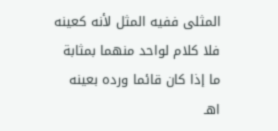المثلى ففيه المثل لأنه كعينه فلا كلام لواحد منهما بمثابة ما إذا كان قائما ورده بعينه اهـ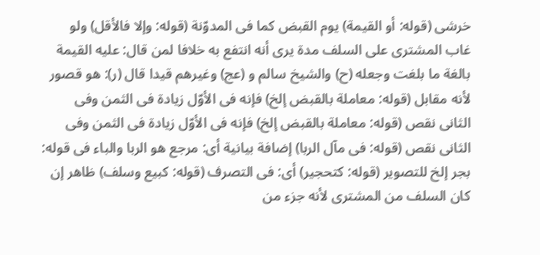خرشى (قوله: أو القيمة) يوم القبض كما فى المدوّنة (قوله: وإلا فالأقل) ولو غاب المشترى على السلف مدة يرى أنه انتفع به خلافا لمن قال: عليه القيمة بالغة ما بلغت وجعله (ح) والشيخ سالم و (عج) وغيرهم قيدا قال (ر): هو قصور لأنه مقابل (قوله: معاملة بالقبض إلخ) فإنه فى الأوّل زيادة فى الثمن وفى الثانى نقص (قوله: معاملة بالقبض إلخ) فإنه فى الأوّل زيادة فى الثمن وفى الثانى نقص (قوله: فى مآل الربا) إضافة بيانية أى: مرجع هو الربا والباء فى قوله: بجر إلخ للتصوير (قوله: كتحجير) أى: فى التصرف (قوله: كبيع وسلف) ظاهر إن كان السلف من المشترى لأنه جزء من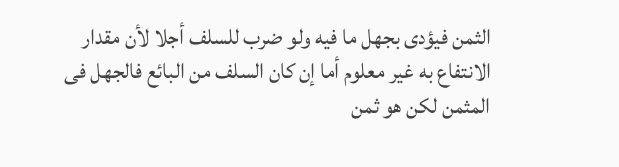الثمن فيؤدى بجهل ما فيه ولو ضرب للسلف أجلا لأن مقدار الانتفاع به غير معلوم أما إن كان السلف من البائع فالجهل فى المثمن لكن هو ثمن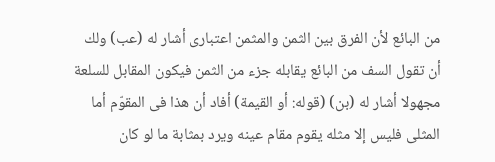من البائع لأن الفرق بين الثمن والمثمن اعتبارى أشار له (عب) ولك أن تقول السف من البائع يقابله جزء من الثمن فيكون المقابل للسلعة مجهولا أشار له (بن) (قوله: أو القيمة) أفاد أن هذا فى المقوّم أما المثلى فليس إلا مثله يقوم مقام عينه ويرد بمثابة ما لو كان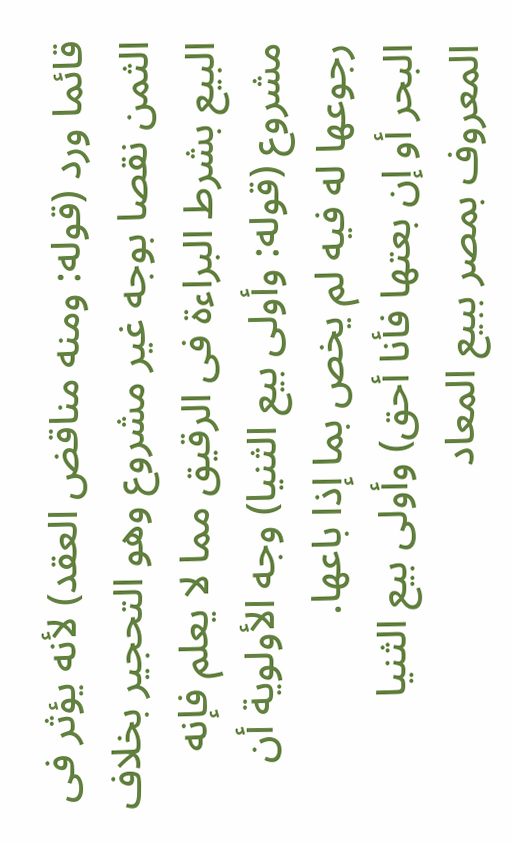قائما ورد (قوله: ومنه مناقض العقد) لأنه يؤثر فى الثمن نقصا بوجه غير مشروع وهو التحجير بخلاف البيع بشرط البراءة فى الرقيق مما لا يعلم فإنه مشروع (قوله: وأولى بيع الثنيا) وجه الأولوية أن رجوعها له فيه لم يخص بما إذا باعها.
البحر أو إن بعتها فأنا أحق) وأولى بيع الثنيا المعروف بمصر ببيع المعاد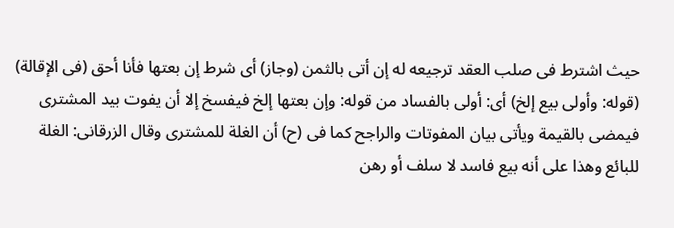حيث اشترط فى صلب العقد ترجيعه له إن أتى بالثمن (وجاز) أى شرط إن بعتها فأنا أحق (فى الإقالة)
(قوله: وأولى بيع إلخ) أى: أولى بالفساد من قوله: وإن بعتها إلخ فيفسخ إلا أن يفوت بيد المشترى فيمضى بالقيمة ويأتى بيان المفوتات والراجح كما فى (ح) أن الغلة للمشترى وقال الزرقانى: الغلة للبائع وهذا على أنه بيع فاسد لا سلف أو رهن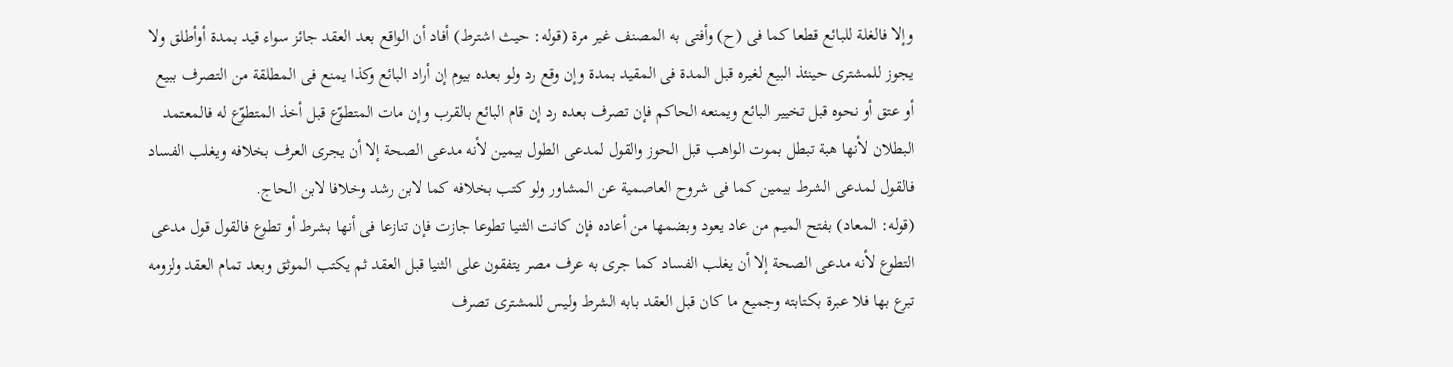وإلا فالغلة للبائع قطعا كما فى (ح) وأفتى به المصنف غير مرة (قوله: حيث اشترط) أفاد أن الواقع بعد العقد جائز سواء قيد بمدة أوأطلق ولا يجوز للمشترى حينئذ البيع لغيره قبل المدة فى المقيد بمدة وإن وقع رد ولو بعده بيوم إن أراد البائع وكذا يمنع فى المطلقة من التصرف ببيع أو عتق أو نحوه قبل تخيير البائع ويمنعه الحاكم فإن تصرف بعده رد إن قام البائع بالقرب وإن مات المتطوّع قبل أخذ المتطوّع له فالمعتمد البطلان لأنها هبة تبطل بموت الواهب قبل الحوز والقول لمدعى الطول بيمين لأنه مدعى الصحة إلا أن يجرى العرف بخلافه ويغلب الفساد فالقول لمدعى الشرط بيمين كما فى شروح العاصمية عن المشاور ولو كتب بخلافه كما لابن رشد وخلافا لابن الحاج.
(قوله: المعاد) بفتح الميم من عاد يعود وبضمها من أعاده فإن كانت الثنيا تطوعا جازت فإن تنازعا فى أنها بشرط أو تطوع فالقول قول مدعى التطوع لأنه مدعى الصحة إلا أن يغلب الفساد كما جرى به عرف مصر يتفقون على الثنيا قبل العقد ثم يكتب الموثق وبعد تمام العقد ولزومه تبرع بها فلا عبرة بكتابته وجميع ما كان قبل العقد بابه الشرط وليس للمشترى تصرف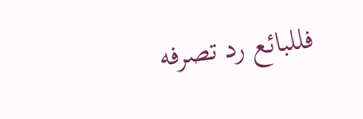فللبائع رد تصرفه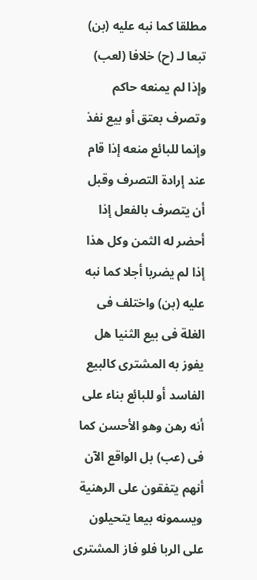مطلقا كما نبه عليه (بن) تبعا لـ (ح) خلافا (لعب) وإذا لم يمنعه حاكم وتصرف بعتق أو بيع نفذ وإنما للبائع منعه إذا قام عند إرادة التصرف وقبل أن يتصرف بالفعل إذا أحضر له الثمن وكل هذا إذا لم يضربا أجلا كما نبه عليه (بن) واختلف فى الغلة فى بيع الثنيا هل يفوز به المشترى كالبيع الفاسد أو للبائع بناء على أنه رهن وهو الأحسن كما فى (عب) بل الواقع الآن أنهم يتفقون على الرهنية ويسمونه بيعا يتحيلون على الربا فلو فاز المشترى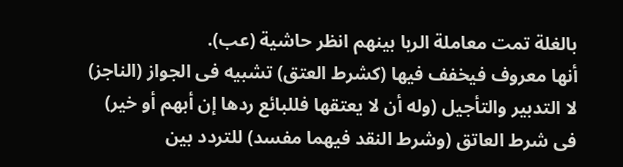بالغلة تمت معاملة الربا بينهم انظر حاشية (عب).
أنها معروف فيخفف فيها (كشرط العتق) تشبيه فى الجواز (الناجز) لا التدبير والتأجيل (وله أن لا يعتقها فللبائع ردها إن أبهم أو خير) فى شرط العاتق (وشرط النقد فيهما مفسد) للتردد بين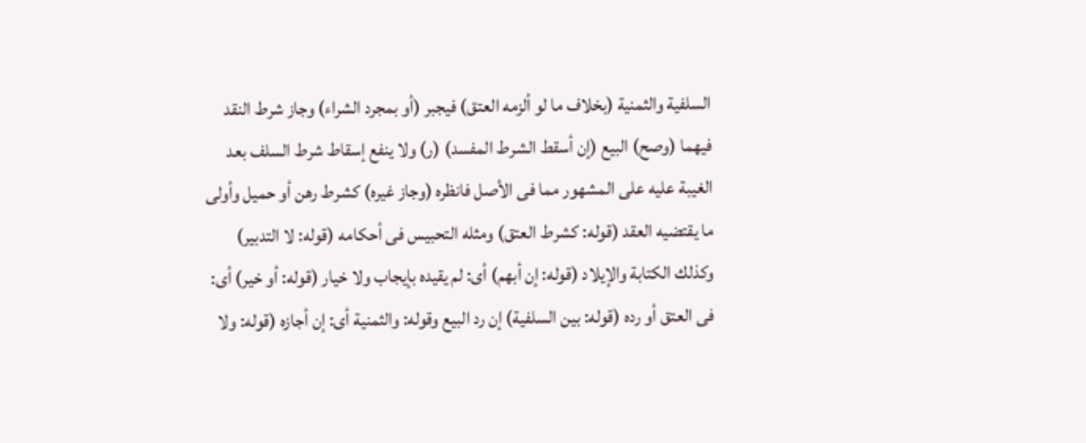السلفية والثمنية (بخلاف ما لو ألزمه العتق) فيجبر (أو بمجرد الشراء) وجاز شرط النقد فيهما (وصح) البيع (إن أسقط الشرط المفسد) (ر) ولا ينفع إسقاط شرط السلف بعد الغيبة عليه على المشهور مما فى الأصل فانظره (وجاز غيره) كشرط رهن أو حميل وأولى ما يقتضيه العقد (قوله: كشرط العتق) ومثله التحبيس فى أحكامه (قوله: لا التدبير) وكذلك الكتابة والإيلاد (قوله: إن أبهم) أى: لم يقيده بإيجاب ولا خيار (قوله: أو خير) أى: فى العتق أو رده (قوله: بين السلفية) إن رد البيع وقوله: والثمنية أى: إن أجازه (قوله: ولا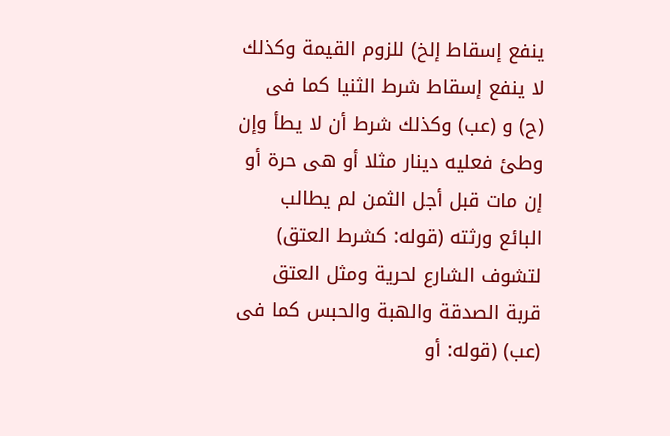ينفع إسقاط إلخ) للزوم القيمة وكذلك لا ينفع إسقاط شرط الثنيا كما فى (ح) و (عب) وكذلك شرط أن لا يطأ وإن وطئ فعليه دينار مثلا أو هى حرة أو إن مات قبل أجل الثمن لم يطالب البائع ورثته (قوله: كشرط العتق) لتشوف الشارع لحرية ومثل العتق قربة الصدقة والهبة والحبس كما فى (عب) (قوله: أو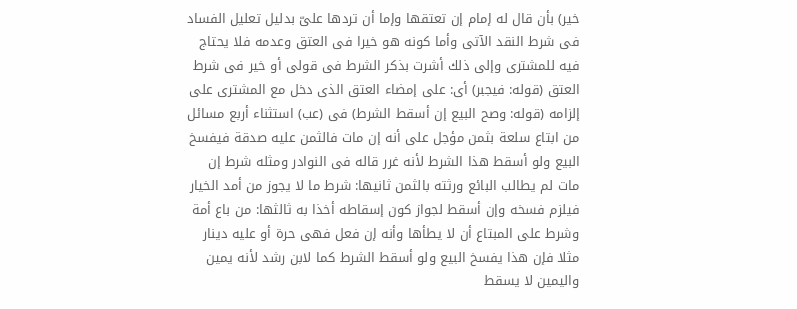خير) بأن قال له إمام إن تعتقها وإما أن تردها علىّ بدليل تعليل الفساد فى شرط النقد الآتى وأما كونه هو خيرا فى العتق وعدمه فلا يحتاج فيه للمشترى وإلى ذلك أشرت بذكر الشرط فى قولى أو خير فى شرط العتق (قوله: فيجبر) أى: على إمضاء العتق الذى دخل مع المشترى على إلزامه (قوله: وصح البيع إن أسقط الشرط) فى (عب) استثناء أربع مسائل من ابتاع سلعة بثمن مؤجل على أنه إن مات فالثمن عليه صدقة فيفسخ البيع ولو أسقط هذا الشرط لأنه غرر قاله فى النوادر ومثله شرط إن مات لم يطالب البائع ورثته بالثمن ثانيها: شرط ما لا يجوز من أمد الخيار فيلزم فسخه وإن أسقط لجواز كون إسقاطه أخذا به ثالثها: من باع أمة وشرط على المبتاع أن لا يطأها وأنه إن فعل فهى حرة أو عليه دينار مثلا فإن هذا يفسخ البيع ولو أسقط الشرط كما لابن رشد لأنه يمين واليمين لا يسقط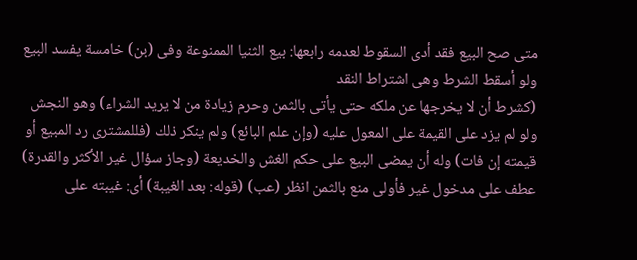متى صح البيع فقد أدى السقوط لعدمه رابعها: بيع الثنيا الممنوعة وفى (بن) خامسة يفسد البيع ولو أسقط الشرط وهى اشتراط النقد
(كشرط أن لا يخرجها عن ملكه حتى يأتى بالثمن وحرم زيادة من لا يريد الشراء) وهو النجش ولو لم يزد على القيمة على المعول عليه (وإن علم البائع) ولم ينكر ذلك (فللمشترى رد المبيع أو قيمته إن فات) وله أن يمضى البيع على حكم الغش والخديعة (وجاز سؤال غير الأكثر والقدرة) عطف على مدخول غير فأولى منع بالثمن انظر (عب) (قوله: بعد الغيبة) أى: غيبته على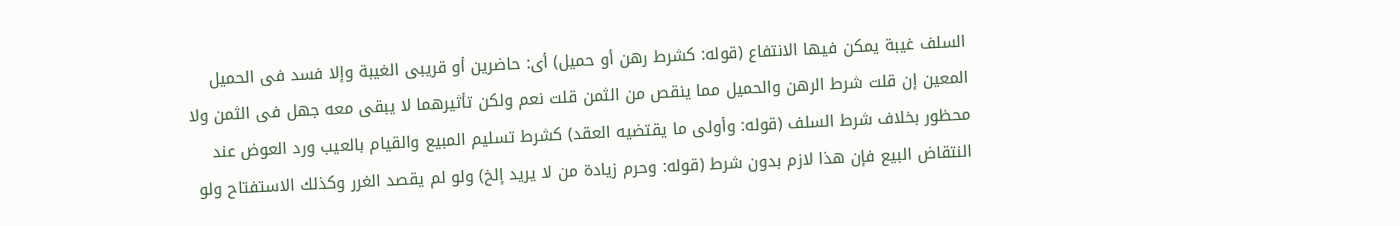السلف غيبة يمكن فيها الانتفاع (قوله: كشرط رهن أو حميل) أى: حاضرين أو قريبى الغيبة وإلا فسد فى الحميل المعين إن قلت شرط الرهن والحميل مما ينقص من الثمن قلت نعم ولكن تأثيرهما لا يبقى معه جهل فى الثمن ولا محظور بخلاف شرط السلف (قوله: وأولى ما يقتضيه العقد) كشرط تسليم المبيع والقيام بالعيب ورد العوض عند النتقاض البيع فإن هذا لازم بدون شرط (قوله: وحرم زيادة من لا يريد إلخ) ولو لم يقصد الغرر وكذلك الاستفتاح ولو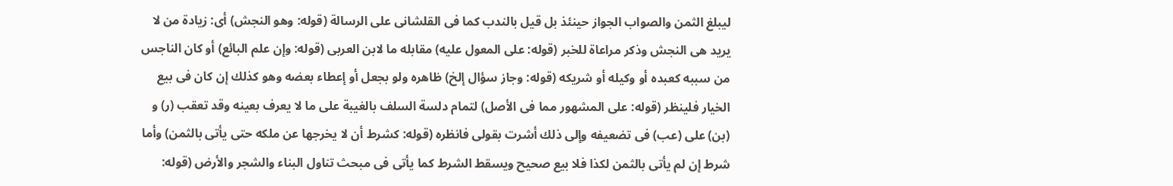ليبلغ الثمن والصواب الجواز حينئذ بل قيل بالندب كما فى القلشانى على الرسالة (قوله: وهو النجش) أى: زيادة من لا يريد هى النجش وذكر مراعاة للخبر (قوله: على المعول عليه) مقابله ما لابن العربى (قوله: وإن علم البائع) أو كان الناجس من سببه كعبده أو وكيله أو شريكه (قوله: وجاز سؤال إلخ) ظاهره ولو بجعل أو إعطاء بعضه وهو كذلك إن كان فى بيع الخيار فلينظر (قوله: على المشهور مما فى الأصل) لتمام دلسة السلف بالغيبة على ما لا يعرف بعينه وقد تعقب (ر) و (بن) على (عب) فى تضعيفه وإلى ذلك أشرت بقولى فانظره (قوله: كشرط أن لا يخرجها عن ملكه حتى يأتى بالثمن) وأما شرط إن لم يأتى بالثمن لكذا فلا بيع صحيح ويسقط الشرط كما يأتى فى مبحث تناول البناء والشجر والأرض (قوله: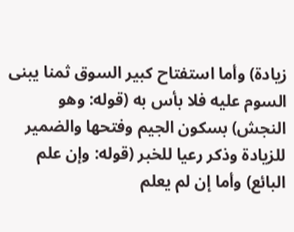زيادة) وأما استفتاح كبير السوق ثمنا يبنى السوم عليه فلا بأس به (قوله: وهو النجش) بسكون الجيم وفتحها والضمير للزيادة وذكر رعيا للخبر (قوله: وإن علم البائع) وأما إن لم يعلم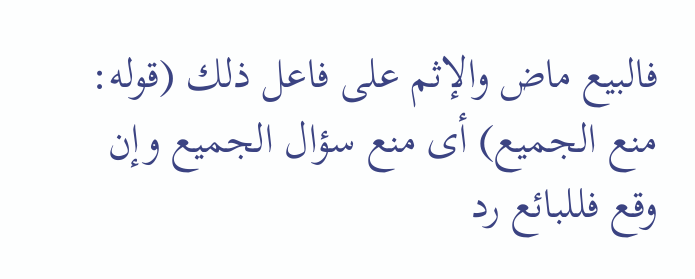فالبيع ماض والإثم على فاعل ذلك (قوله: منع الجميع) أى منع سؤال الجميع وإن وقع فللبائع رد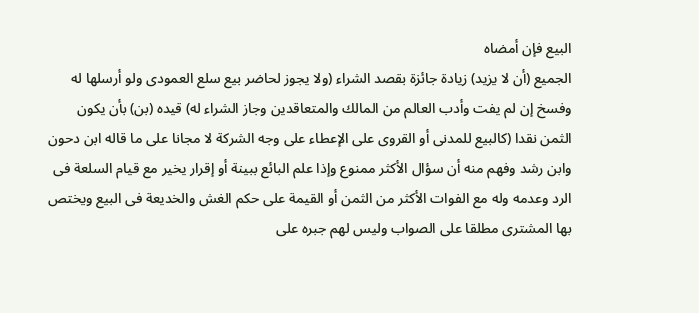البيع فإن أمضاه
الجميع (أن لا يزيد) زيادة جائزة بقصد الشراء (ولا يجوز لحاضر بيع سلع العمودى ولو أرسلها له وفسخ إن لم يفت وأدب العالم من المالك والمتعاقدين وجاز الشراء له) قيده (بن) بأن يكون الثمن نقدا (كالبيع للمدنى أو القروى على الإعطاء على وجه الشركة لا مجانا على ما قاله ابن دحون وابن رشد وفهم منه أن سؤال الأكثر ممنوع وإذا علم البائع ببينة أو إقرار يخير مع قيام السلعة فى الرد وعدمه وله مع الفوات الأكثر من الثمن أو القيمة على حكم الغش والخديعة فى البيع ويختص بها المشترى مطلقا على الصواب وليس لهم جبره على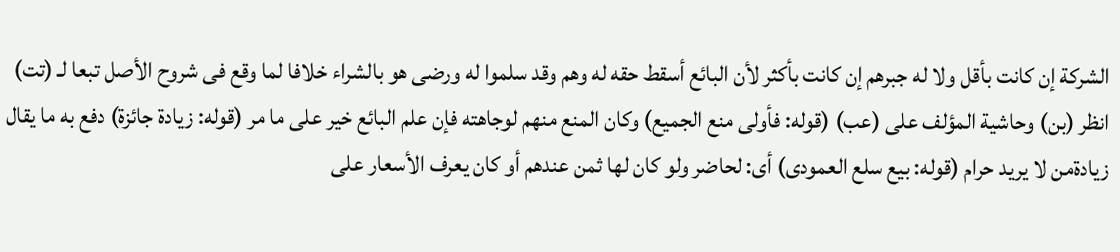الشركة إن كانت بأقل ولا له جبرهم إن كانت بأكثر لأن البائع أسقط حقه له وهم وقد سلموا له ورضى هو بالشراء خلافا لما وقع فى شروح الأصل تبعا لـ (تت) انظر (بن) وحاشية المؤلف على (عب) (قوله: فأولى منع الجميع) وكان المنع منهم لوجاهته فإن علم البائع خير على ما مر (قوله: زيادة جائزة) دفع به ما يقال زيادةمن لا يريد حرام (قوله: بيع سلع العمودى) أى: لحاضر ولو كان لها ثمن عندهم أو كان يعرف الأسعار على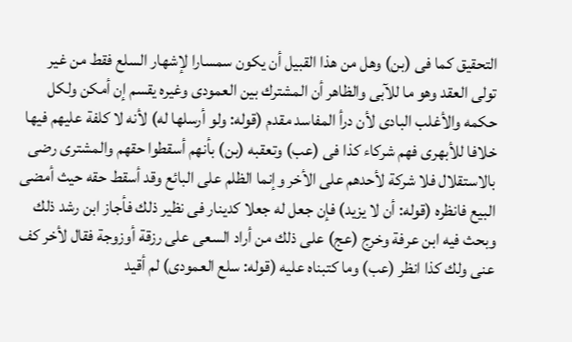التحقيق كما فى (بن) وهل من هذا القبيل أن يكون سمسارا لإشهار السلع فقط من غير تولى العقد وهو ما للآبى والظاهر أن المشترك بين العمودى وغيره يقسم إن أمكن ولكل حكمه والأغلب البادى لأن درأ المفاسد مقدم (قوله: ولو أرسلها له) لأنه لا كلفة عليهم فيها خلافا للأبهرى فهم شركاء كذا فى (عب) وتعقبه (بن) بأنهم أسقطوا حقهم والمشترى رضى بالاستقلال فلا شركة لأحدهم على الأخر وإنما الظلم على البائع وقد أسقط حقه حيث أمضى البيع فانظره (قوله: أن لا يزيد) فإن جعل له جعلا كدينار فى نظير ذلك فأجاز ابن رشد ذلك وبحث فيه ابن عرفة وخرج (عج) على ذلك من أراد السعى على رزقة أوزوجة فقال لأخر كف عنى ولك كذا انظر (عب) وما كتبناه عليه (قوله: سلع العمودى) لم أقيد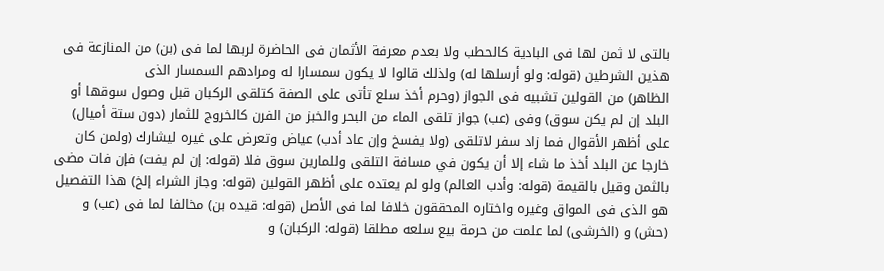بالتى لا ثمن لها فى البادية كالحطب ولا بعدم معرفة الأثمان فى الحاضرة لربها لما فى (بن) من المنازعة فى هذين الشرطين (قوله: ولو أرسلها له) ولذلك قالوا لا يكون سمسارا له ومرادهم السمسار الذى
الظاهر) من القولين تشبيه فى الجواز (وحرم أخذ سلع تأتى على الصفة كتلقى الركبان قبل وصول سوقها أو البلد إن لم يكن سوق) وفى (عب) جواز تلقى الماء من البحر والخبز من الفرن كالخروج للثمار (دون ستة أميال) على أظهر الأقوال فما زاد سفر لاتلقى (ولا يفسخ وإن عاد أدب) عياض وتعرض على غيره ليشارك (ولمن كان خارجا عن البلد أخذ ما شاء إلا أن يكون في مسافة التلقى وللمارين سوق فلا (قوله: إن لم يفت) فإن فات مضى بالثمن وقيل بالقيمة (قوله: وأدب العالم) ولو لم يعتده على أظهر القولين (قوله: وجاز الشراء إلخ) هذا التفصيل هو الذى فى المواق وغيره واختاره المحققون خلافا لما فى الأصل (قوله: قيده بن) مخالفا لما فى (عب) و (حش) و (الخرشى) لما علمت من حرمة بيع سلعه مطلقا (قوله: الركبان) و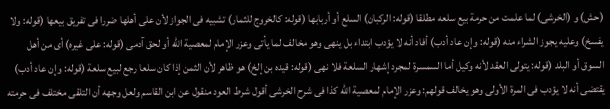(حش) و (الخرشى) لما علمت من حرمة بيع سلعه مطلقا (قوله: الركبان) السلع أو أربابها (قوله: كالخروج للثمار) تشبيه فى الجواز لأن على أهلها ضررا فى تفريق بيعها (قوله: ولا يفسخ) وعليه يجوز الشراء منه (قوله: وإن عاد أدب) أفاد أنه لا يؤدب ابتداء بل ينهى وهو مخالف لما يأتى وعزر الإمام لمعصية الله أو لحق آدمى (قوله: على غيره) أى من أهل السوق أو البلد (قوله: يتولى العقد لأنه وكيل أما السمسرة لمجرد إشهار السلعة فلا نهى (قوله: قيده بن إلخ) هو ظاهر لأن الثمن إذا كان سلعا رجع لبيع سلعة (قوله: وإن عاد أدب) يقتضى أنه لا يؤدب فى المرة الأولى وهو يخالف قولهم: وعزر الإمام لمعصية الله كذا فى شرح الخرشى أقول شرط العود منقول عن ابن القاسم ولعل وجهه أن التلقى مختلف فى حرمته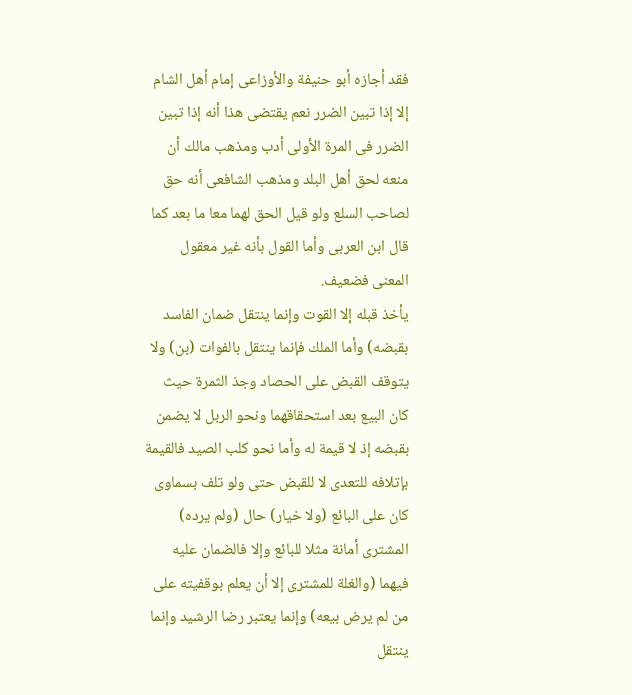فقد أجازه أبو حنيفة والأوزاعى إمام أهل الشام إلا إذا تبين الضرر نعم يقتضى هذا أنه إذا تبين الضرر فى المرة الأولى أدب ومذهب مالك أن منعه لحق أهل البلد ومذهب الشافعى أنه حق لصاحب السلع ولو قيل الحق لهما معا ما بعد كما قال ابن العربى وأما القول بأنه غير معقول المعنى فضعيف.
يأخذ قبله إلا القوت وإنما ينتقل ضمان الفاسد بقبضه) وأما الملك فإنما ينتقل بالفوات (بن) ولا يتوقف القبض على الحصاد وجذ الثمرة حيث كان البيع بعد استحقاقهما ونحو الربل لا يضمن بقبضه إذ لا قيمة له وأما نحو كلب الصيد فالقيمة بإتلافه للتعدى لا للقبض حتى ولو تلف بسماوى كان على البائع (ولا خيار) حال (ولم يرده) المشترى أمانة مثلا للبائع وإلا فالضمان عليه فيهما (والغلة للمشترى إلا أن يعلم بوقفيته على من لم يرض بيعه) وإنما يعتبر رضا الرشيد وإنما ينتقل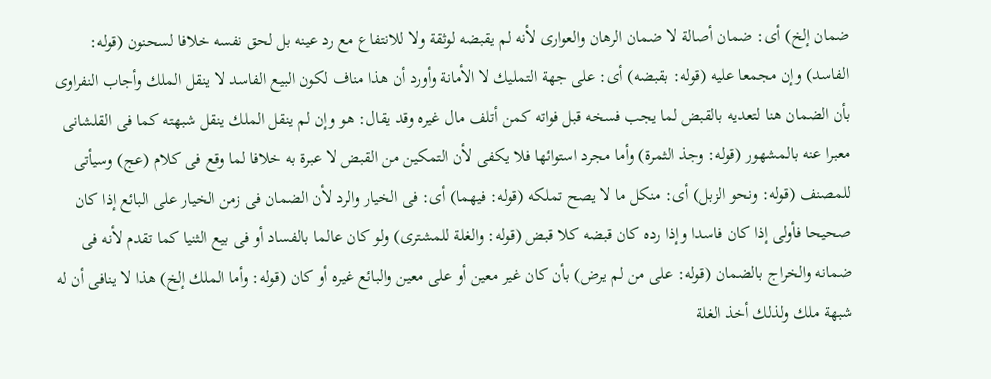ضمان إلخ) أى: ضمان أصالة لا ضمان الرهان والعوارى لأنه لم يقبضه لوثقة ولا للانتفاع مع رد عينه بل لحق نفسه خلافا لسحنون (قوله: الفاسد) وإن مجمعا عليه (قوله: بقبضه) أى: على جهة التمليك لا الأمانة وأورد أن هذا مناف لكون البيع الفاسد لا ينقل الملك وأجاب النفراوى بأن الضمان هنا لتعديه بالقبض لما يجب فسخه قبل فواته كمن أتلف مال غيره وقد يقال: هو وإن لم ينقل الملك ينقل شبهته كما فى القلشانى معبرا عنه بالمشهور (قوله: وجذ الثمرة) وأما مجرد استوائها فلا يكفى لأن التمكين من القبض لا عبرة به خلافا لما وقع فى كلام (عج) وسيأتى للمصنف (قوله: ونحو الزبل) أى: منكل ما لا يصح تملكه (قوله: فيهما) أى: فى الخيار والرد لأن الضمان فى زمن الخيار على البائع إذا كان صحيحا فأولى إذا كان فاسدا وإذا رده كان قبضه كلا قبض (قوله: والغلة للمشترى) ولو كان عالما بالفساد أو فى بيع الثنيا كما تقدم لأنه فى ضمانه والخراج بالضمان (قوله: على من لم يرض) بأن كان غير معين أو على معين والبائع غيره أو كان (قوله: وأما الملك إلخ) هذا لا ينافى أن له شبهة ملك ولذلك أخذ الغلة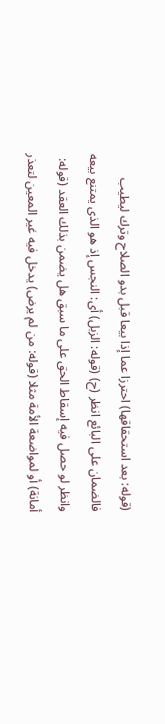(قوله: بعد استحقاقها) احترزا عما إذا بيعا قبل بدو الصلاح وترك ليطيب فالضمان على البائع انظر (ح) (قوله: الزبل) أى: النجس إذ هو الذى يمتنع بيعه وانظر لو حصل فيه إسقاط الحق على ما سبق هل يضمن بذلك العقد (قوله: أمانة) أو لمواضعة الأمة مثلا (قوله: من لم يرض) يدخل فيه غير المعين لتعذر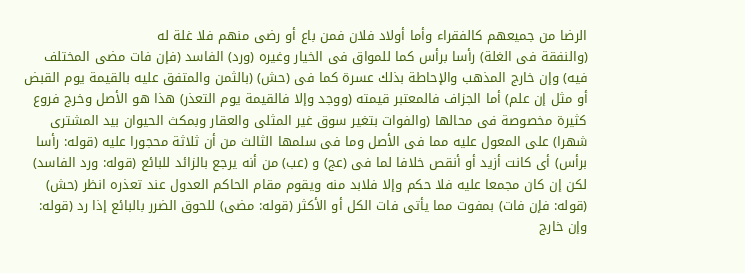الرضا من جميعهم كالفقراء وأما أولاد فلان فمن باع أو رضى منهم فلا غلة له
(والنفقة فى الغلة) رأسا برأس كما للمواق فى الخيار وغيره (ورد) الفاسد (فإن فات مضى المختلف فيه) وإن خارج المذهب والإحاطة بذلك عسرة كما فى (حش) (بالثمن والمتفق عليه بالقيمة يوم القبض أو مثل إن علم) أما الجزاف فالمعتبر قيمته (ووجد وإلا فالقيمة يوم التعذر) هذا هو الأصل وخرج فروع كثيرة مخصوصة فى محالها (والفوات بتغير سوق غير المثلى والعقار وبمكث الحيوان بيد المشترى شهرا) على المعول عليه مما فى الأصل وما فى سلمها الثالث من أن ثلاثة محجورا عليه (قوله: رأسا برأس) أى كانت أزيد أو أنقص خلافا لما فى (عج) و (عب) من أنه يرجع بالزائد للبائع (قوله: ورد الفاسد) لكن إن كان مجمعا عليه فلا حكم وإلا فلابد منه ويقوم مقام الحاكم العدول عند تعذره انظر (حش) (قوله: فإن فات) بمفوت مما يأتى فات الكل أو الأكثر (قوله: مضى) للحوق الضرر بالبائع إذا رد (قوله: وإن خارج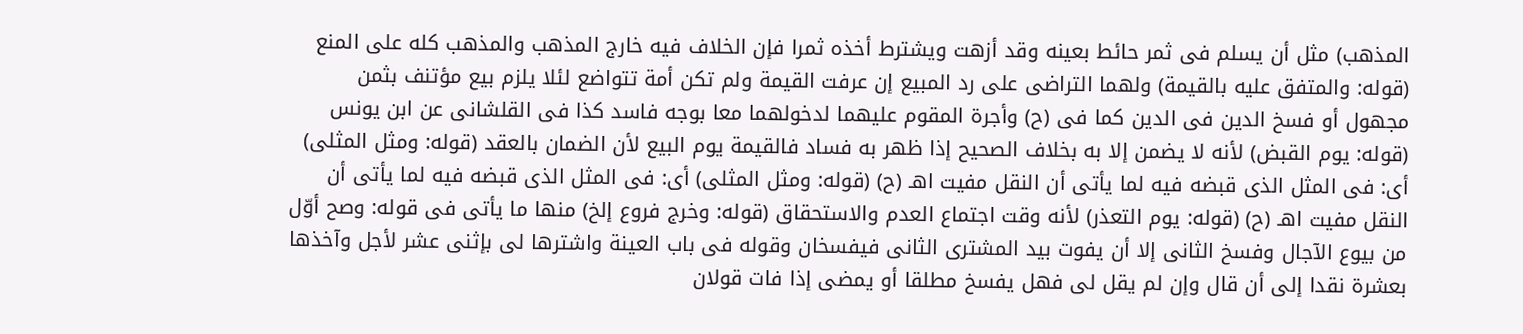المذهب) مثل أن يسلم فى ثمر حائط بعينه وقد أزهت ويشترط أخذه ثمرا فإن الخلاف فيه خارج المذهب والمذهب كله على المنع (قوله: والمتفق عليه بالقيمة) ولهما التراضى على رد المبيع إن عرفت القيمة ولم تكن أمة تتواضع لئلا يلزم بيع مؤتنف بثمن مجهول أو فسخ الدين فى الدين كما فى (ح) وأجرة المقوم عليهما لدخولهما معا بوجه فاسد كذا فى القلشانى عن ابن يونس (قوله: يوم القبض) لأنه لا يضمن إلا به بخلاف الصحيح إذا ظهر به فساد فالقيمة يوم البيع لأن الضمان بالعقد (قوله: ومثل المثلى) أى: فى المثل الذى قبضه فيه لما يأتى أن النقل مفيت اهـ (ح) (قوله: ومثل المثلى) أى: فى المثل الذى قبضه فيه لما يأتى أن النقل مفيت اهـ (ح) (قوله: يوم التعذر) لأنه وقت اجتماع العدم والاستحقاق (قوله: وخرج فروع إلخ) منها ما يأتى فى قوله: وصح أوّل من بيوع الآجال وفسخ الثانى إلا أن يفوت بيد المشترى الثانى فيفسخان وقوله فى باب العينة واشترها لى بإثنى عشر لأجل وآخذها بعشرة نقدا إلى أن قال وإن لم يقل لى فهل يفسخ مطلقا أو يمضى إذا فات قولان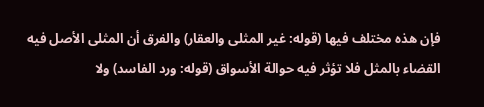فإن هذه مختلف فيها (قوله: غير المثلى والعقار) والفرق أن المثلى الأصل فيه القضاء بالمثل فلا تؤثر فيه حوالة الأسواق (قوله: ورد الفاسد) ولا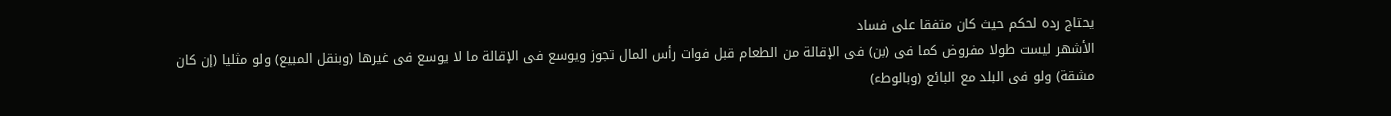يحتاج رده لحكم حيث كان متفقا على فساد
الأشهر ليست طولا مفروض كما فى (بن) فى الإقالة من الطعام قبل فوات رأس المال تجوز ويوسع فى الإقالة ما لا يوسع فى غيرها (وبنقل المبيع) ولو مثليا (إن كان مشقة) ولو فى البلد مع البائع (وبالوطء)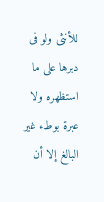للأنثى ولو فى دبرها على ما استظهره ولا عبرة بوطء غير البالغ إلا أن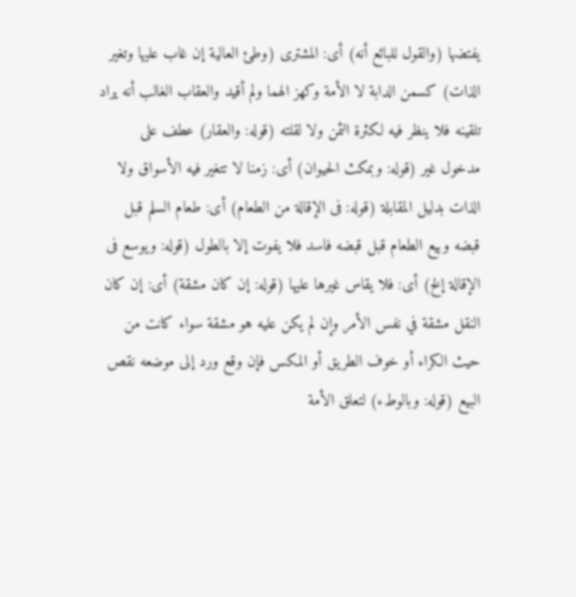يفتضها (والقول للبائع أنه) أى: المشترى (وطئ العالية إن غاب عليها وتغير الذات) كسمن الدابة لا الأمة وكهز الهما ولم أقيد والعقاب الغالب أنه يراد تلقينه فلا ينظر فيه لكثرة الثمن ولا لقلته (قوله: والعقار) عطف على مدخول غير (قوله: وبمكث الحيوان) أى: زمنا لا تتغير فيه الأسواق ولا الذات بدليل المقابلة (قوله: فى الإقالة من الطعام) أى: طعام السلم قبل قبضه وبيع الطعام قبل قبضه فاسد فلا يفوت إلا بالطول (قوله: ويوسع فى الإقالة إلخ) أى: فلا يقاس غيرها عليها (قوله: إن كان مشقة) أى: إن كان النقل مشقة في نفس الأمر وإن لم يكن عليه هو مشقة سواء كانت من حيث الكراء أو خوف الطريق أو المكس فإن وقع ورد إلى موضعه نقص البيع (قوله: وبالوطء) لتعلق الأمة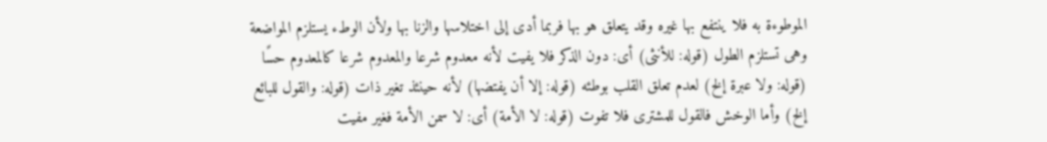الموطوءة به فلا ينتفع بها غيره وقد يتعلق هو بها فربما أدى إلى اختلاسها والزنا بها ولأن الوطء يستلزم المواضعة وهى تستلزم الطول (قوله: للأنثى) أى: دون الذكر فلا يفيت لأنه معدوم شرعا والمعدوم شرعا كالمعدوم حسًا (قوله: ولا عبرة إلخ) لعدم تعلق القلب بوطئه (قوله: إلا أن يفتضها) لأنه حينئذ تغير ذات (قوله: والقول للبائع إلخ) وأما الوخش فالقول للمشترى فلا تفوت (قوله: لا الأمة) أى: لا سمن الأمة فغير مفيت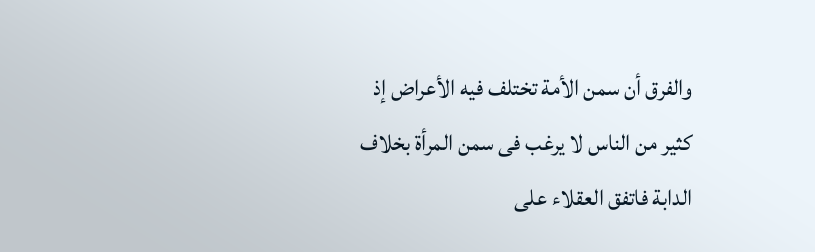والفرق أن سمن الأمة تختلف فيه الأعراض إذ كثير من الناس لا يرغب فى سمن المرأة بخلاف الدابة فاتفق العقلاء على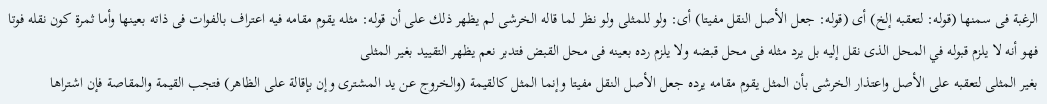الرغبة فى سمنها (قوله: لتعقبه إلخ) أى (قوله: جعل الأصل النقل مفيتا) أى: ولو للمثلى ولو نظر لما قاله الخرشى لم يظهر ذلك على أن قوله: مثله يقوم مقامه فيه اعتراف بالفوات فى ذاته بعينها وأما ثمرة كون نقله فوتا فهو أنه لا يلزم قبوله في المحل الذى نقل إليه بل يرد مثله فى محل قبضه ولا يلزم رده بعينه فى محل القبض فتدبر نعم يظهر التقييد بغير المثلى
بغير المثلى لتعقبه على الأصل واعتذار الخرشى بأن المثل يقوم مقامه يرده جعل الأصل النقل مفيتا وإنما المثل كالقيمة (والخروج عن يد المشترى وإن بإقالة على الظاهر) فتجب القيمة والمقاصة فإن اشتراها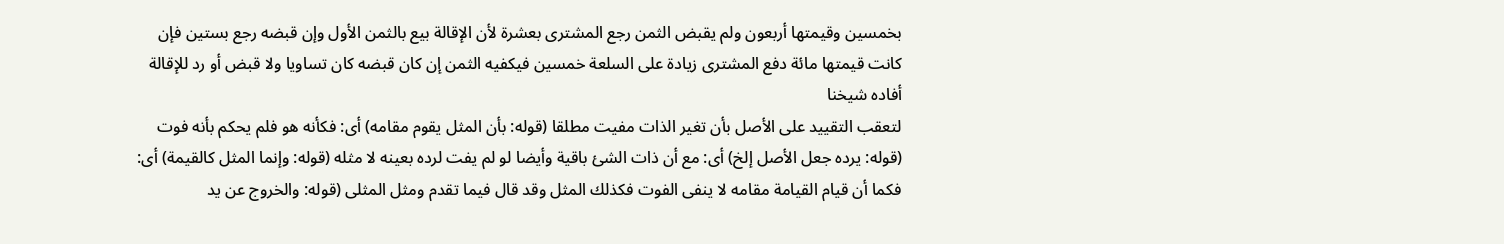بخمسين وقيمتها أربعون ولم يقبض الثمن رجع المشترى بعشرة لأن الإقالة بيع بالثمن الأول وإن قبضه رجع بستين فإن كانت قيمتها مائة دفع المشترى زيادة على السلعة خمسين فيكفيه الثمن إن كان قبضه كان تساويا ولا قبض أو رد للإقالة أفاده شيخنا
لتعقب التقييد على الأصل بأن تغير الذات مفيت مطلقا (قوله: بأن المثل يقوم مقامه) أى: فكأنه هو فلم يحكم بأنه فوت (قوله: يرده جعل الأصل إلخ) أى: مع أن ذات الشئ باقية وأيضا لو لم يفت لرده بعينه لا مثله (قوله: وإنما المثل كالقيمة) أى: فكما أن قيام القيامة مقامه لا ينفى الفوت فكذلك المثل وقد قال فيما تقدم ومثل المثلى (قوله: والخروج عن يد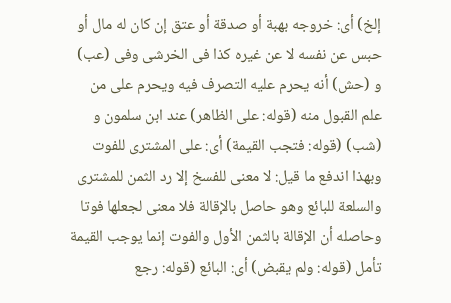إلخ) أى: خروجه بهبة أو صدقة أو عتق إن كان له مال أو حبس عن نفسه لا عن غيره كذا فى الخرشى وفى (عب) و (حش) أنه يحرم عليه التصرف فيه ويحرم على من علم القبول منه (قوله: على الظاهر) عند ابن سلمون و (شب) (قوله: فتجب القيمة) أى: على المشترى للفوت وبهذا اندفع ما قيل: لا معنى للفسخ إلا رد الثمن للمشترى والسلعة للبائع وهو حاصل بالإقالة فلا معنى لجعلها فوتا وحاصله أن الإقالة بالثمن الأول والفوت إنما يوجب القيمة تأمل (قوله: ولم يقبض) أى: البائع (قوله: رجع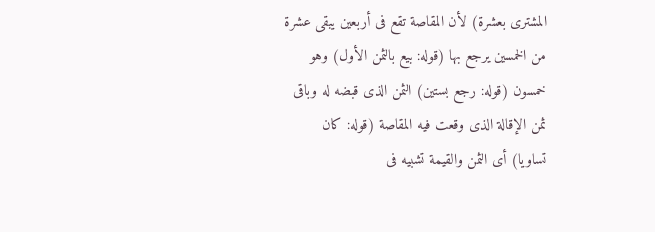المشترى بعشرة) لأن المقاصة تقع فى أربعين يبقى عشرة من الخمسين يرجع بها (قوله: بيع بالثمن الأول) وهو خمسون (قوله: رجع بستين) الثمن الذى قبضه له وباقى ثمن الإقالة الذى وقعت فيه المقاصة (قوله: كان تساويا) أى الثمن والقيمة تشبيه فى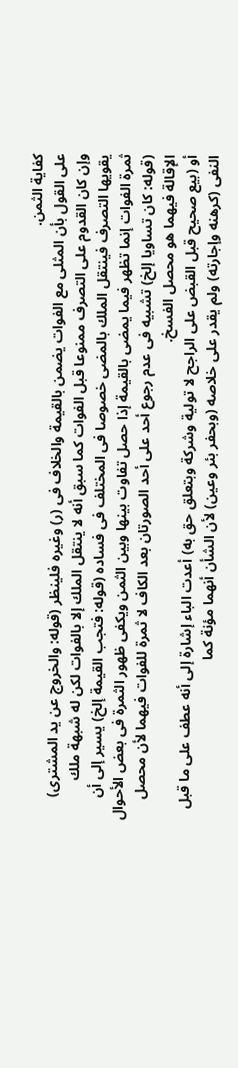كفاية الثمن.
على القول بأن المثلى مع الفوات يضمن بالقيمة والخلاف فى (ر) وغيره فلينظر (قوله: والخروج عن يد المشترى) وإن كان القدوم على التصرف ممنوعا قبل الفوات كما سبق أنه لا ينتقل الملك إلا بالفوات لكن له شبهة ملك يقويها التصرف فينتقل الملك بالمضى خصوصا فى المختلف فى فساده (قوله: فتجب القيمة إلخ) يسير إلى أن ثمرة الفوات إنما تظهر فيما يمضى بالقيمة إذا حصل تفاوت بينها وبين الثمن ويكفى ظهور الثمرة فى بعض الأحوال (قوله: كان تساويا إلخ) تشبيه فى عدم رجوع أحد على أحد الصورتان بعد الكاف لا ثمرة للفوات فيهما لأن محصل الإقالة فيهما هو محصل الفسخ.
أو (بيع صحيح قبل القبض على الراجح لا تولية وشركة وبتعلق حق به) أعدت الباء إشارة إلى أنه عطف على ما قبل النفى (كرهنه وإجارته) ولم يقدر على خلاصه (وبحفر بئر وعين) لأن الشأن أنهما مؤنة كما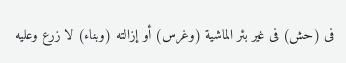فى (حش) فى غير بئر الماشية (وغرس) أو إزالته (وبناء) لا زرع وعليه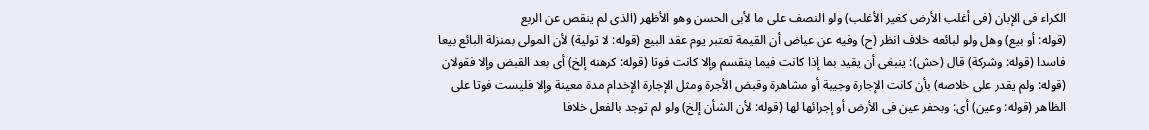الكراء فى الإبان (فى أغلب الأرض كغير الأغلب) ولو النصف على ما لأبى الحسن وهو الأظهر (الذى لم ينقص عن الربع
(قوله: أو بيع) وهل ولو لبائعه خلاف انظر (ح) وفيه عن عياض أن القيمة تعتبر يوم عقد البيع (قوله: لا تولية) لأن المولى بمنزلة البائع بيعا فاسدا (قوله: وشركة) قال (حش): ينبغى أن يقيد بما إذا كانت فيما ينقسم وإلا كانت فوتا (قوله: كرهنه إلخ) أى بعد القبض وإلا فقولان (قوله: ولم يقدر على خلاصه) بأن كانت الإجارة وجيبة أو مشاهرة وقبض الأجرة ومثل الإجارة الإخدام مدة معينة وإلا فليست فوتا على الظاهر (قوله: وعين) أى: وبحفر عين فى الأرض أو إجرائها لها (قوله: لأن الشأن إلخ) ولو لم توجد بالفعل خلافا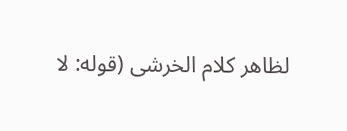لظاهر كلام الخرشى (قوله: لا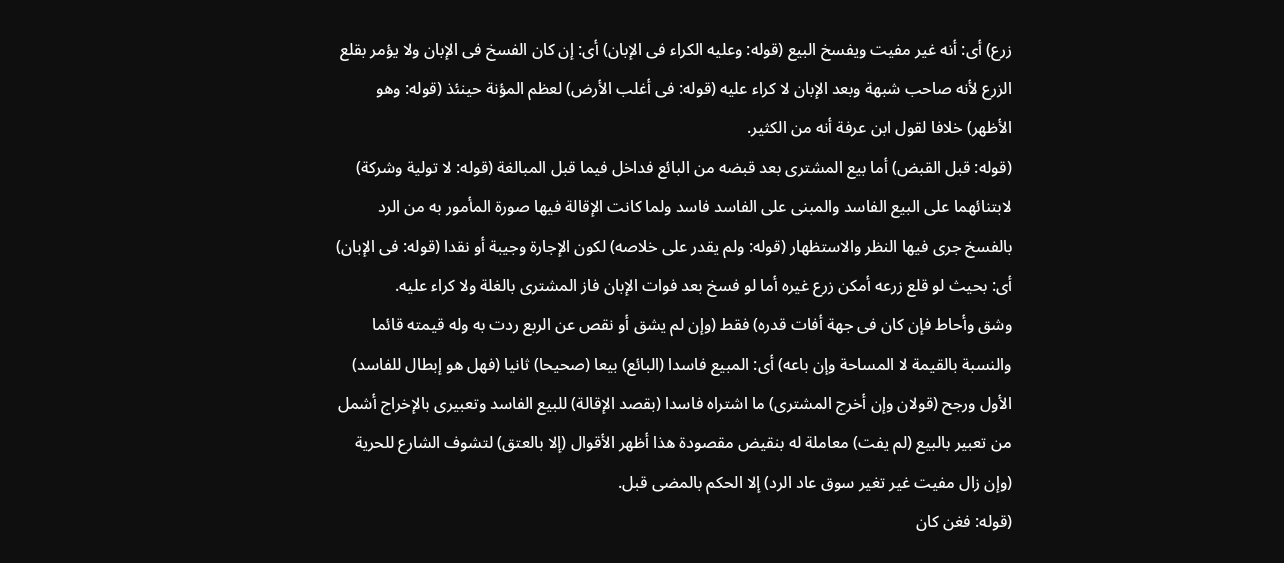زرع) أى: أنه غير مفيت ويفسخ البيع (قوله: وعليه الكراء فى الإبان) أى: إن كان الفسخ فى الإبان ولا يؤمر بقلع الزرع لأنه صاحب شبهة وبعد الإبان لا كراء عليه (قوله: فى أغلب الأرض) لعظم المؤنة حينئذ (قوله: وهو الأظهر) خلافا لقول ابن عرفة أنه من الكثير.
(قوله: قبل القبض) أما بيع المشترى بعد قبضه من البائع فداخل فيما قبل المبالغة (قوله: لا تولية وشركة) لابتنائهما على البيع الفاسد والمبنى على الفاسد فاسد ولما كانت الإقالة فيها صورة المأمور به من الرد بالفسخ جرى فيها النظر والاستظهار (قوله: ولم يقدر على خلاصه) لكون الإجارة وجيبة أو نقدا (قوله: فى الإبان) أى: بحيث لو قلع زرعه أمكن زرع غيره أما لو فسخ بعد فوات الإبان فاز المشترى بالغلة ولا كراء عليه.
وشق وأحاط فإن كان فى جهة أفات قدره) فقط (وإن لم يشق أو نقص عن الربع ردت به وله قيمته قائما والنسبة بالقيمة لا المساحة وإن باعه) أى: المبيع فاسدا (البائع) بيعا (صحيحا) ثانيا (فهل هو إبطال للفاسد) الأول ورجح (قولان وإن أخرج المشترى) ما اشتراه فاسدا (بقصد الإقالة) للبيع الفاسد وتعبيرى بالإخراج أشمل من تعبير بالبيع (لم يفت) معاملة له بنقيض مقصودة هذا أظهر الأقوال (إلا بالعتق) لتشوف الشارع للحرية (وإن زال مفيت غير تغير سوق عاد الرد) إلا الحكم بالمضى قبل.
(قوله: فغن كان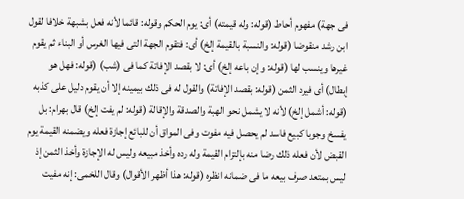فى جهة) مفهوم أحاط (قوله: وله قيمته) أى: يوم الحكم وقوله: قائما لأنه فعل بشبهة خلافا لقول ابن رشد منقوضا (قوله: والنسبة بالقيمة إلخ) أى: فتقوم الجهة التى فيها الغرس أو البناء ثم يقوم غيرها وينسب لها (قوله: وإن باعه إلخ) أى: لا بقصد الإفاتة كما فى (شب) (قوله: فهل هو إبطال) أى فيرد الثمن (قوله: بقصد الإفاتة) والقول له فى ذلك بيمينه إلا أن يقوم دليل على كذبه (قوله: أشمل إلخ) لأنه لا يشمل نحو الهبة والصدقة والإقالة (قوله: لم يفت إلخ) قال بهرام: بل يفسخ وجوبا كبيع فاسد لم يحصل فيه مفوت وفى المواق أن للبائع إجازة فعله ويضمنه القيمة يوم القبض لأن فعله ذلك رضا منه بإلتزام القيمة وله رده وأخذ مبيعه وليس له الإجازة وأخذ الثمن إذ ليس بمتعد صرف بيعه ما فى ضمانه انظره (قوله: هذا أظهر الأقوال) وقال اللخمى: إنه مفيت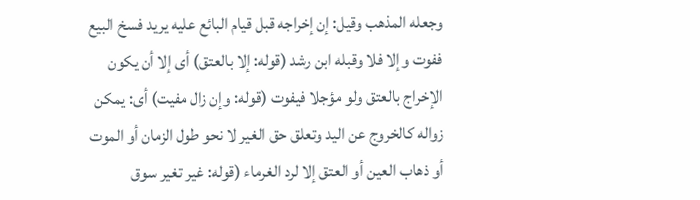وجعله المذهب وقيل: إن إخراجه قبل قيام البائع عليه يريد فسخ البيع ففوت وإلا فلا وقبله ابن رشد (قوله: إلا بالعتق) أى إلا أن يكون الإخراج بالعتق ولو مؤجلا فيفوت (قوله: وإن زال مفيت) أى: يمكن زواله كالخروج عن اليد وتعلق حق الغير لا نحو طول الزمان أو الموت أو ذهاب العين أو العتق إلا لرد الغرماء (قوله: غير تغير سوق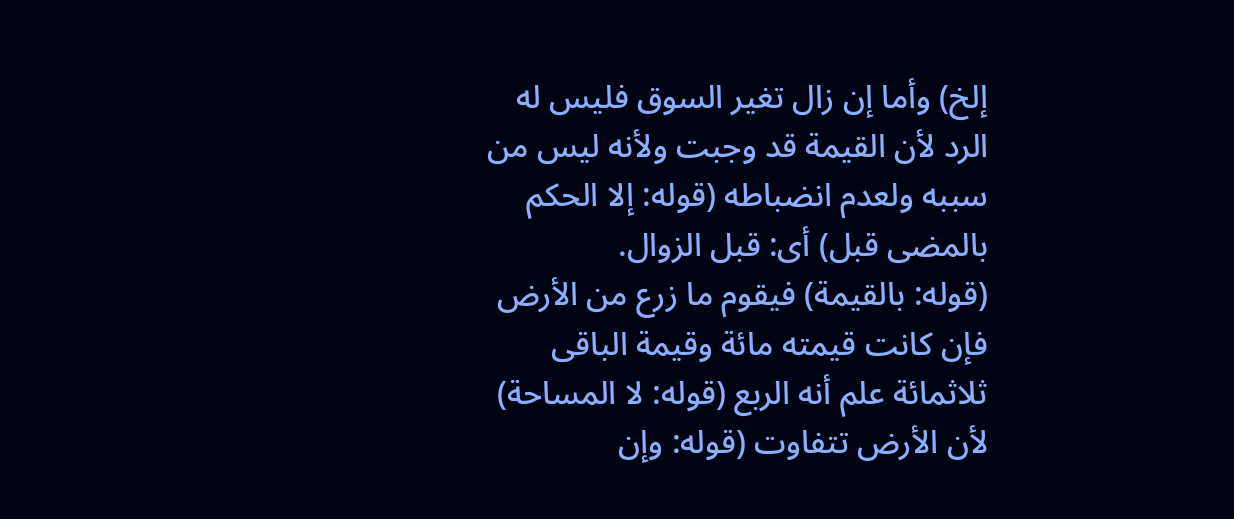إلخ) وأما إن زال تغير السوق فليس له الرد لأن القيمة قد وجبت ولأنه ليس من سببه ولعدم انضباطه (قوله: إلا الحكم بالمضى قبل) أى: قبل الزوال.
(قوله: بالقيمة) فيقوم ما زرع من الأرض فإن كانت قيمته مائة وقيمة الباقى ثلاثمائة علم أنه الربع (قوله: لا المساحة) لأن الأرض تتفاوت (قوله: وإن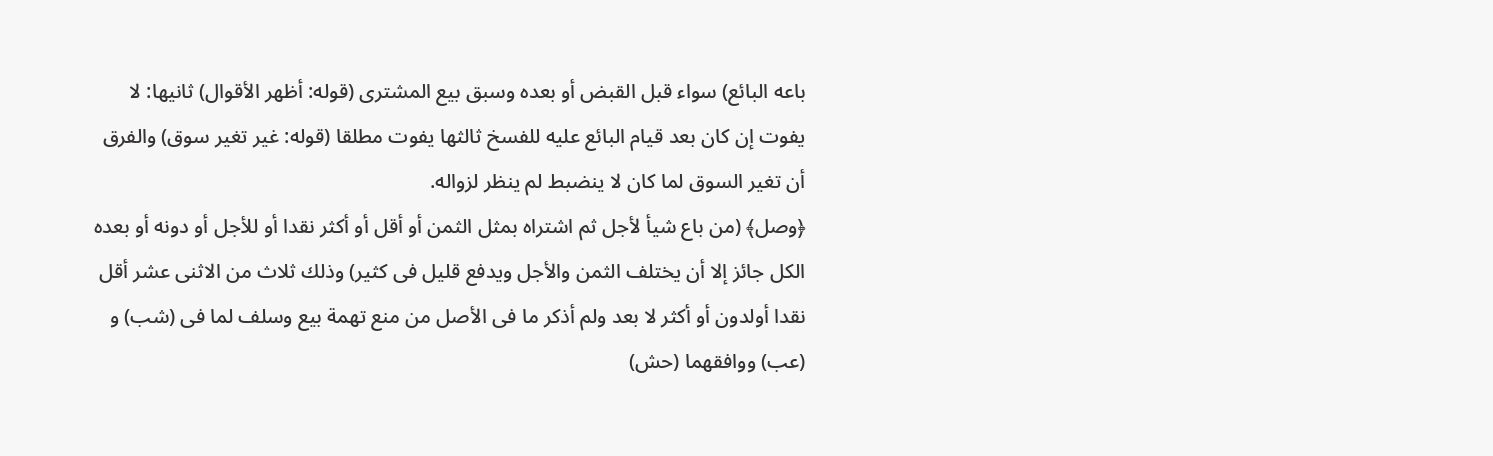باعه البائع) سواء قبل القبض أو بعده وسبق بيع المشترى (قوله: أظهر الأقوال) ثانيها: لا يفوت إن كان بعد قيام البائع عليه للفسخ ثالثها يفوت مطلقا (قوله: غير تغير سوق) والفرق أن تغير السوق لما كان لا ينضبط لم ينظر لزواله.
﴿وصل﴾ (من باع شيأ لأجل ثم اشتراه بمثل الثمن أو أقل أو أكثر نقدا أو للأجل أو دونه أو بعده الكل جائز إلا أن يختلف الثمن والأجل ويدفع قليل فى كثير) وذلك ثلاث من الاثنى عشر أقل نقدا أولدون أو أكثر لا بعد ولم أذكر ما فى الأصل من منع تهمة بيع وسلف لما فى (شب) و (عب) ووافقهما (حش)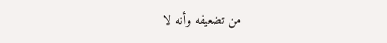من تضعيفه وأنه لا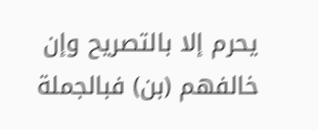يحرم إلا بالتصريح وإن خالفهم (بن) فبالجملة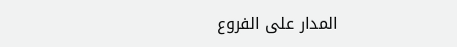المدار على الفروع